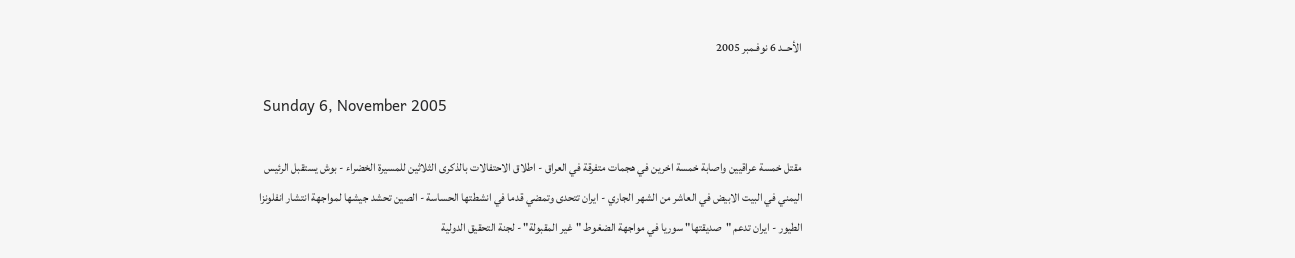الأحــد 6 نوفـمبر 2005

 Sunday 6, November 2005

مقتل خمسة عراقيين واصابة خمسة اخرين في هجمات متفرقة في العراق - اطلاق الاحتفالات بالذكرى الثلاثين للمسيرة الخضراء - بوش يستقبل الرئيس اليمني في البيت الابيض في العاشر من الشهر الجاري - ايران تتحدى وتمضي قدما في انشطتها الحساسة - الصين تحشد جيشها لمواجهة انتشار انفلونزا الطيور - ايران تدعم "صديقتها" سوريا في مواجهة الضغوط "غير المقبولة" - لجنة التحقيق الدولية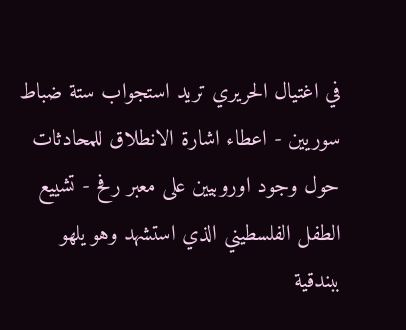في اغتيال الحريري تريد استجواب ستة ضباط سوريين - اعطاء اشارة الانطلاق للمحادثات حول وجود اوروبيين على معبر رفح - تشييع الطفل الفلسطيني الذي استشهد وهو يلهو ببندقية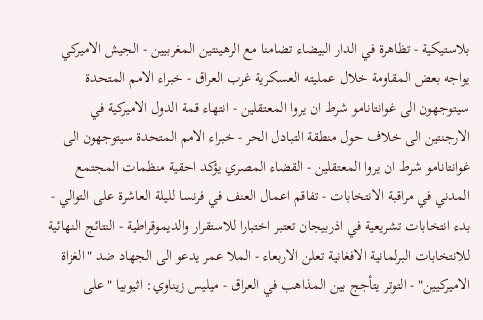بلاستيكية - تظاهرة في الدار البيضاء تضامنا مع الرهينتين المغربيين - الجيش الاميركي يواجه بعض المقاومة خلال عمليته العسكرية غرب العراق - خبراء الامم المتحدة سيتوجهون الى غوانتانامو شرط ان يروا المعتقلين - انتهاء قمة الدول الاميركية في الارجنتين الى خلاف حول منطقة التبادل الحر - خبراء الامم المتحدة سيتوجهون الى غوانتانامو شرط ان يروا المعتقلين - القضاء المصري يؤكد احقية منظمات المجتمع المدني في مراقبة الانتخابات - تفاقم اعمال العنف في فرنسا لليلة العاشرة على التوالي - بدء انتخابات تشريعية في اذربيجان تعتبر اختبارا للاستقرار والديموقراطية - النتائج النهائية للانتخابات البرلمانية الافغانية تعلن الاربعاء - الملا عمر يدعو الى الجهاد ضد "الغزاة الاميركيين" - التوتر يتأجج بين المذاهب في العراق - ميليس زيناوي: اثيوبيا "على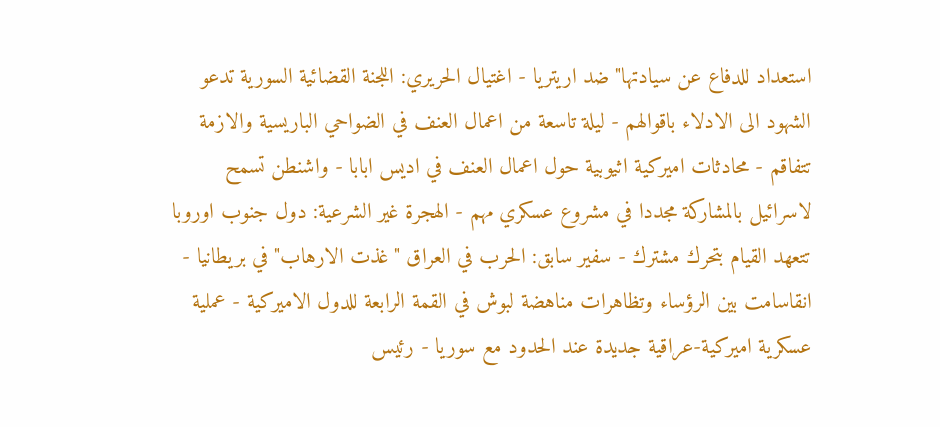استعداد للدفاع عن سيادتها" ضد اريتريا - اغتيال الحريري: اللجنة القضائية السورية تدعو الشهود الى الادلاء باقوالهم - ليلة تاسعة من اعمال العنف في الضواحي الباريسية والازمة تتفاقم - محادثات اميركية اثيوبية حول اعمال العنف في اديس ابابا - واشنطن تسمح لاسرائيل بالمشاركة مجددا في مشروع عسكري مهم - الهجرة غير الشرعية: دول جنوب اوروبا تتعهد القيام بتحرك مشترك - سفير سابق: الحرب في العراق "غذت الارهاب" في بريطانيا - انقاسامت بين الرؤساء وتظاهرات مناهضة لبوش في القمة الرابعة للدول الاميركية - عملية عسكرية اميركية-عراقية جديدة عند الحدود مع سوريا - رئيس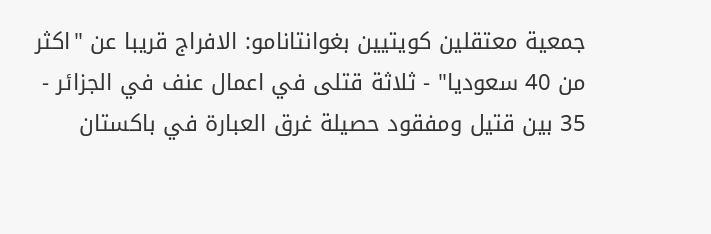جمعية معتقلين كويتيين بغوانتانامو: الافراج قريبا عن "اكثر من 40 سعوديا" - ثلاثة قتلى في اعمال عنف في الجزائر - 35 بين قتيل ومفقود حصيلة غرق العبارة في باكستان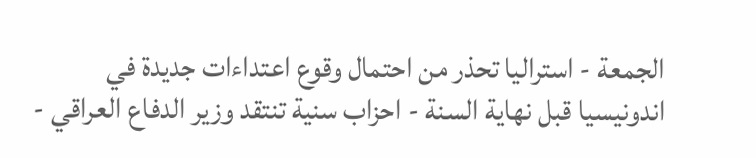الجمعة - استراليا تحذر من احتمال وقوع اعتداءات جديدة في اندونيسيا قبل نهاية السنة - احزاب سنية تنتقد وزير الدفاع العراقي -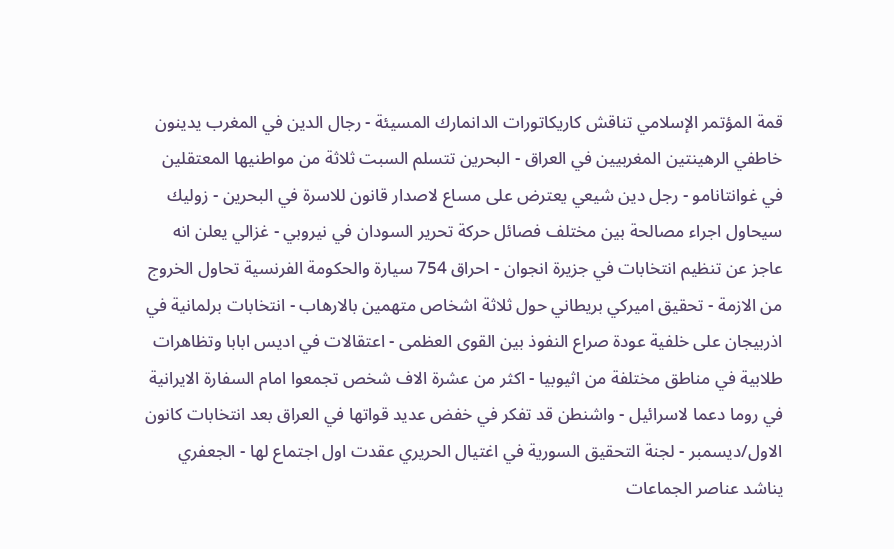قمة المؤتمر الإسلامي تناقش كاريكاتورات الدانمارك المسيئة - رجال الدين في المغرب يدينون خاطفي الرهينتين المغربيين في العراق - البحرين تتسلم السبت ثلاثة من مواطنيها المعتقلين في غوانتانامو - رجل دين شيعي يعترض على مساع لاصدار قانون للاسرة في البحرين - زوليك سيحاول اجراء مصالحة بين مختلف فصائل حركة تحرير السودان في نيروبي - غزالي يعلن انه عاجز عن تنظيم انتخابات في جزيرة انجوان - احراق 754 سيارة والحكومة الفرنسية تحاول الخروج من الازمة - تحقيق اميركي بريطاني حول ثلاثة اشخاص متهمين بالارهاب - انتخابات برلمانية في اذربيجان على خلفية عودة صراع النفوذ بين القوى العظمى - اعتقالات في اديس ابابا وتظاهرات طلابية في مناطق مختلفة من اثيوبيا - اكثر من عشرة الاف شخص تجمعوا امام السفارة الايرانية في روما دعما لاسرائيل - واشنطن قد تفكر في خفض عديد قواتها في العراق بعد انتخابات كانون الاول/ديسمبر - لجنة التحقيق السورية في اغتيال الحريري عقدت اول اجتماع لها - الجعفري يناشد عناصر الجماعات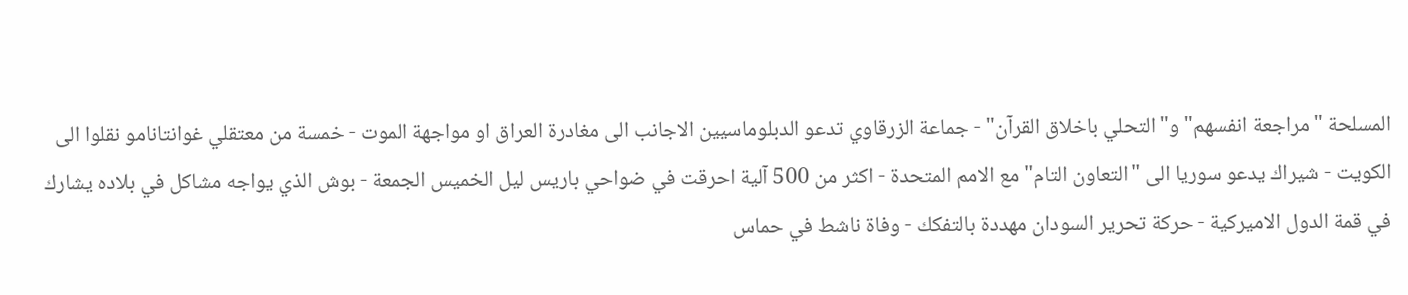المسلحة "مراجعة انفسهم" و"التحلي باخلاق القرآن" - جماعة الزرقاوي تدعو الدبلوماسيين الاجانب الى مغادرة العراق او مواجهة الموت - خمسة من معتقلي غوانتانامو نقلوا الى الكويت - شيراك يدعو سوريا الى "التعاون التام" مع الامم المتحدة - اكثر من 500 آلية احرقت في ضواحي باريس ليل الخميس الجمعة - بوش الذي يواجه مشاكل في بلاده يشارك في قمة الدول الاميركية - حركة تحرير السودان مهددة بالتفكك - وفاة ناشط في حماس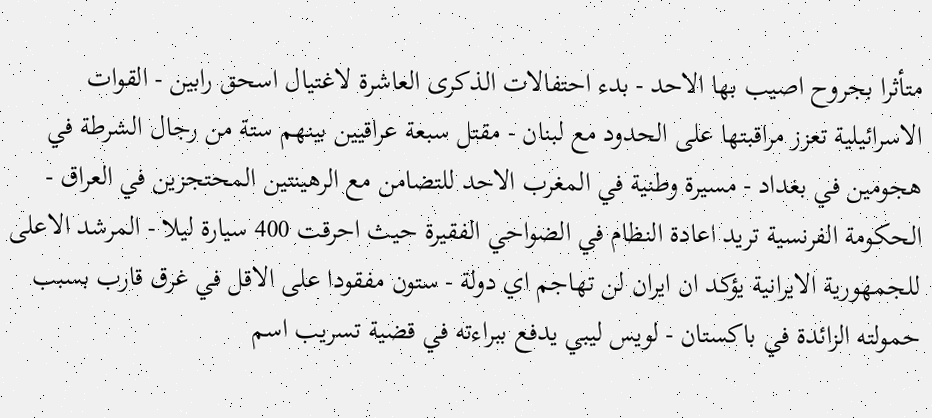متأثرا بجروح اصيب بها الاحد - بدء احتفالات الذكرى العاشرة لاغتيال اسحق رابين - القوات الاسرائيلية تعزز مراقبتها على الحدود مع لبنان - مقتل سبعة عراقيين بينهم ستة من رجال الشرطة في هجومين في بغداد - مسيرة وطنية في المغرب الاحد للتضامن مع الرهينتين المحتجزين في العراق - الحكومة الفرنسية تريد اعادة النظام في الضواحي الفقيرة حيث احرقت 400 سيارة ليلا - المرشد الاعلى للجمهورية الايرانية يؤكد ان ايران لن تهاجم اي دولة - ستون مفقودا على الاقل في غرق قارب بسبب حمولته الزائدة في باكستان - لويس ليبي يدفع ببراءته في قضية تسريب اسم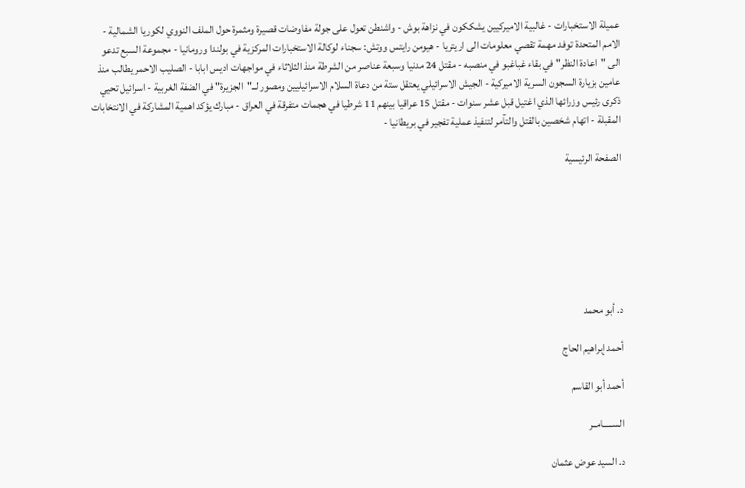عميلة الاستخبارات - غالبية الاميركيين يشككون في نزاهة بوش - واشنطن تعول على جولة مفاوضات قصيرة ومثمرة حول الملف النووي لكوريا الشمالية - الامم المتحدة توفد مهمة تقصي معلومات الى اريتريا - هيومن رايتس ووتش: سجناء لوكالة الاستخبارات المركزية في بولندا ورومانيا - مجموعة السبع تدعو الى "اعادة النظر" في بقاء غباغبو في منصبه - مقتل 24 مدنيا وسبعة عناصر من الشرطة منذ الثلاثاء في مواجهات اديس ابابا - الصليب الاحمر يطالب منذ عامين بزيارة السجون السرية الاميركية - الجيش الاسرائيلي يعتقل ستة من دعاة السلام الاسرائيليين ومصور لــ"الجزيرة" في الضفة الغربية - اسرائيل تحيي ذكرى رئيس وزرائها الذي اغتيل قبل عشر سنوات - مقتل 15 عراقيا بينهم 11 شرطيا في هجمات متفرقة في العراق - مبارك يؤكد اهمية المشاركة في الانتخابات المقبلة - اتهام شخصين بالقتل والتآمر لتنفيذ عملية تفجير في بريطانيا -

الصفحة الرئيسية







د. أبو محمد

أحمد إبراهيم الحاج

أحمد أبو القاسم

الســـــامــر

د. السيد عوض عثمان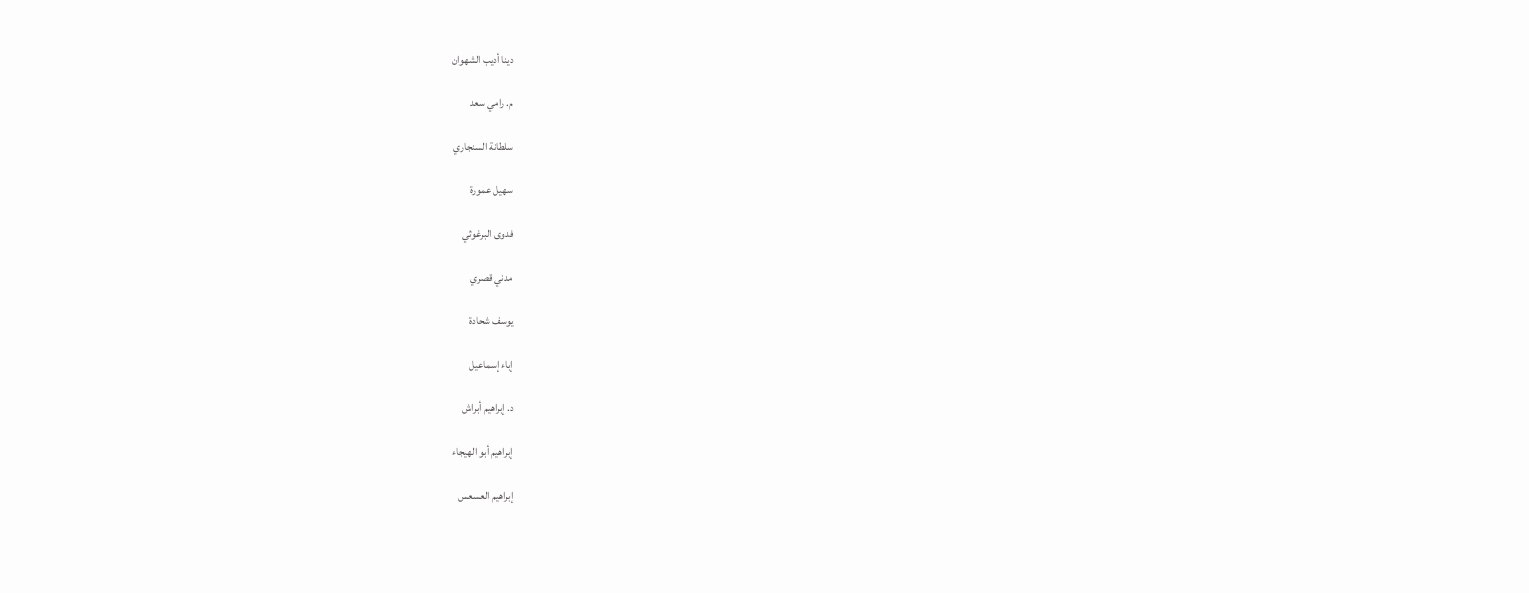دينا أديب الشهوان

م. رامي سعد

سلطانة السنجاري

سهيل عمورة

فدوى البرغوثي

مدني قصري

يوسف شحادة

إباء إسماعيل

د. إبراهيم أبراش

إبراهيم أبو الهيجاء

إبراهيم العسعس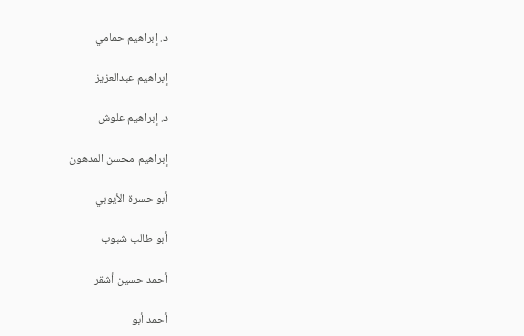د. إبراهيم حمامي

إبراهيم عبدالعزيز

د. إبراهيم علوش

إبراهيم محسن المدهون

أبو حسرة الأيوبي

أبو طالب شبوب

أحمد حسين أشقر

أحمد أبو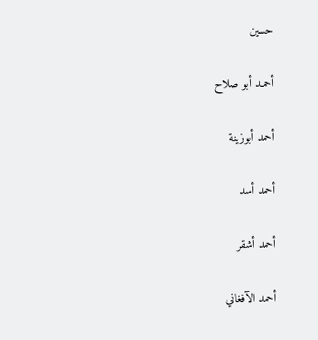حسين

أحمـد أبو صلاح

أحمد أبوزينة

أحمد أسد

أحمد أشقر

أحمد الآفغاني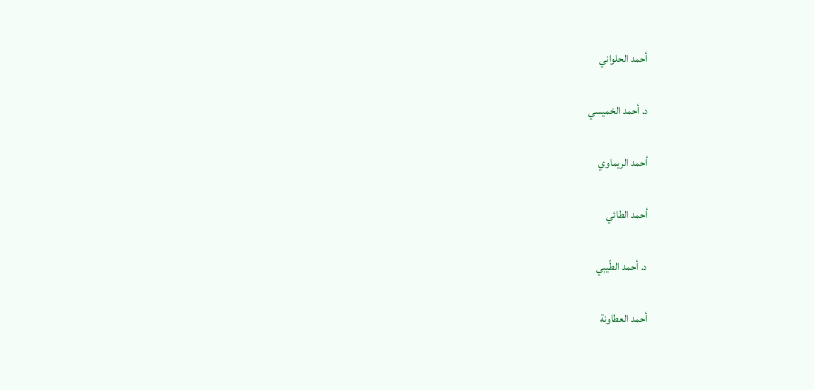أحمد الحلواني

د. أحمد الخميسي

أحمد الريماوي

أحمد الطائي

د. أحمد الطّيبي

أحمد العطاونة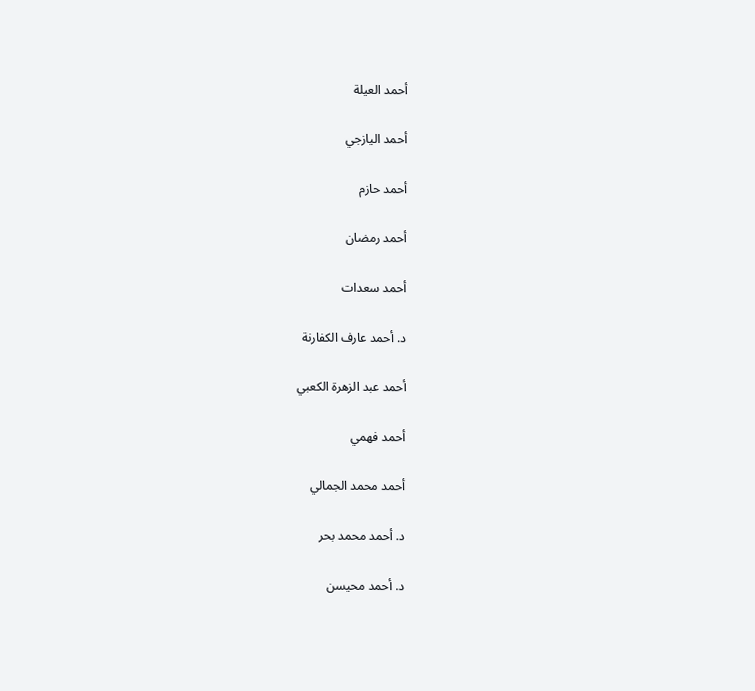أحمد العيلة

أحمد اليازجي

أحمد حازم

أحمد رمضان

أحمد سعدات

د. أحمد عارف الكفارنة

أحمد عبد الزهرة الكعبي

أحمد فهمي

أحمد محمد الجمالي

د. أحمد محمد بحر

د. أحمد محيسن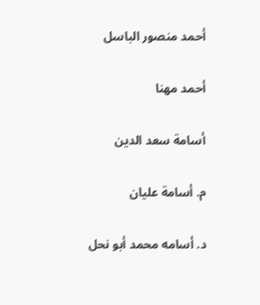أحمد منصور الباسل

أحمد مهنا

أسامة سعد الدين

م. أسامة عليان

د. أسامه محمد أبو نحل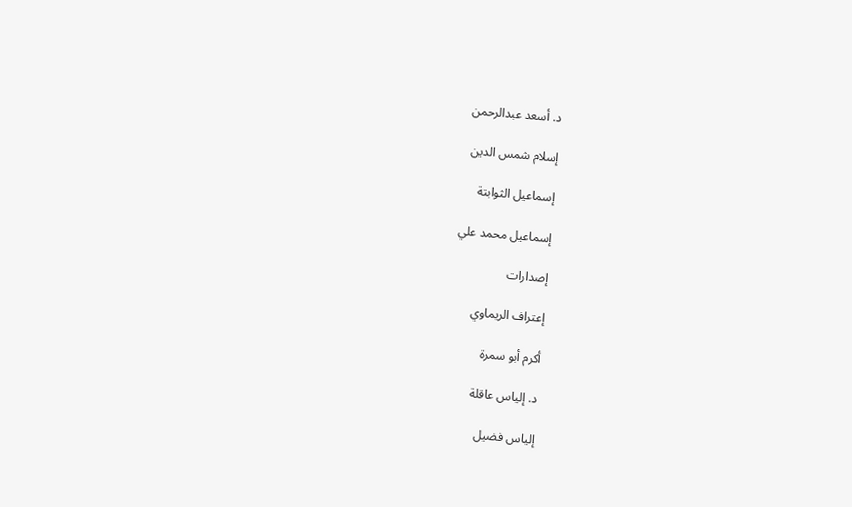د. أسعد عبدالرحمن

إسلام شمس الدين

إسماعيل الثوابتة

إسماعيل محمد علي

إصدارات

إعتراف الريماوي

أكرم أبو سمرة

د. إلياس عاقلة

إلياس فضيل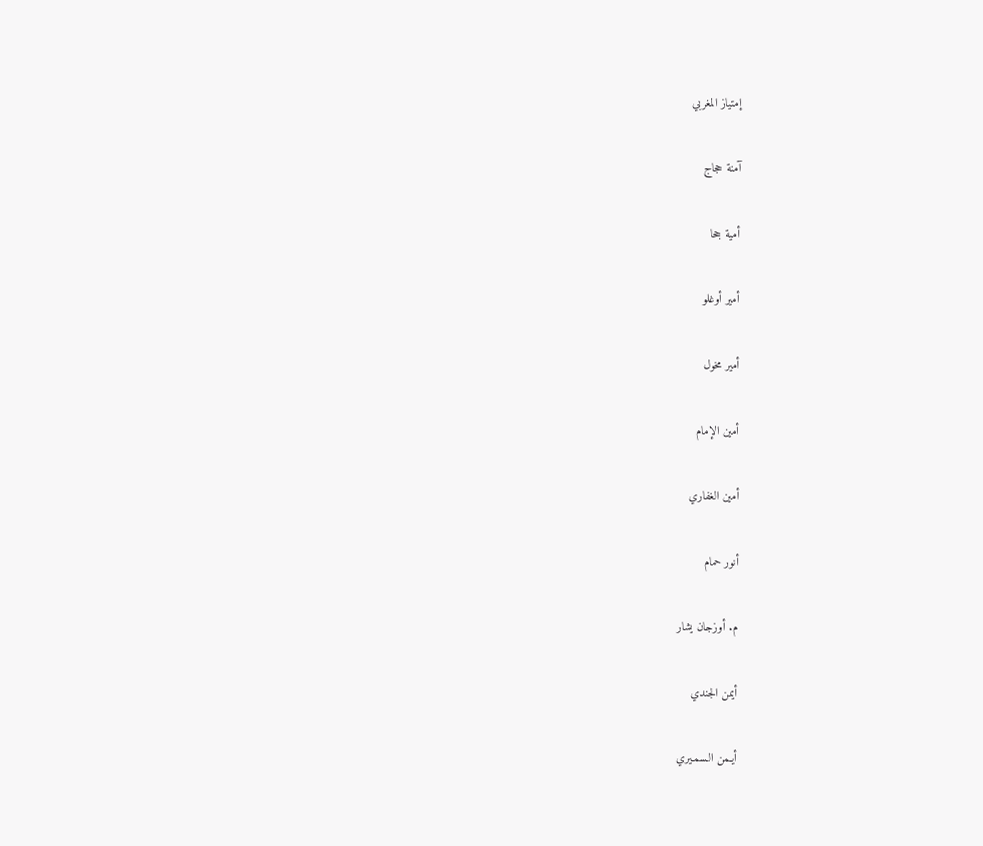إمتياز المغربي

آمنة حجاج

أمية جحا

أمير أوغلو

أمير مخول

أمين الإمام

أمين الغفاري

أنور حمام

م. أوزجان يشار

أيمن الجندي

أيـمن الـسمـيري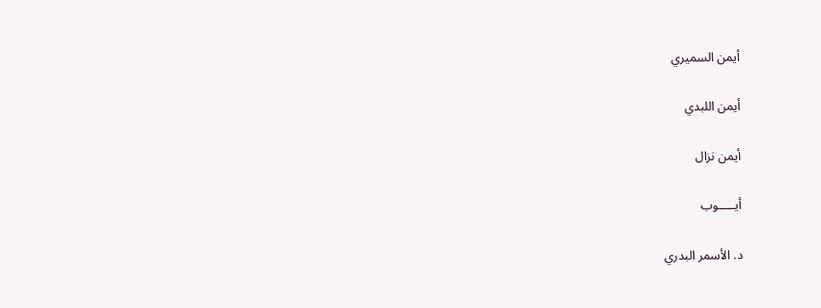أيمن السميري

أيمن اللبدي

أيمن نزال

أيـــــوب

د. الأسمر البدري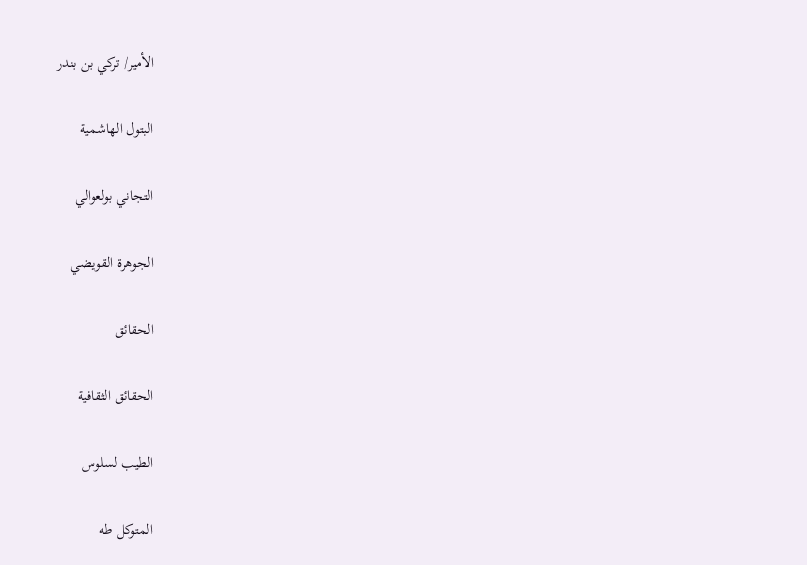الأمير/ تركي بن بندر

البتول الهاشمية

التجاني بولعوالي

الجوهرة القويضي

الحقائق

الحقائق الثقافية

الطيب لسلوس

المتوكل طه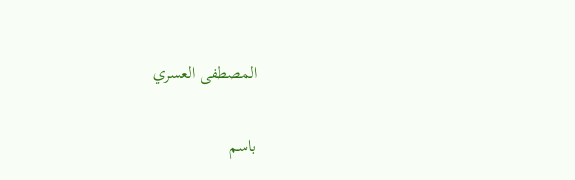المصطفى العسري

باسم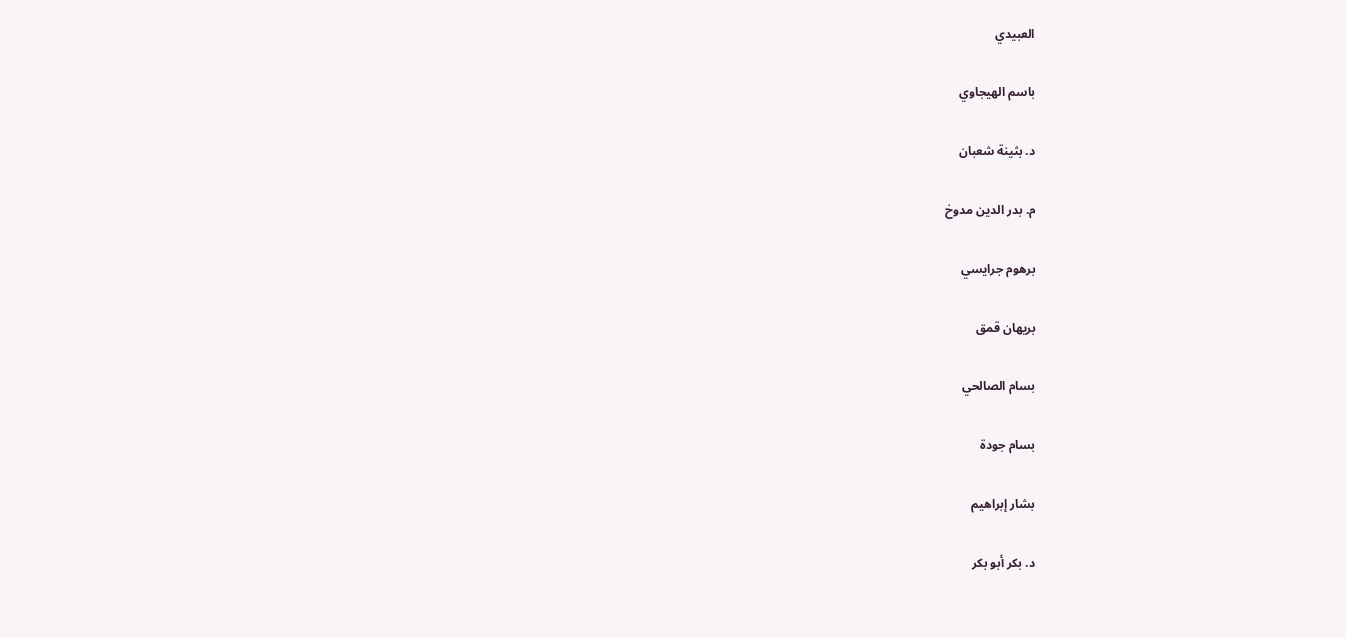العبيدي

باسم الهيجاوي

د. بثينة شعبان

م. بدر الدين مدوخ

برهوم جرايسي

بريهان قمق

بسام الصالحي

بسام جودة

بشار إبراهيم

د. بكر أبو بكر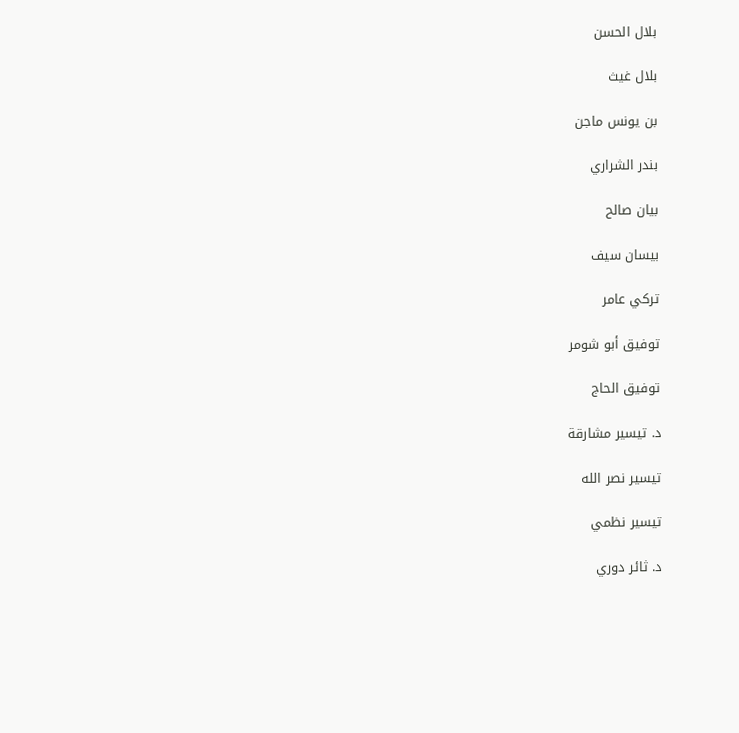بلال الحسن

بلال غيث

بن يونس ماجن

بندر الشراري

بيان صالح

بيسان سيف

تركي عامر

توفيق أبو شومر

توفيق الحاج

د. تيسير مشارقة

تيسير نصر الله

تيسير نظمي

د. ثائر دوري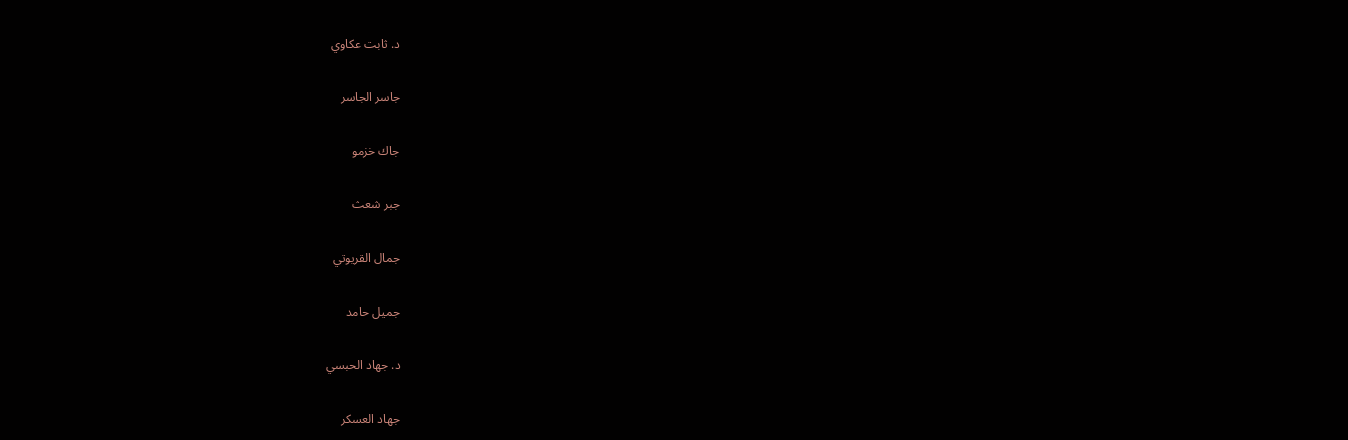د. ثابت عكاوي

جاسر الجاسر

جاك خزمو

جبر شعث

جمال القريوتي

جميل حامد

د. جهاد الحبسي

جهاد العسكر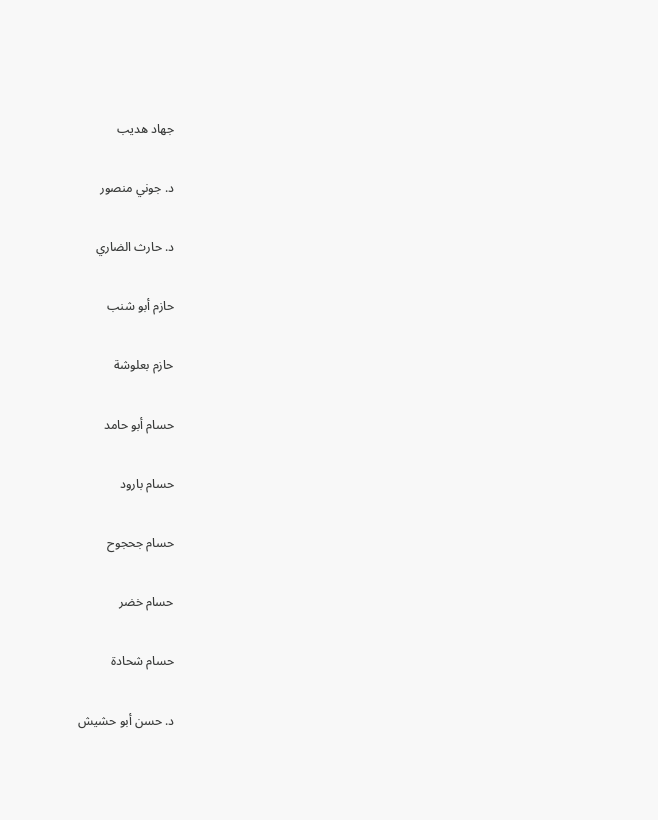جهاد هديب

د. جوني منصور

د. حارث الضاري

حازم أبو شنب

حازم بعلوشة

حسام أبو حامد

حسام بارود

حسام جحجوح

حسام خضر

حسام شحادة

د. حسن أبو حشيش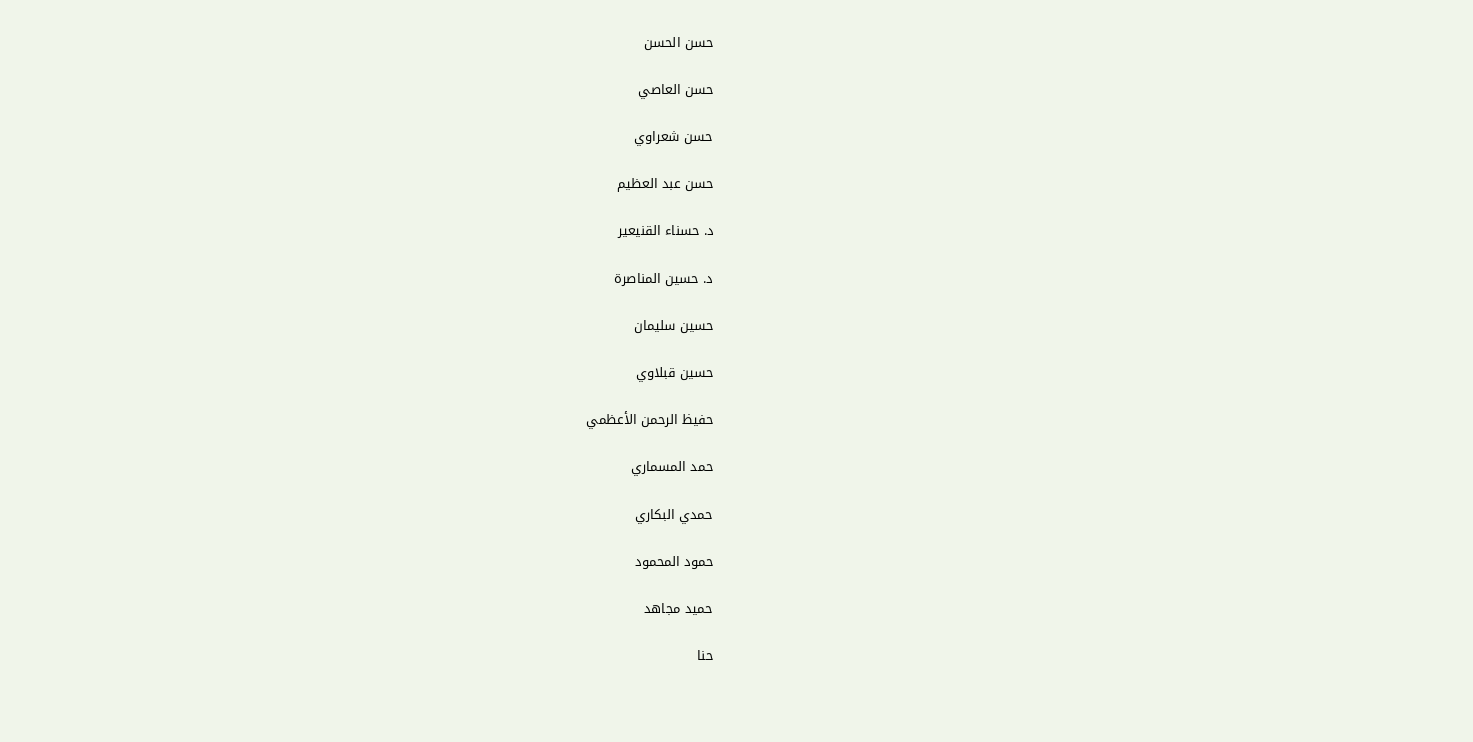حسن الحسن

حسن العاصي

حسن شعراوي

حسن عبد العظيم

د. حسناء القنيعير

د. حسين المناصرة

حسين سليمان

حسين قبلاوي

حفيظ الرحمن الأعظمي

حمد المسماري

حمدي البكاري

حمود المحمود

حميد مجاهد

حنا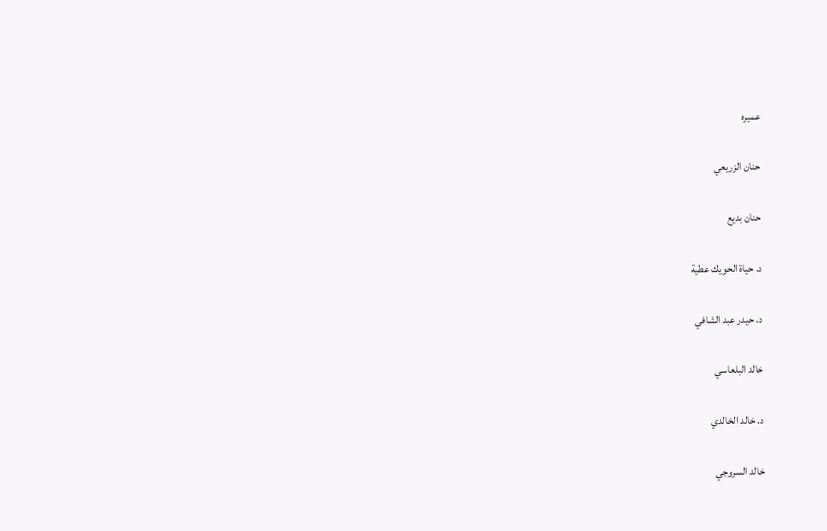عميره

حنان الزريعي

حنان بديع

د. حياة الحويك عطية

د. حيدر عبد الشافي

خالد البلعاسي

د. خالد الخالدي

خالد السروجي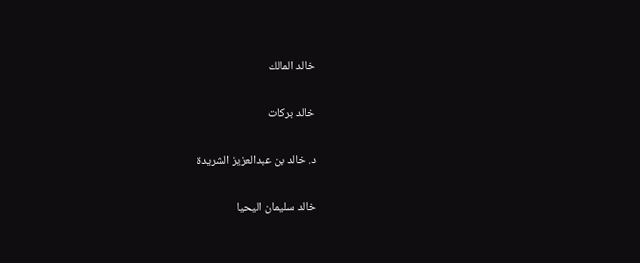خالد المالك

خالد بركات

د. خالد بن عبدالعزيز الشريدة

خالد سليمان اليحيا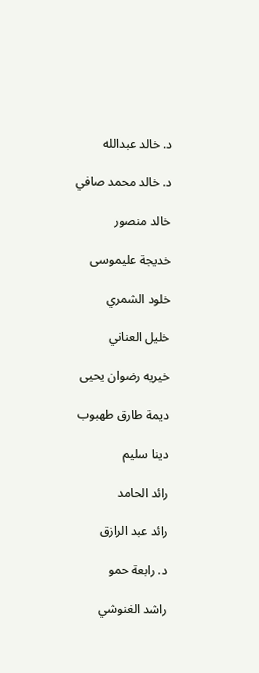د. خالد عبدالله

د. خالد محمد صافي

خالد منصور

خديجة عليموسى

خلود الشمري

خليل العناني

خيريه رضوان يحيى

ديمة طارق طهبوب

دينا سليم

رائد الحامد

رائد عبد الرازق

د. رابعة حمو

راشد الغنوشي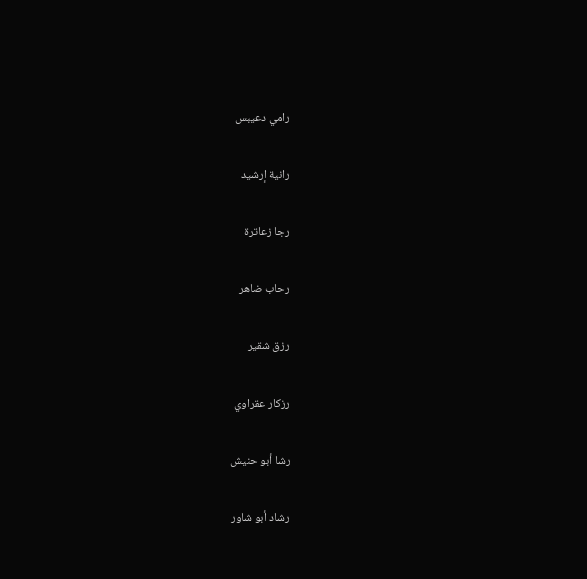رامي دعيبس

رانية إرشيد

رجا زعاترة

رحاب ضاهر

رزق شقير

رزكار عقراوي

رشا أبو حنيش

رشاد أبو شاور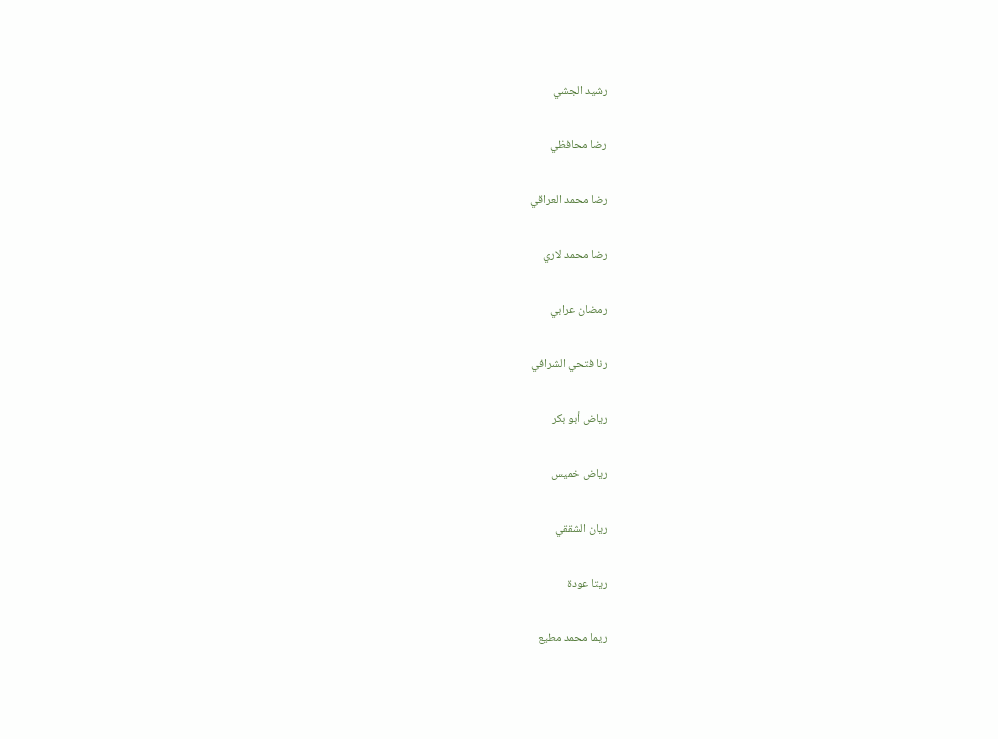رشيد الجشي

رضا محافظي

رضا محمد العراقي

رضا محمد لاري

رمضان عرابي

رنا فتحي الشرافي

رياض أبو بكر

رياض خميس

ريان الشققي

ريتا عودة

ريما محمد مطيع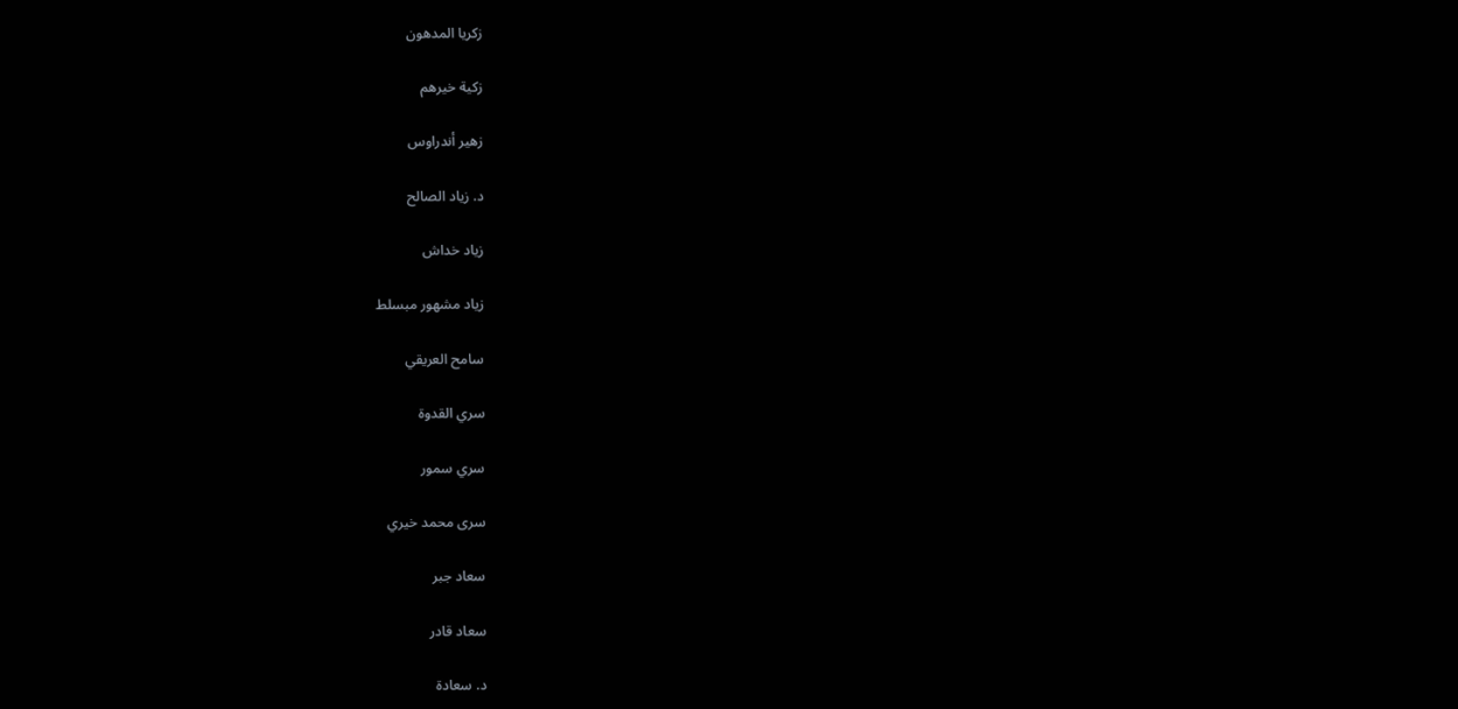زكريا المدهون

زكية خيرهم

زهير أندراوس

د. زياد الصالح

زياد خداش

زياد مشهور مبسلط

سامح العريقي

سري القدوة

سري سمور

سرى محمد خيري

سعاد جبر

سعاد قادر

د. سعادة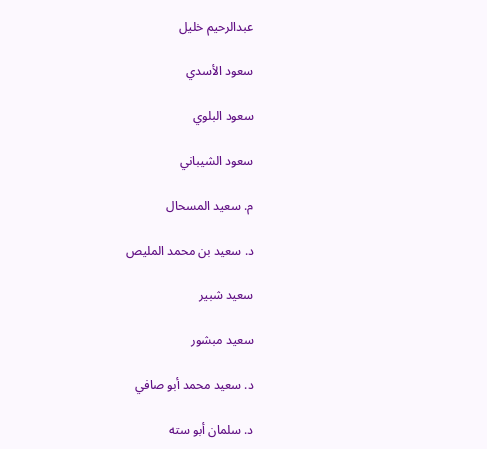عبدالرحيم خليل

سعود الأسدي

سعود البلوي

سعود الشيباني

م. سعيد المسحال

د. سعيد بن محمد المليص

سعيد شبير

سعيد مبشور

د. سعيد محمد أبو صافي

د. سلمان أبو سته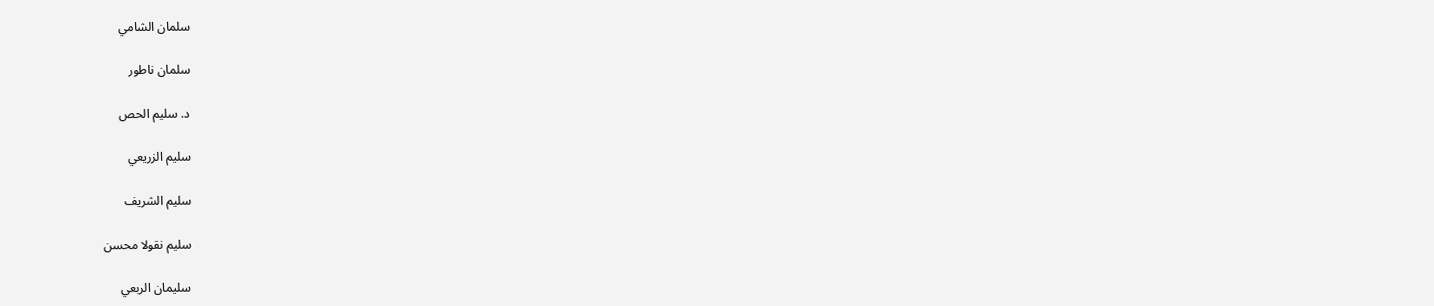سلمان الشامي

سلمان ناطور

د. سليم الحص

سليم الزريعي

سليم الشريف

سليم نقولا محسن

سليمان الربعي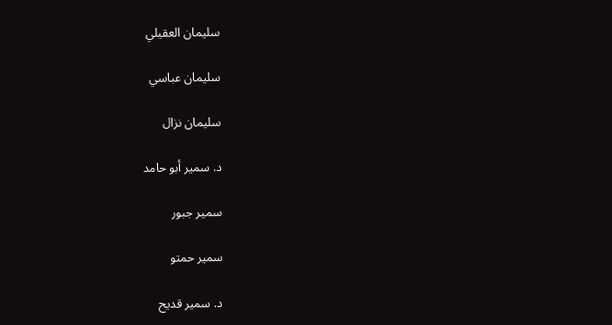سليمان العقيلي

سليمان عباسي

سليمان نزال

د. سمير أبو حامد

سمير جبور

سمير حمتو

د. سمير قديح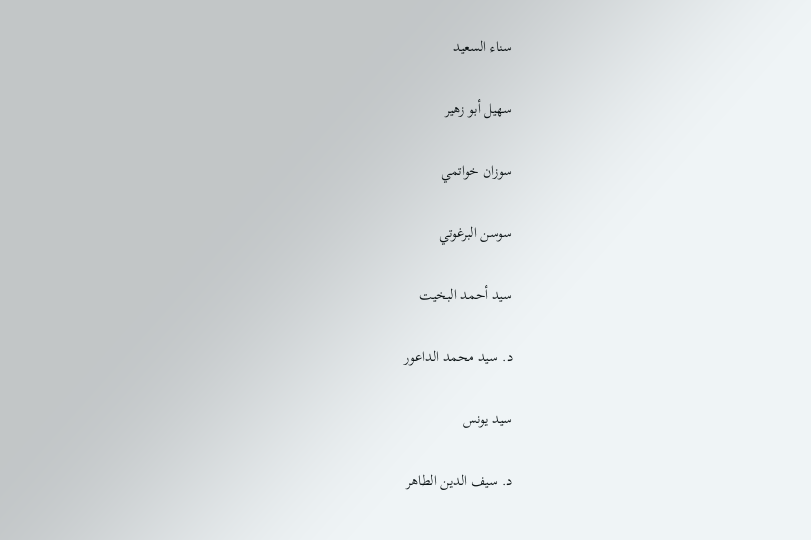سناء السعيد

سهيل أبو زهير

سوزان خواتمي

سوسن البرغوتي

سيد أحمد البخيت

د. سيد محمد الداعور

سيد يونس

د. سيف الدين الطاهر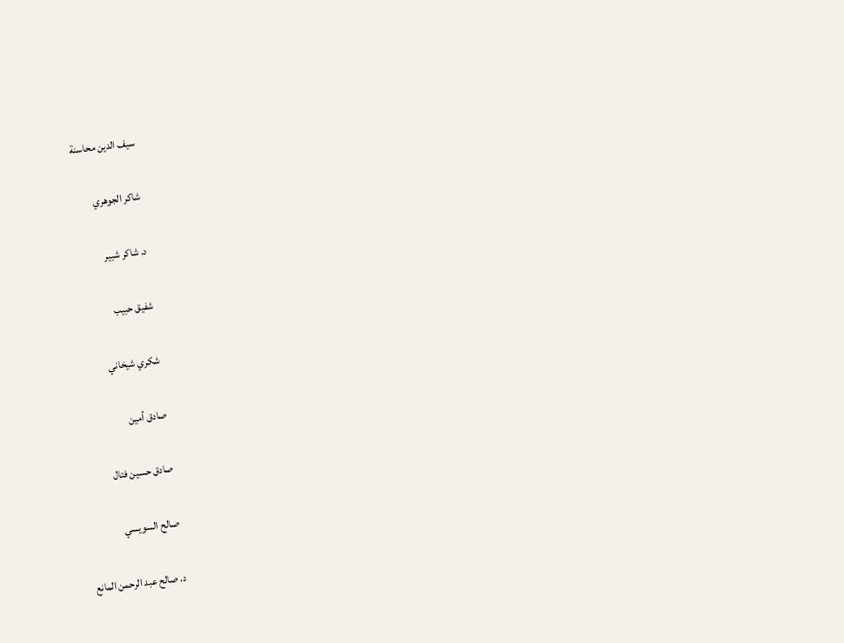سيف الدين محاسنة

شاكر الجوهري

د. شاكر شبير

شفيق حبيب

شكري شيخاني

صادق أمين

صادق حسين فتال

صالح السويسي

د. صالح عبد الرحمن المانع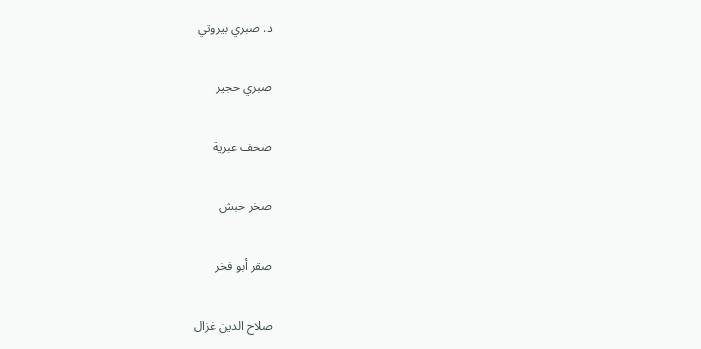د. صبري بيروتي

صبري حجير

صحف عبرية

صخر حبش

صقر أبو فخر

صلاح الدين غزال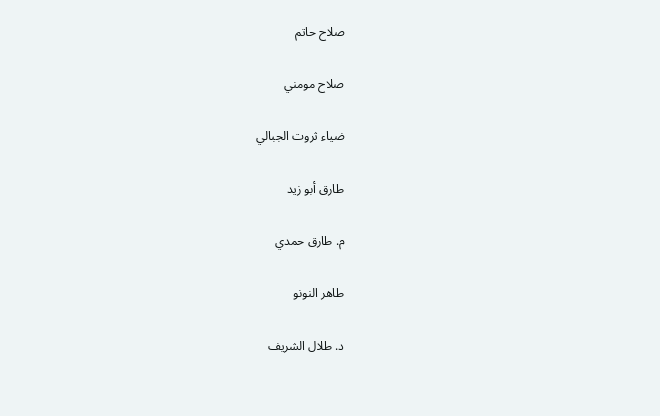صلاح حاتم

صلاح مومني

ضياء ثروت الجبالي

طارق أبو زيد

م. طارق حمدي

طاهر النونو

د. طلال الشريف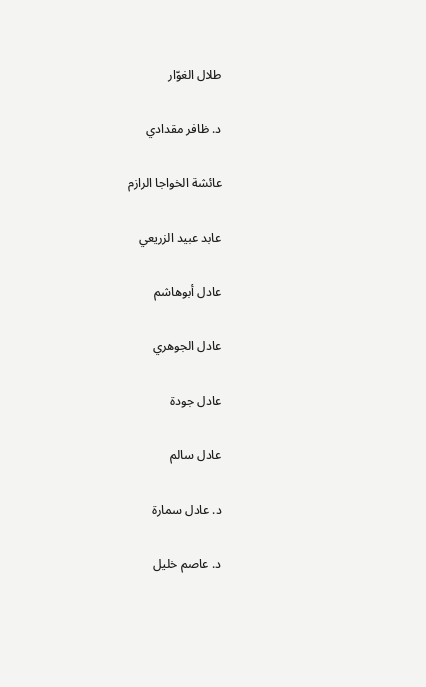طلال الغوّار

د. ظافر مقدادي

عائشة الخواجا الرازم

عابد عبيد الزريعي

عادل أبوهاشم

عادل الجوهري

عادل جودة

عادل سالم

د. عادل سمارة

د. عاصم خليل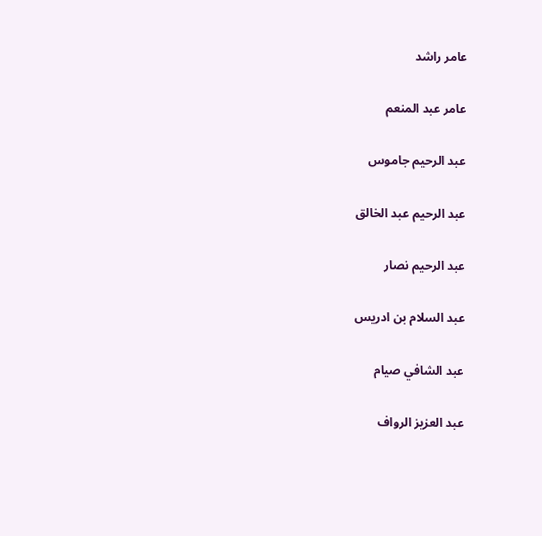عامر راشد

عامر عبد المنعم

عبد الرحيم جاموس

عبد الرحيم عبد الخالق

عبد الرحيم نصار

عبد السلام بن ادريس

عبد الشافي صيام

عبد العزيز الرواف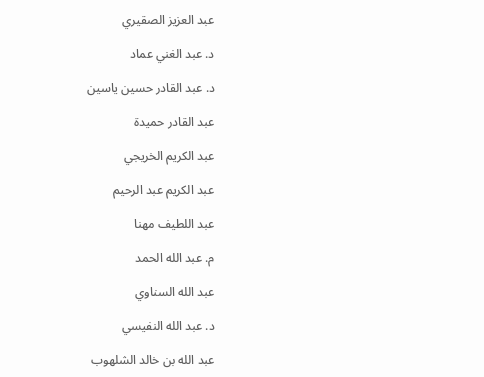عبد العزيز الصقيري

د. عبد الغني عماد

د. عبد القادر حسين ياسين

عبد القادر حميدة

عبد الكريم الخريجي

عبد الكريم عبد الرحيم

عبد اللطيف مهنا

م. عبد الله الحمد

عبد الله السناوي

د. عبد الله النفيسي

عبد الله بن خالد الشلهوب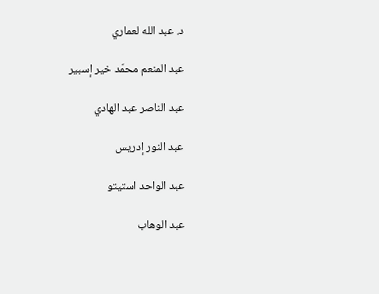د. عبد الله لعماري

عبد المنعم محمّد خير إسبير

عبد الناصر عبد الهادي

عبد النور إدريس

عبد الواحد استيتو

عبد الوهاب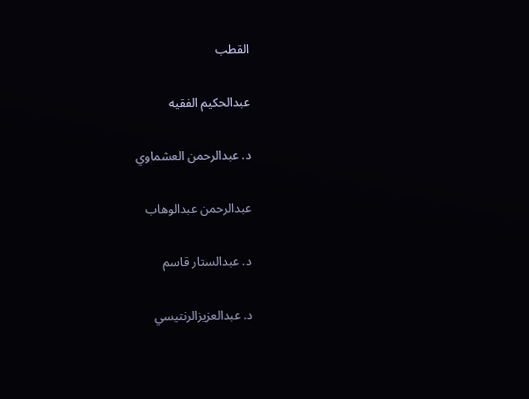القطب

عبدالحكيم الفقيه

د. عبدالرحمن العشماوي

عبدالرحمن عبدالوهاب

د. عبدالستار قاسم

د. عبدالعزيزالرنتيسي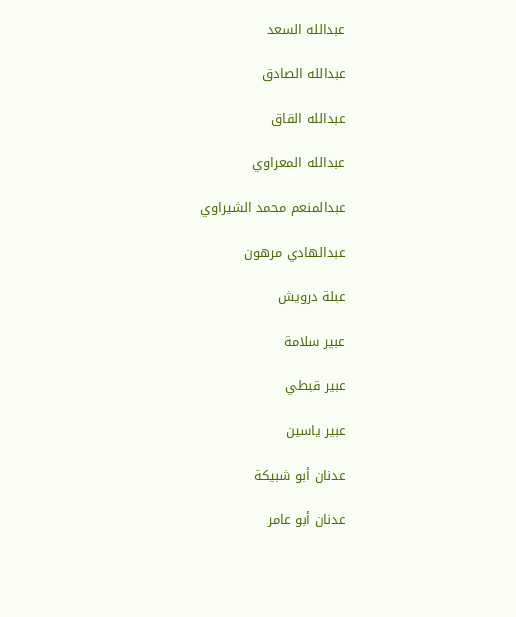عبدالله السعد

عبدالله الصادق

عبدالله القاق

عبدالله المعراوي

عبدالمنعم محمد الشيراوي

عبدالهادي مرهون

عبلة درويش

عبير سلامة

عبير قبطي

عبير ياسين

عدنان أبو شبيكة

عدنان أبو عامر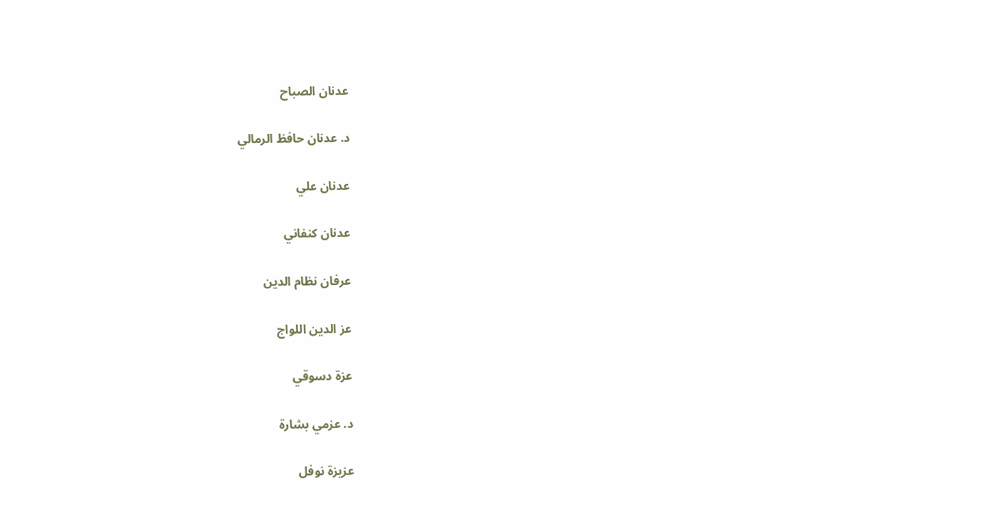عدنان الصباح

د. عدنان حافظ الرمالي

عدنان علي

عدنان كنفاني

عرفان نظام الدين

عز الدين اللواج

عزة دسوقي

د. عزمي بشارة

عزيزة نوفل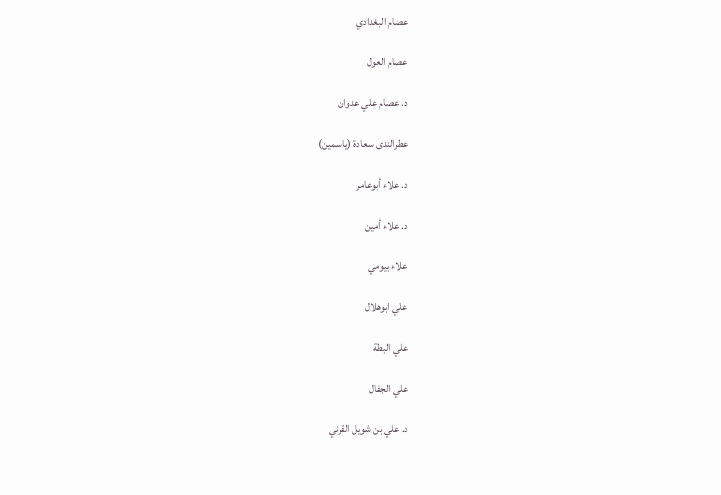عصام البغدادي

عصام العول

د. عصام علي عدوان

عطرالندى سعادة (ياسمين)

د. علاء أبوعامر

د. علاء أمين

علاء بيومي

علي ابوهلال

علي البطة

علي الجفال

د. علي بن شويل القرني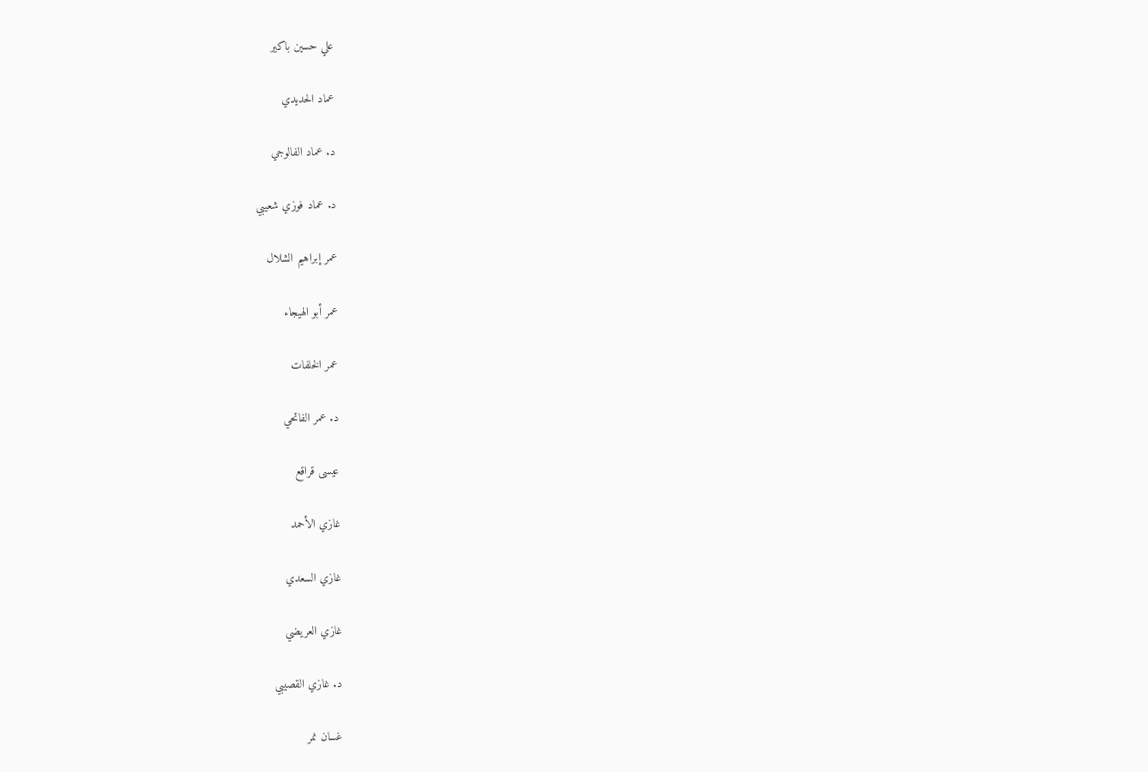علي حسين باكير

عماد الحديدي

د. عماد الفالوجي

د. عماد فوزي شعيبي

عمر إبراهيم الشلال

عمر أبو الهيجاء

عمر الخلفات

د. عمر الفاتحي

عيسى قراقع

غازي الأحمد

غازي السعدي

غازي العريضي

د. غازي القصيبي

غسان نمر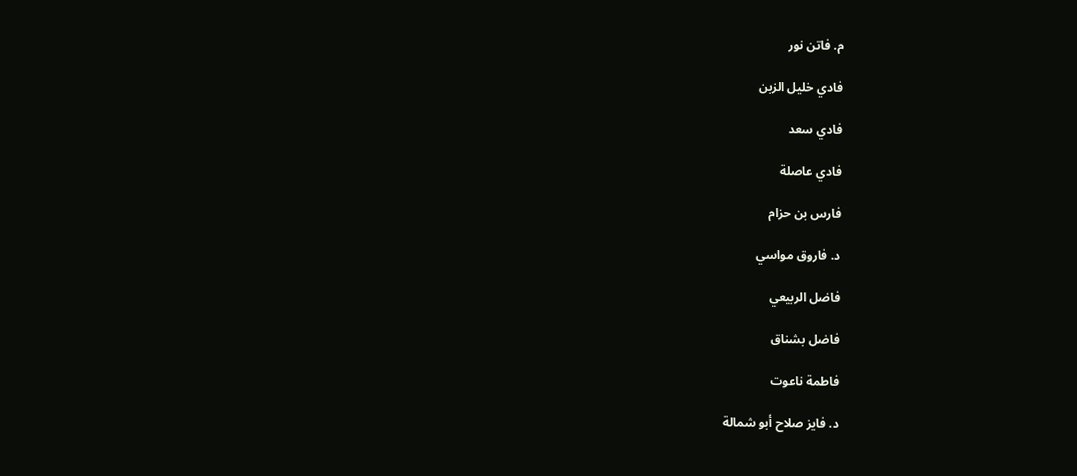م. فاتن نور

فادي خليل الزبن

فادي سعد

فادي عاصلة

فارس بن حزام

د. فاروق مواسي

فاضل الربيعي

فاضل بشناق

فاطمة ناعوت

د. فايز صلاح أبو شمالة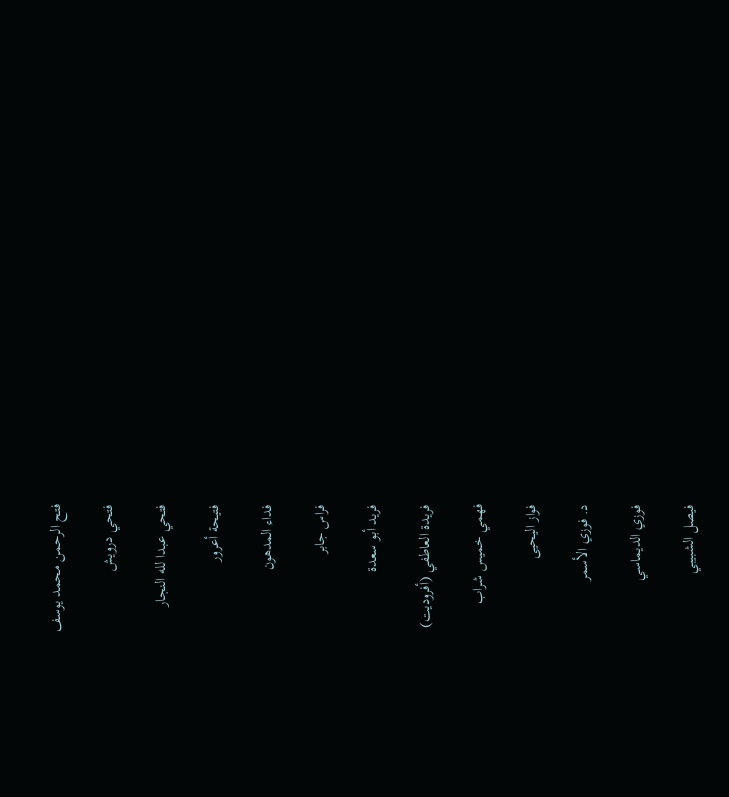فتح الرحمن محمد يوسف

فتحي درويش

فتحي عبدا لله النجار

فتيحة أعرور

فداء المدهون

فراس جابر

فريد أبو سعدة

فريدة العاطفي (أفروديت)

فهمي خميس شراب

فواز اليحيى

د. فوزي الأسمر

فوزي الديماسي

فيصل الشبيبي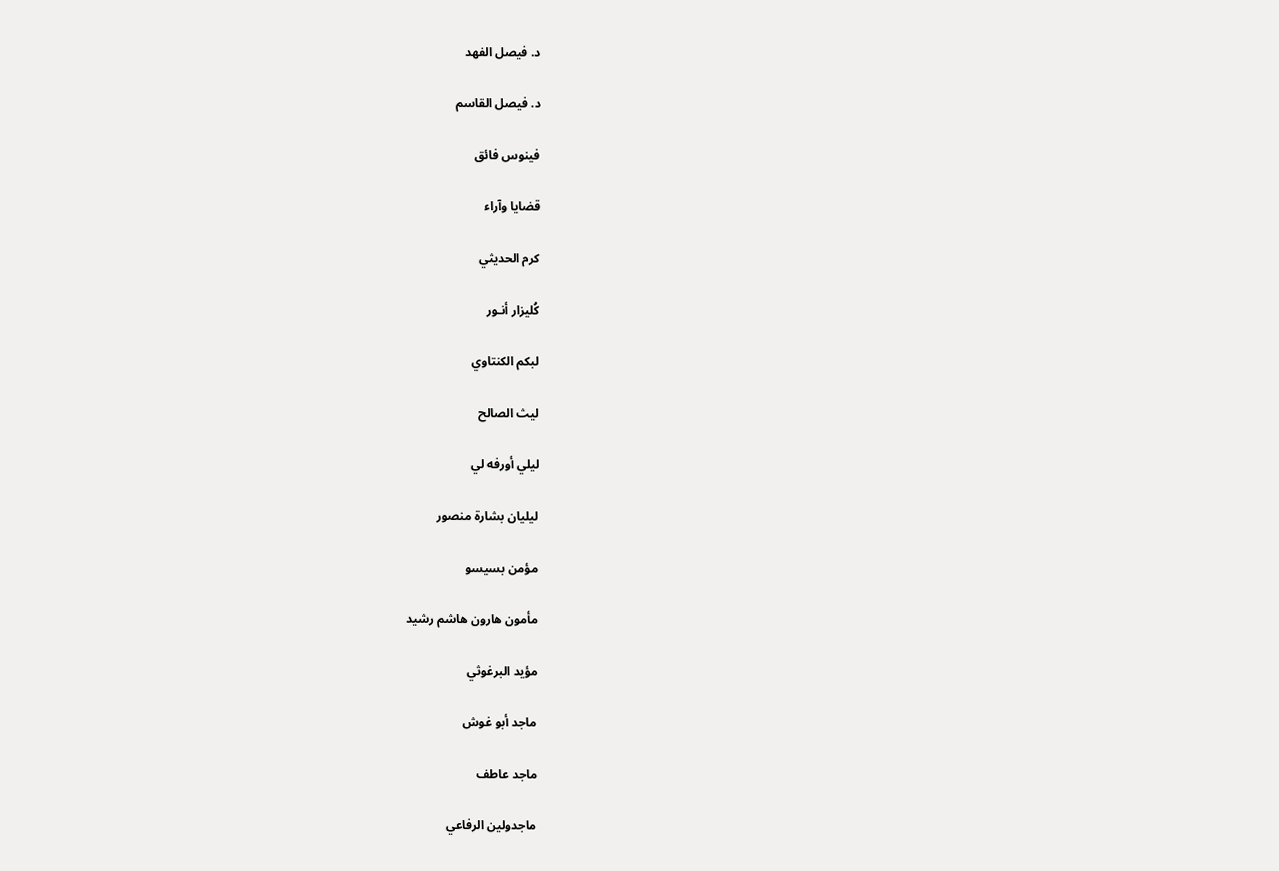د. فيصل الفهد

د. فيصل القاسم

فينوس فائق

قضايا وآراء

كرم الحديثي

كُليزار أنـور

لبكم الكنتاوي

ليث الصالح

ليلي أورفه لي

ليليان بشارة منصور

مؤمن بسيسو

مأمون هارون هاشم رشيد

مؤيد البرغوثي

ماجد أبو غوش

ماجد عاطف

ماجدولين الرفاعي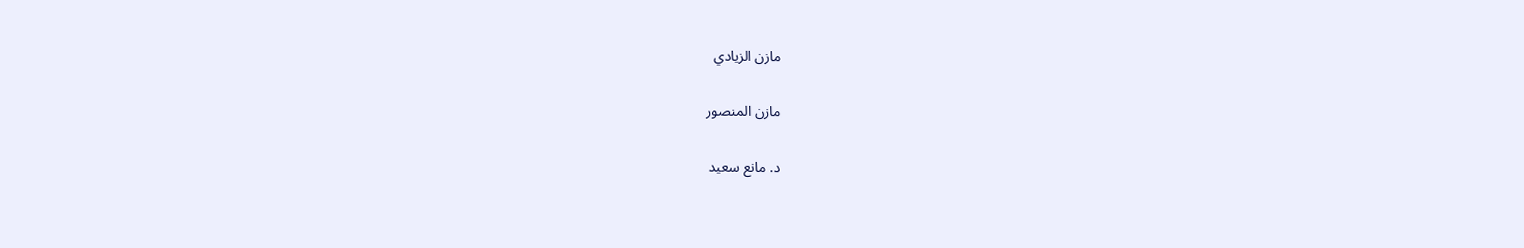مازن الزيادي

مازن المنصور

د. مانع سعيد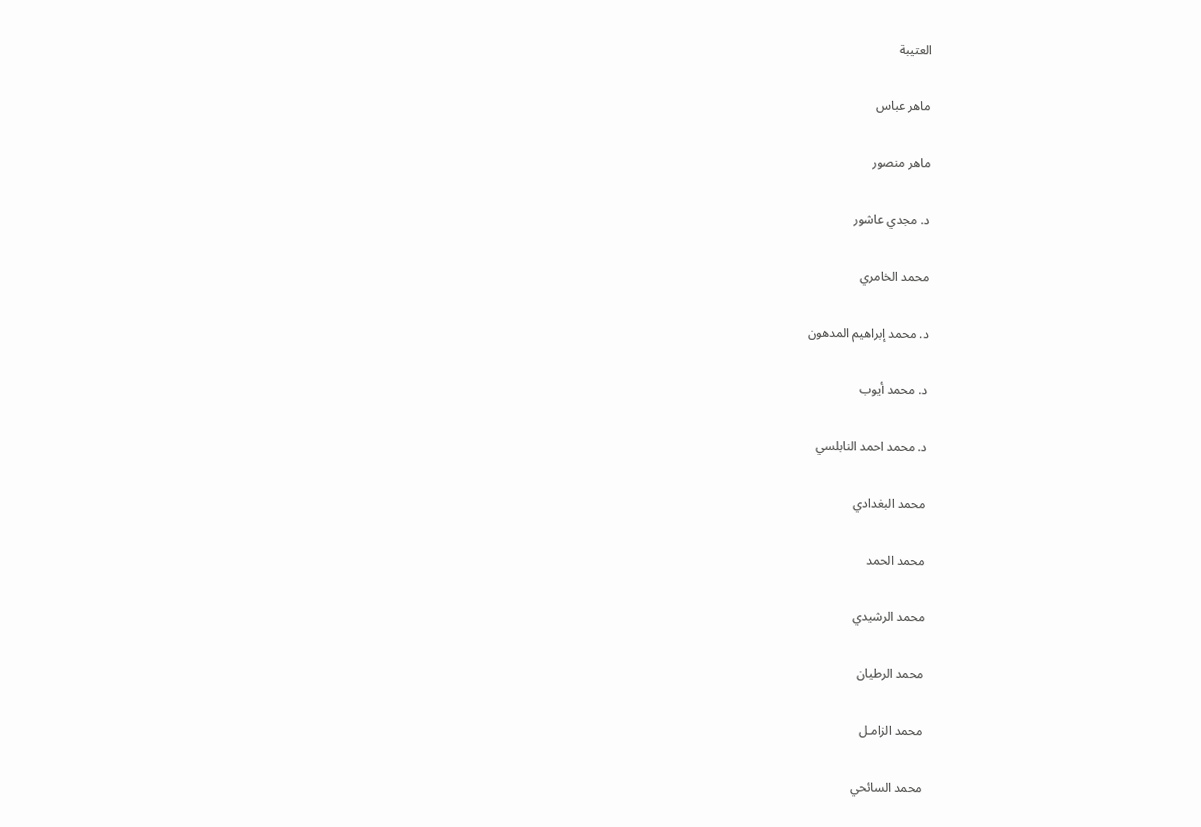العتيبة

ماهر عباس

ماهر منصور

د. مجدي عاشور

محمد الخامري

د. محمد إبراهيم المدهون

د. محمد أيوب

د. محمد احمد النابلسي

محمد البغدادي

محمد الحمد

محمد الرشيدي

محمد الرطيان

محمد الزامـل

محمد السائحي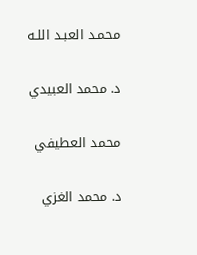محمـد العبـد اللـه

د. محمد العبيدي

محمد العطيفي

د. محمد الغزي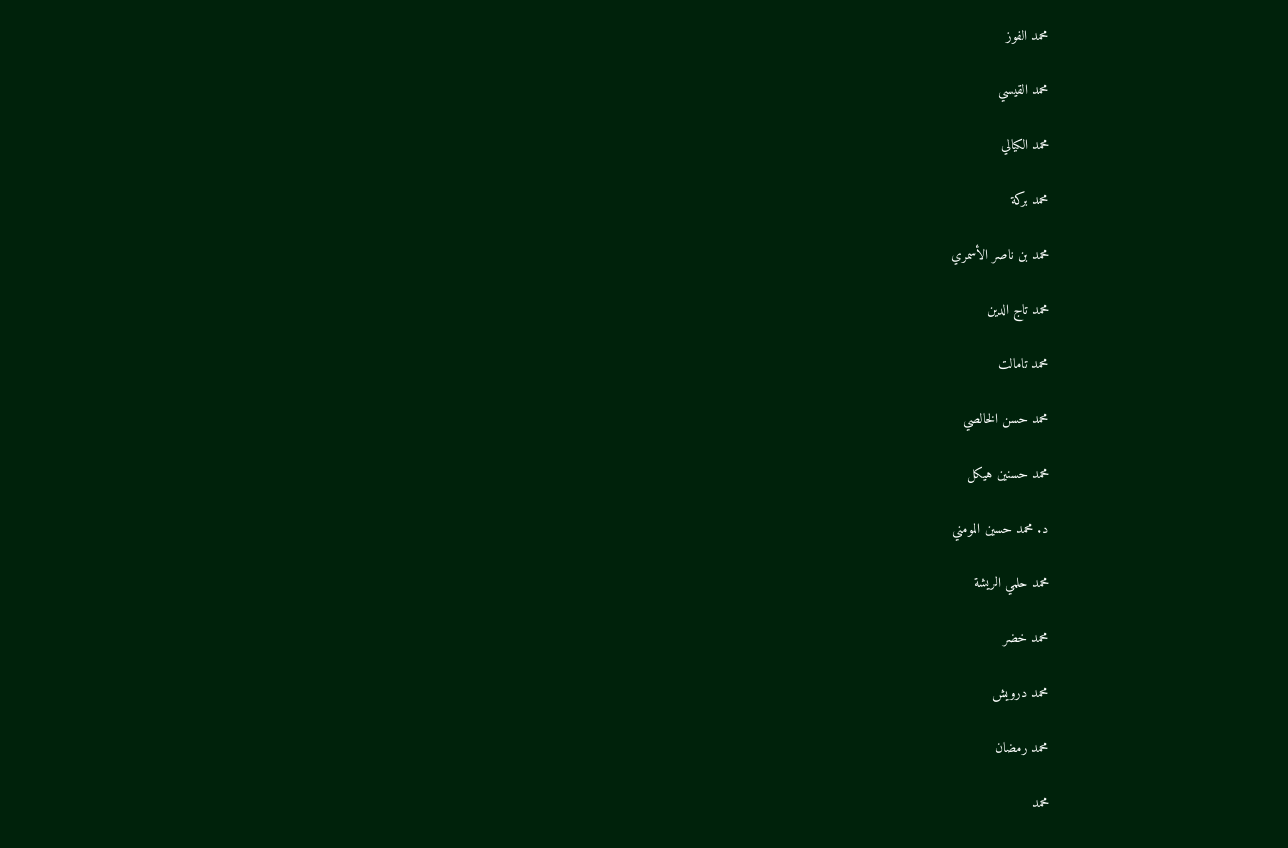محمد الفوز

محمد القيسي

محمد الكيالي

محمد بركة

محمد بن ناصر الأسمري

محمد تاج الدين

محمد تامالت

محمد حسن الخالصي

محمد حسنين هيكل

د. محمد حسين المومني

محمد حلمي الريشة

محمد خضر

محمد درويش

محمد رمضان

محمد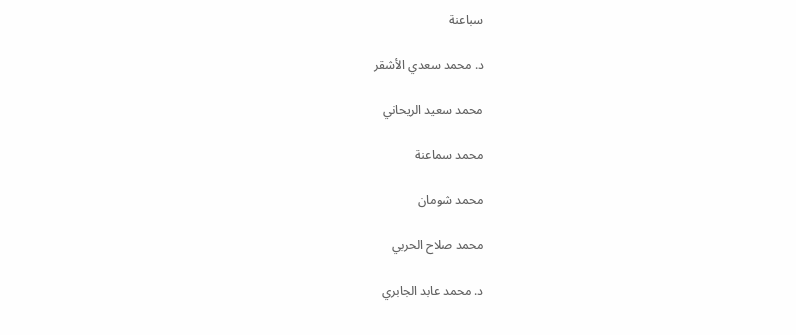سباعنة

د. محمد سعدي الأشقر

محمد سعيد الريحاني

محمد سماعنة

محمد شومان

محمد صلاح الحربي

د. محمد عابد الجابري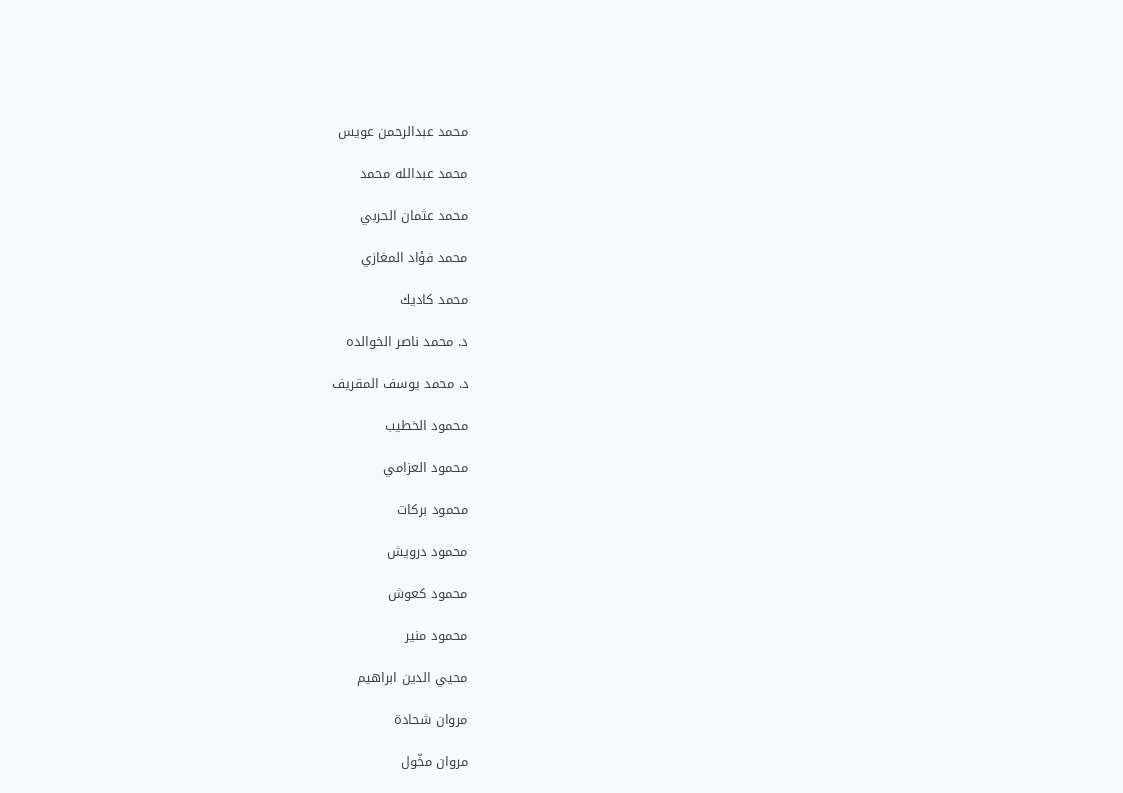محمد عبدالرحمن عويس

محمد عبدالله محمد

محمد عثمان الحربي

محمد فؤاد المغازي

محمد كاديك

د. محمد ناصر الخوالده

د. محمد يوسف المقريف

محمود الخطيب

محمود العزامي

محمود بركات

محمود درويش

محمود كعوش

محمود منير

محيي الدين ابراهيم

مروان شحادة

مروان مخّول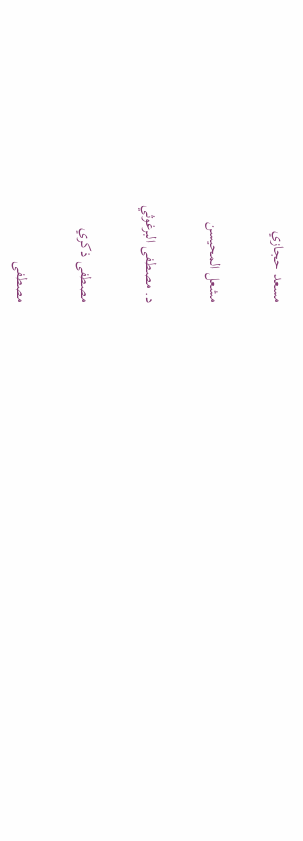مسعد حجازي

مشعل المحيسن

د. مصطفى البرغوثي

مصطفى ذكري

مصطفى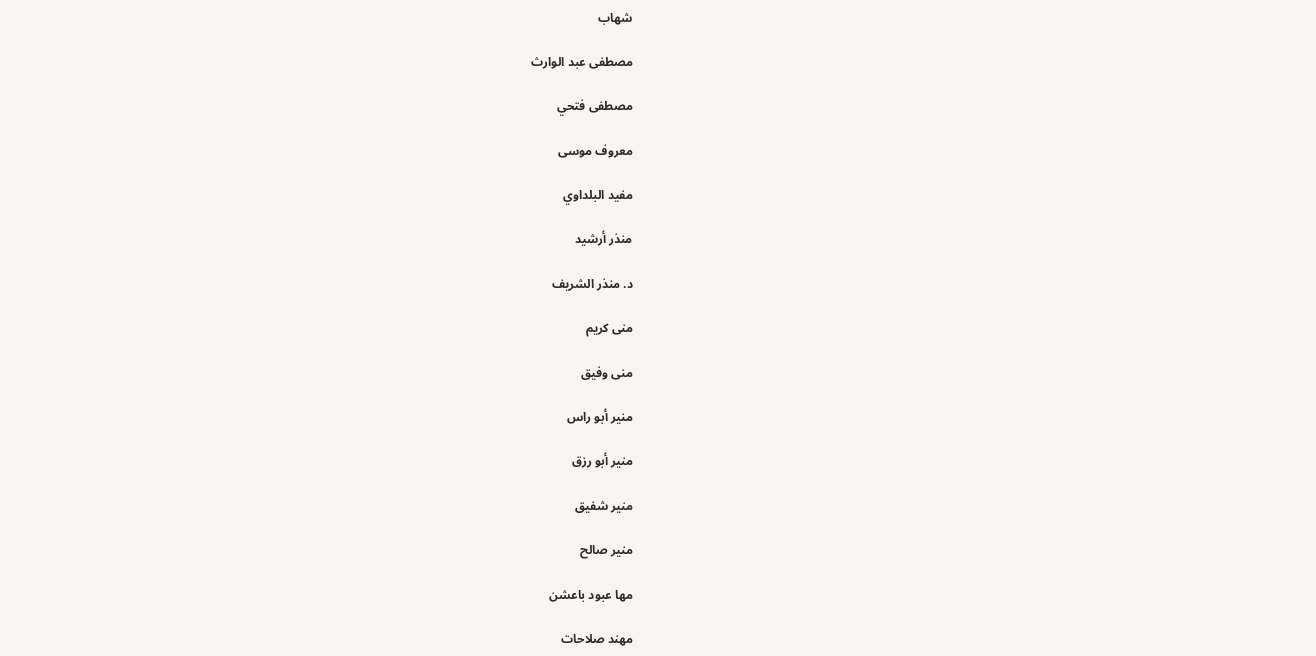شهاب

مصطفى عبد الوارث

مصطفى فتحي

معروف موسى

مفيد البلداوي

منذر أرشيد

د. منذر الشريف

منى كريم

منى وفيق

منير أبو راس

منير أبو رزق

منير شفيق

منير صالح

مها عبود باعشن

مهند صلاحات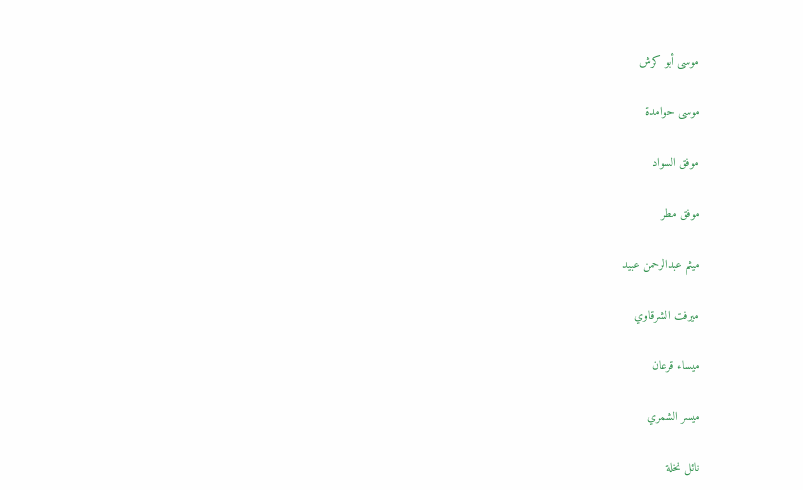موسى أبو كرش

موسى حوامدة

موفق السواد

موفق مطر

ميثم عبدالرحمن عبيد

ميرفت الشرقاوي

ميساء قرعان

ميسر الشمري

نائل نخلة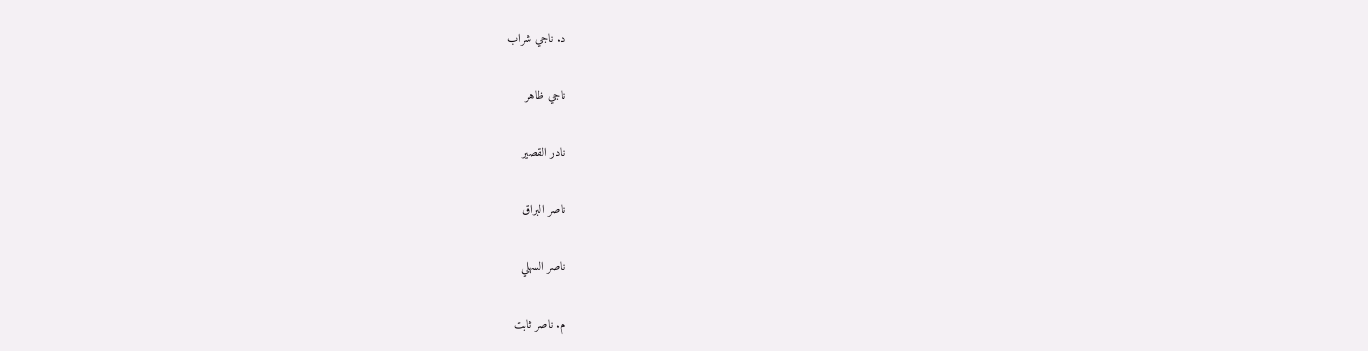د. ناجي شراب

ناجي ظاهر

نادر القصير

ناصر البراق

ناصر السهلي

م. ناصر ثابت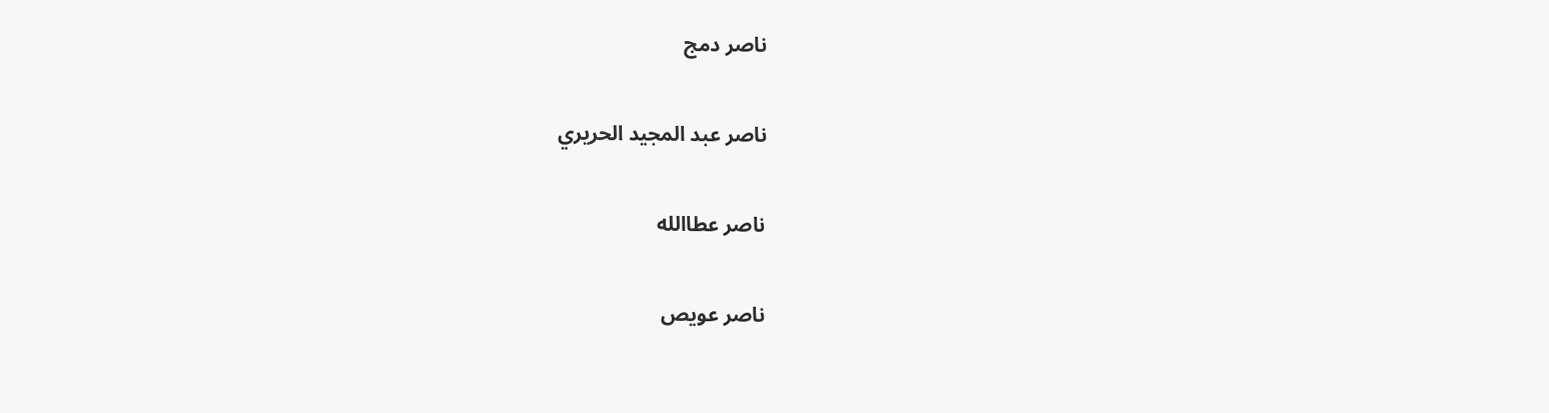ناصر دمج

ناصر عبد المجيد الحريري

ناصر عطاالله

ناصر عويص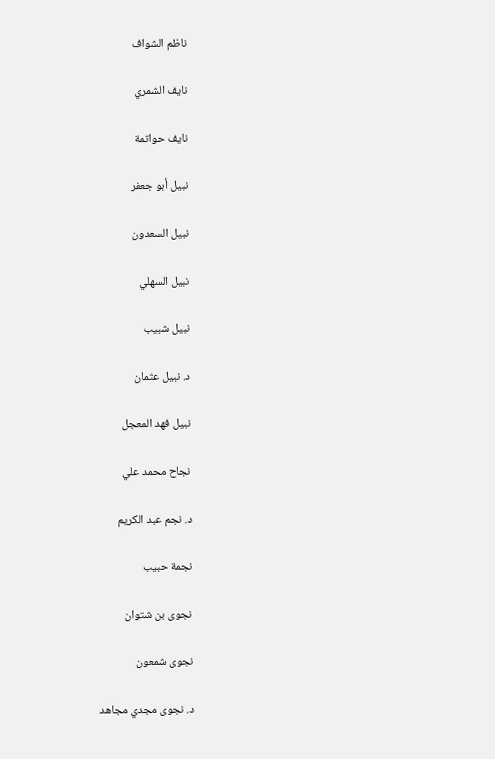ناظم الشواف

نايف الشمري

نايف حواتمة

نبيل أبو جعفر

نبيل السعدون

نبيل السهلي

نبيل شبيب

د. نبيل عثمان

نبيل فهد المعجل

نجاح محمد علي

د. نجم عبد الكريم

نجمة حبيب

نجوى بن شتوان

نجوى شمعون

د. نجوى مجدي مجاهد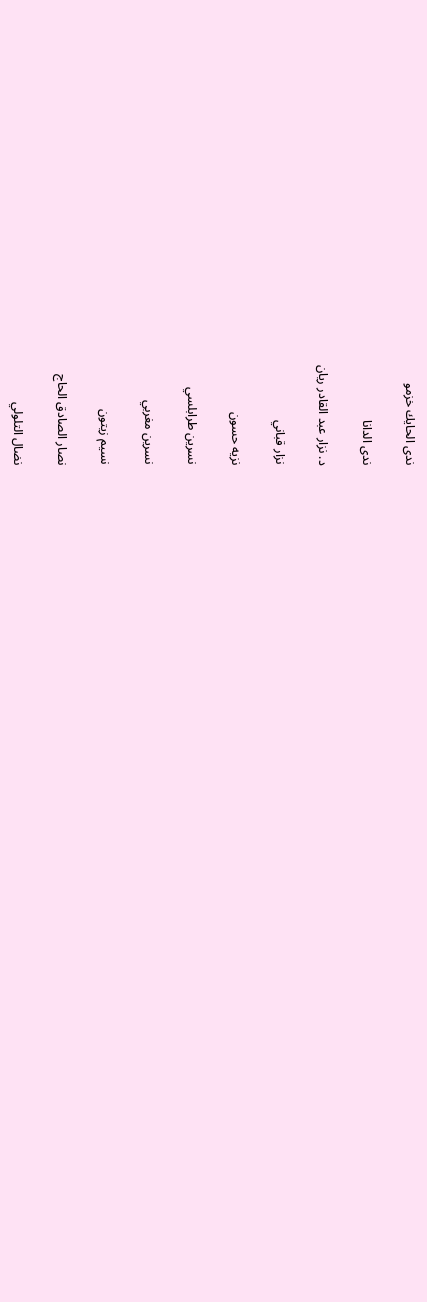ندى الحايك خزمو

ندى الدانا

د. نزار عبد القادر ريان

نزار قباني

نزيه حسون

نسرين طرابلسي

نسرين مغربي

نسيم زيتون

نصار الصادق الحاج

نضال التلولي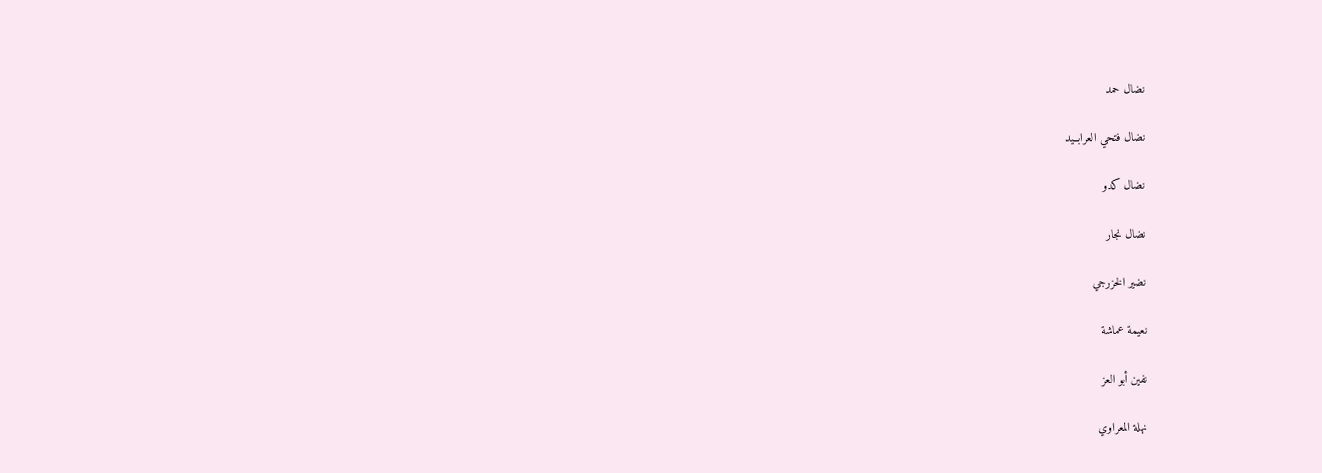نضال حمد

نضال فتحي العرابــيد

نضال كدو

نضال نجار

نضير الخزرجي

نعيمة عماشة

نفين أبو العز

نهلة المعراوي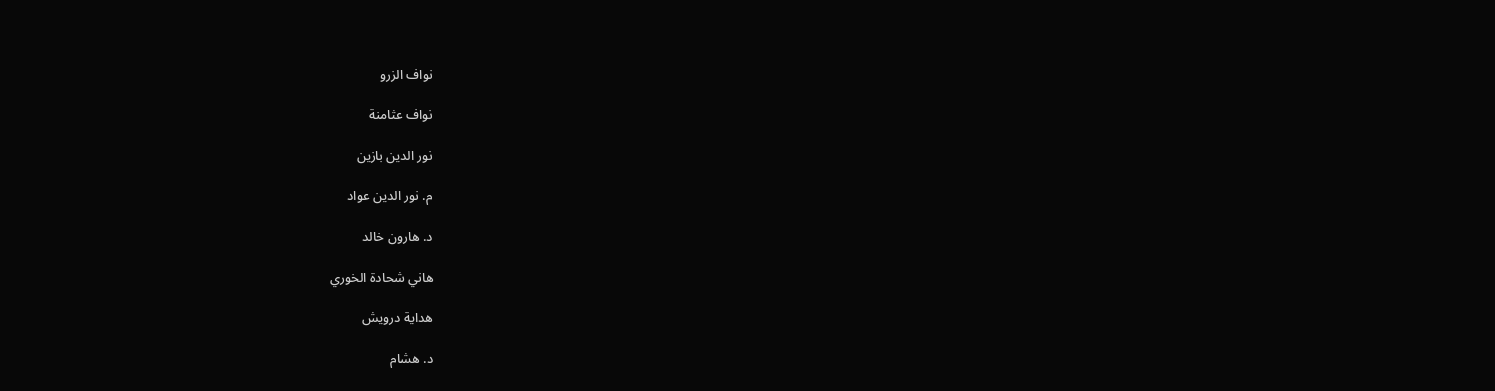نواف الزرو

نواف عثامنة

نور الدين بازين

م. نور الدين عواد

د. هارون خالد

هاني شحادة الخوري

هداية درويش

د. هشام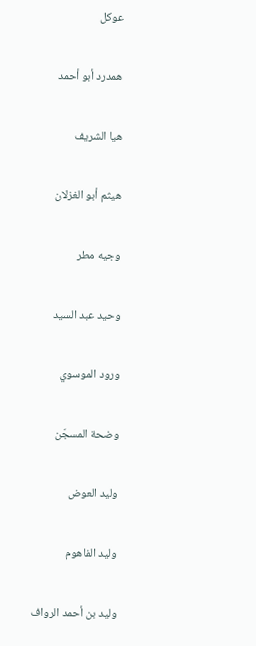عوكل

همدرد أبو أحمد

هيا الشريف

هيثم أبو الغزلان

وجيه مطر

وحيد عبد السيد

ورود الموسوي

وضحة المسجّن

وليد العوض

وليد الفاهوم

وليد بن أحمد الرواف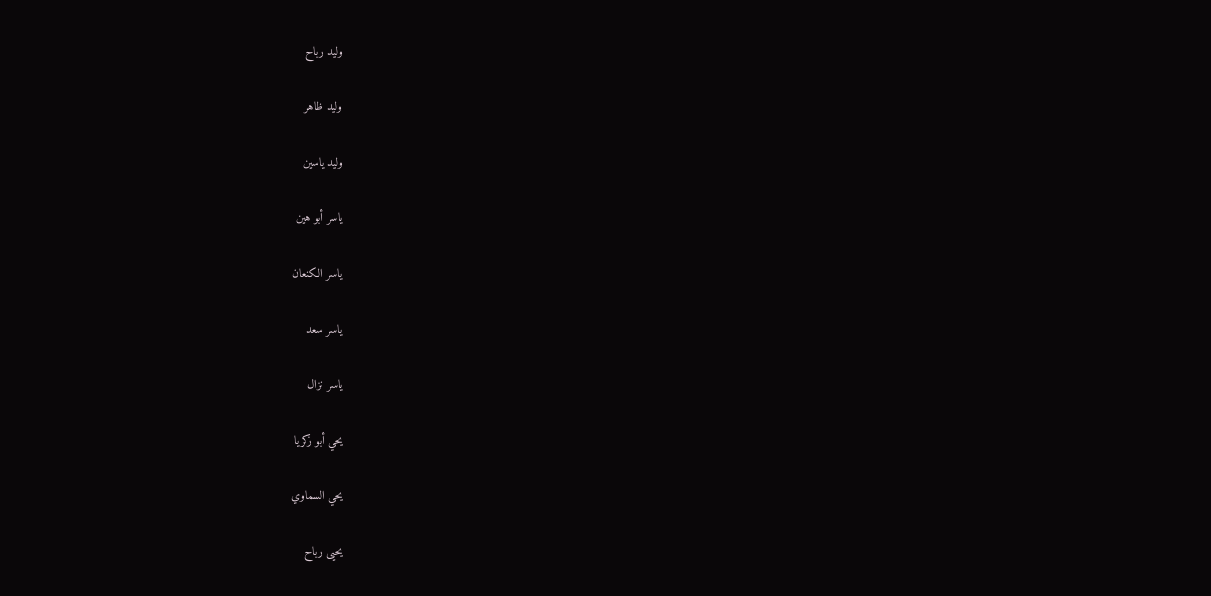وليد رباح

وليد ظاهر

وليد ياسين

ياسر أبو هين

ياسر الكنعان

ياسر سعد

ياسر نزال

يحي أبو زكريا

يحي السماوي

يحيى رباح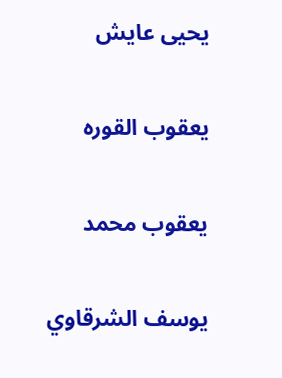يحيى عايش

يعقوب القوره

يعقوب محمد

يوسف الشرقاوي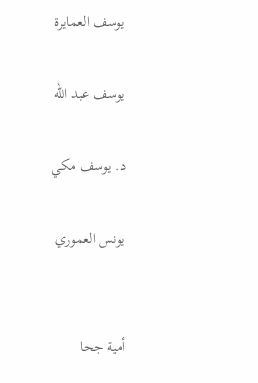يوسف العمايرة

يوسف عبد الله

د. يوسف مكي

يونس العموري


أمية جحا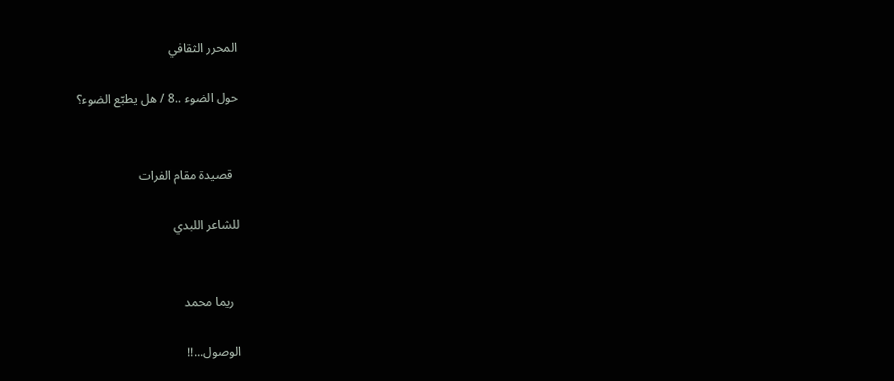المحرر الثقافي

حول الضوء ..8 / هل يطبّع الضوء؟


  قصيدة مقام الفرات

للشاعر اللبدي


  ريما محمد

الوصول...!!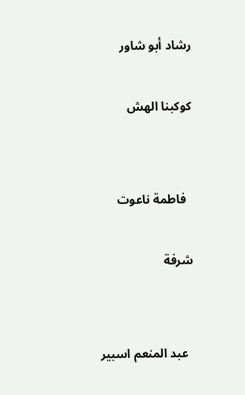رشاد أبو شاور

كوكبنا الهش


  فاطمة ناعوت

شرفة


  عبد المنعم اسبير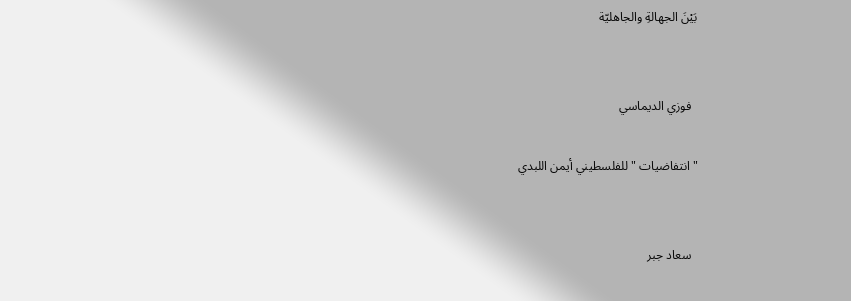بَيْنَ الجهالةِ والجاهليّة


  فوزي الديماسي

" انتفاضيات " للفلسطيني أيمن اللبدي


  سعاد جبر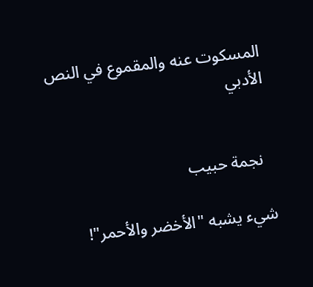المسكوت عنه والمقموع في النص الأدبي


  نجمة حبيب

شيء يشبه "الأخضر والأحمر"!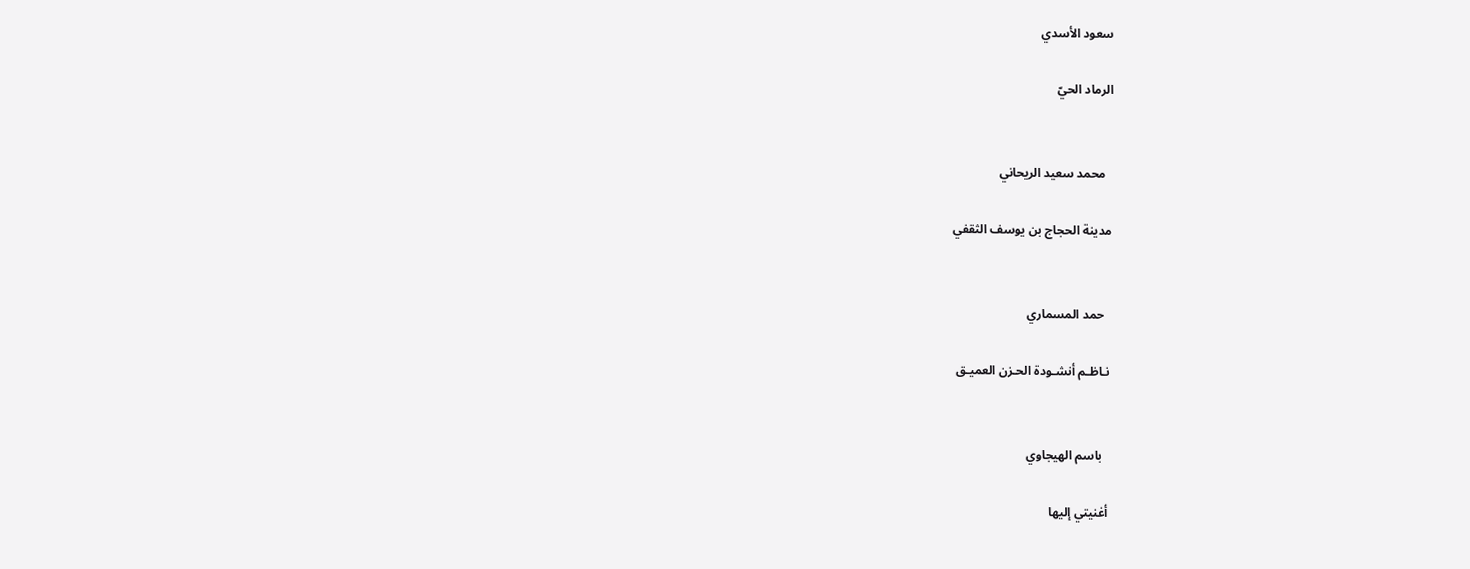سعود الأسدي

الرماد الحيّ


  محمد سعيد الريحاني

مدينة الحجاج بن يوسف الثقفي


  حمد المسماري

نـاظـم أنشـودة الحـزن العميـق


  باسم الهيجاوي

أغنيتي إليها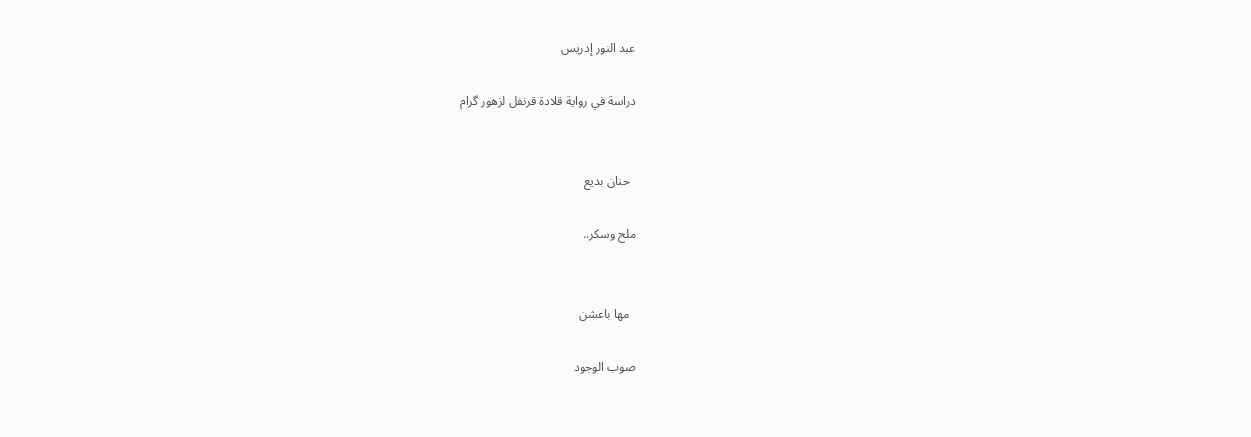عبد النور إدريس

دراسة في رواية قلادة قرنفل لزهور گرام


  حنان بديع

ملح وسكر..


  مها باعشن

صوب الوجود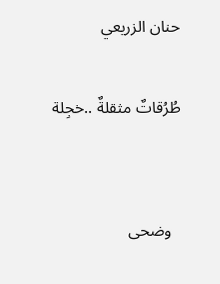حنان الزريعي

طُرُقاتٌ مثقلةٌ ..خجِلة


  وضحى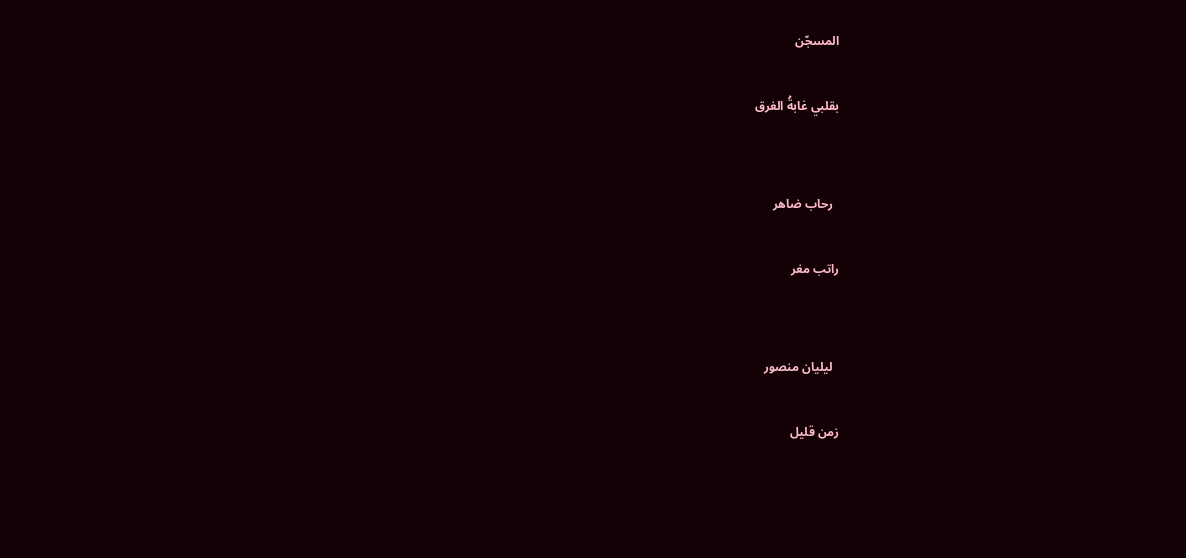المسجّن

بقلبي غابةُ الغرق


  رحاب ضاهر

راتب مغر


  ليليان منصور

زمن قليل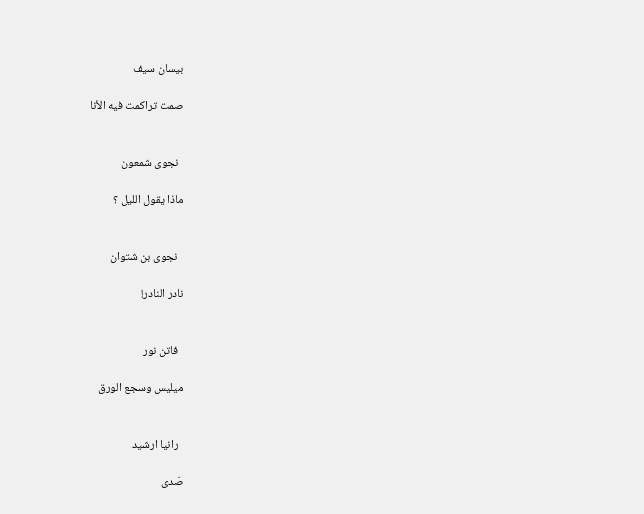بيسان سيف

صمت تراكمت فيه الأنا


  نجوى شمعون

ماذا يقول الليل ؟


  نجوى بن شتوان

نادر النادر!


  فاتن نور

ميليس وسجع الورق


  رانيا ارشيد

صَدى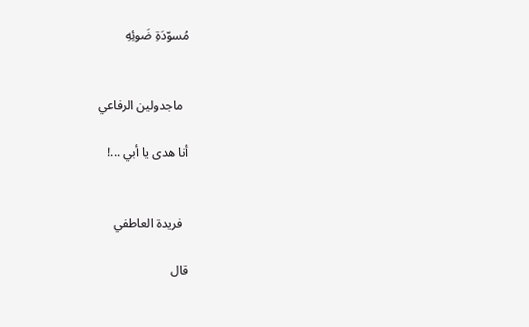مُسوّدَةِ ضَوئِهِ


  ماجدولين الرفاعي

أنا هدى يا أبي ...!


  فريدة العاطفي

قال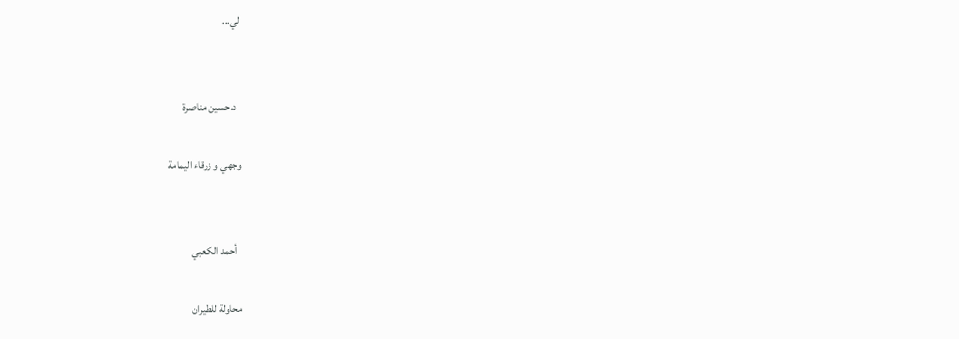لي...


  د.حسين مناصرة

وجهي و زرقاء اليمامة


  أحمد الكعبي

محاولة للطيران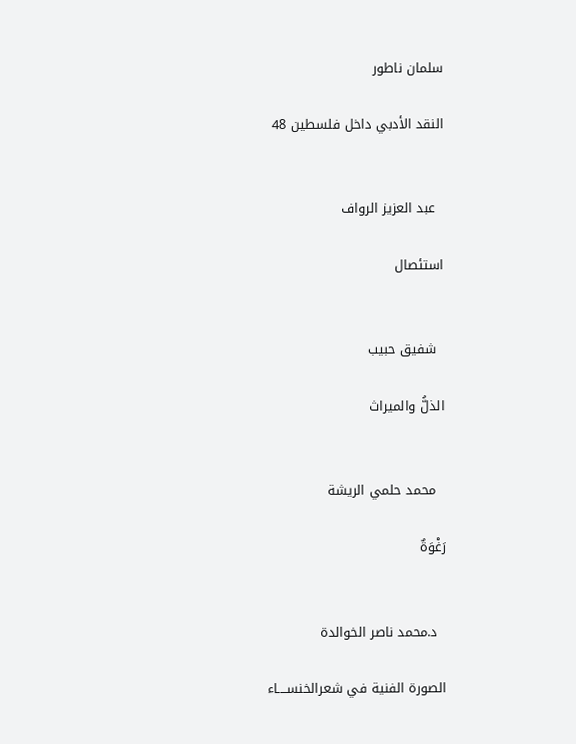سلمان ناطور

النقد الأدبي داخل فلسطين 48


  عبد العزيز الرواف

استئصال


  شفيق حبيب

الذلُّ والميراث


  محمد حلمي الريشة

رَغْوَةٌ


  د.محمد ناصر الخوالدة

الصورة الفنية في شعرالخنســــاء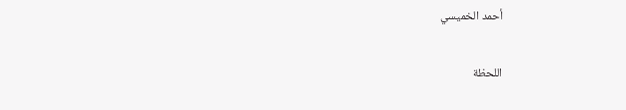أحمد الخميسي

اللحظة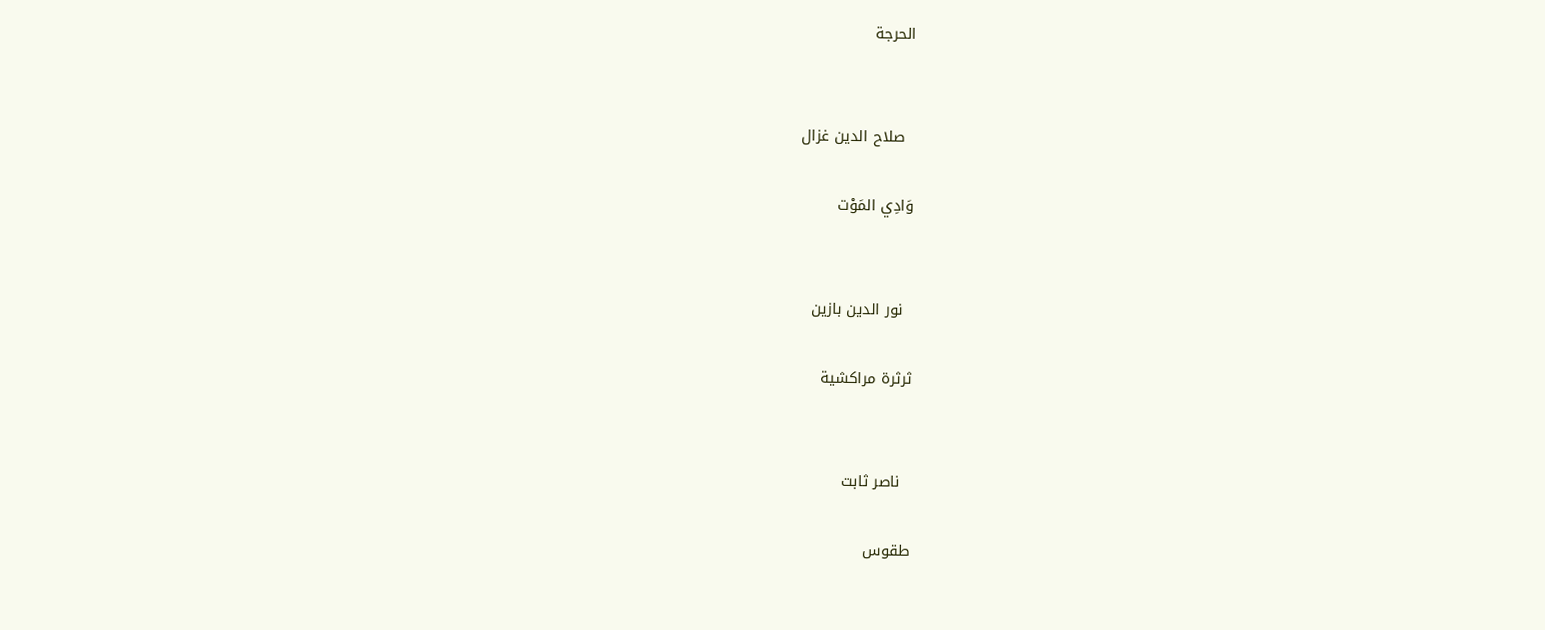الحرجة


  صلاح الدين غزال

وَادِي المَوْت


  نور الدين بازين

ثرثرة مراكشية


  ناصر ثابت

طقوس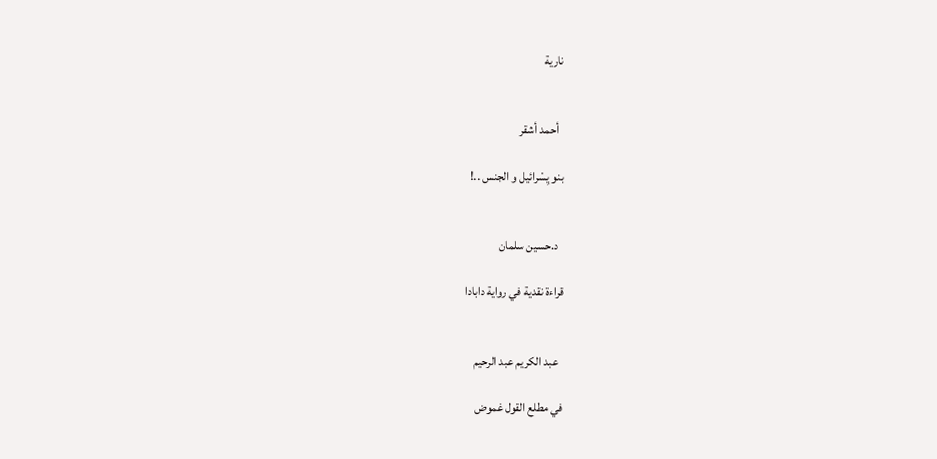نارية


  أحمد أشقر

بنو يِسْرائيل و الجنس ..!


  د.حسين سلمان

قراءة نقدية في رواية دابادا


  عبد الكريم عبد الرحيم

في مطلع القول غموض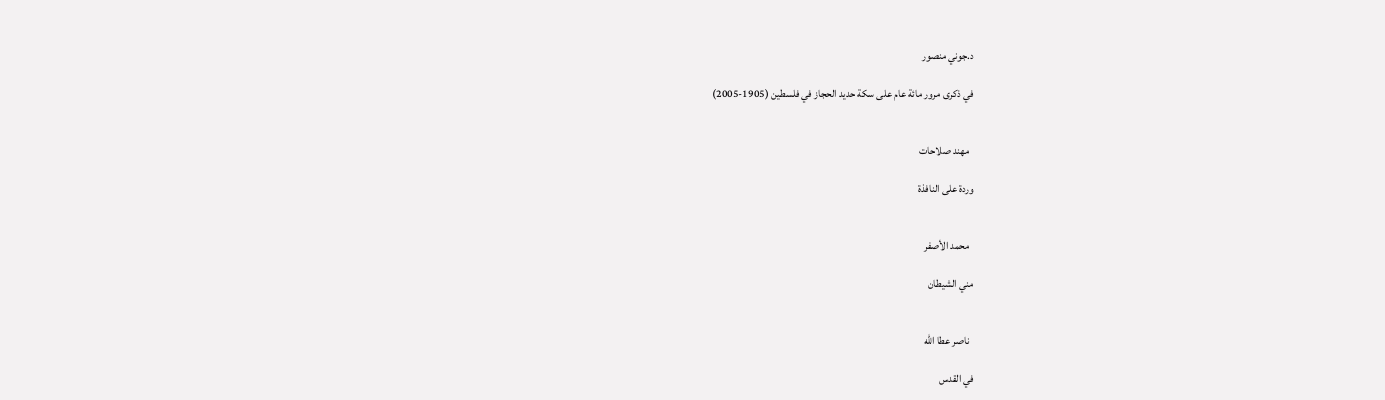د.جوني منصور

في ذكرى مرور مائة عام على سكة حديد الحجاز في فلسطين (1905-2005)


  مهند صلاحات

وردة على النافذة


  محمد الأصفر

مني الشيطان


  ناصر عطا الله

في القدس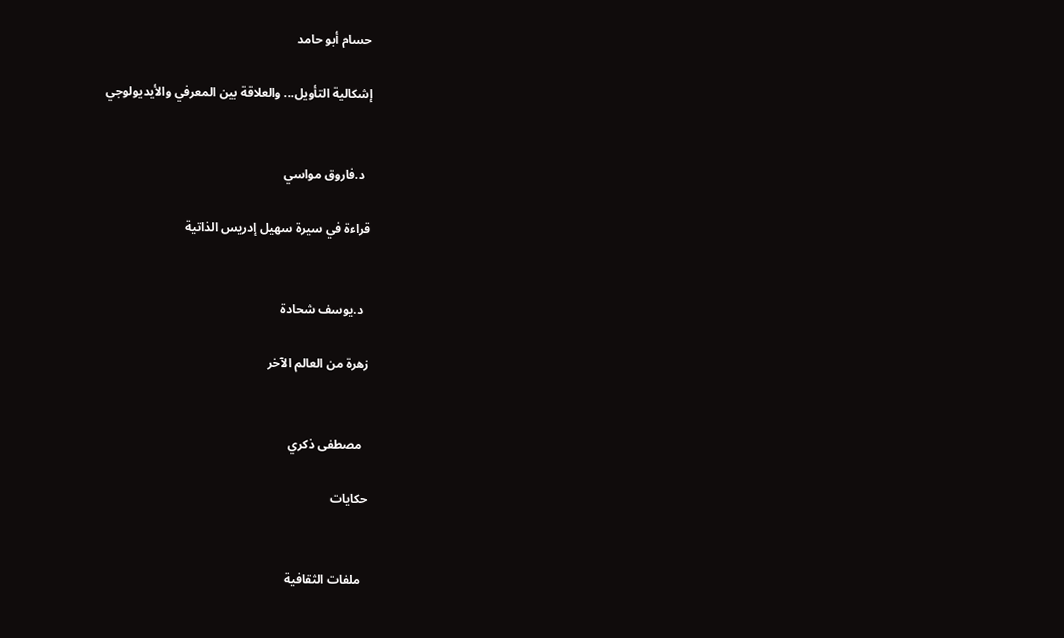حسام أبو حامد

إشكالية التأويل... والعلاقة بين المعرفي والأيديولوجي


  د.فاروق مواسي

قراءة في سيرة سهيل إدريس الذاتية


  د.يوسف شحادة

زهرة من العالم الآخر


  مصطفى ذكري

حكايات


  ملفات الثقافية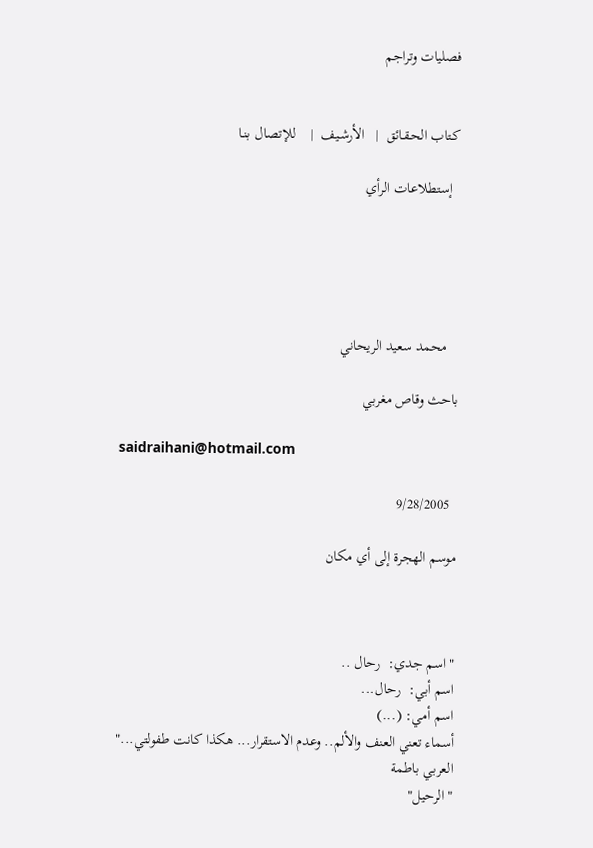فصليات وتراجم


كـتاب الحـقـائق  |   الأرشـيف  |    للإتصال بنـا

  إستطلاعات الرأي





   محمد سعيد الريحاني

باحث وقاص مغربي

saidraihani@hotmail.com

  9/28/2005

موسم الهجرة إلى أي مكان



" اسم جدي:  رحال ..
اسم أبي:  رحال...
اسم أمي: (...)
أسماء تعني العنف والألم.. وعدم الاستقرار... هكذا كانت طفولتي..."
العربي باطمة
" الرحيل"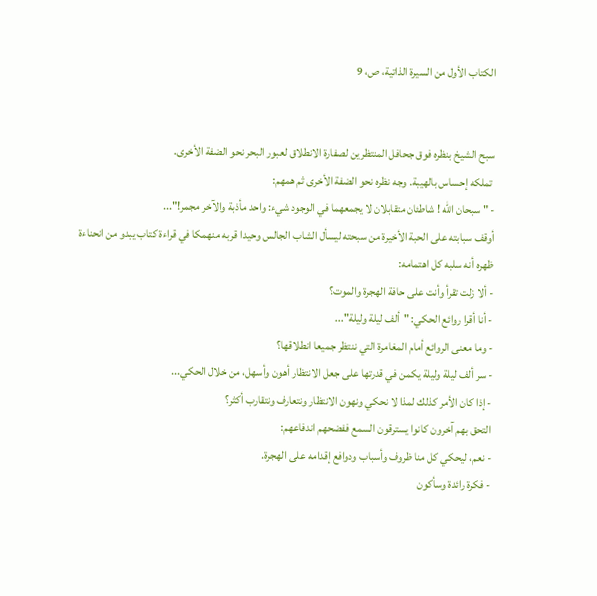الكتاب الأول من السيرة الذاتية، ص، 9


سبح الشيخ بنظره فوق جحافل المنتظرين لصفارة الانطلاق لعبور البحر نحو الضفة الأخرى.
 تملكه إحساس بالهيبة. وجه نظره نحو الضفة الأخرى ثم همهم:
- " سبحان الله ! شاطئان متقابلان لا يجمعهما في الوجود شيء: واحد مأذبة والآخر مجمر!"...
أوقف سبابته على الحبة الأخيرة من سبحته ليسأل الشاب الجالس وحيدا قربه منهمكا في قراءة كتاب يبدو من انحناءة ظهره أنه سلبه كل اهتمامه:
- ألا زلت تقرأ وأنت على حافة الهجرة والموت؟
- أنا أقرا روائع الحكي: "ألف ليلة وليلة"...
- وما معنى الروائع أمام المغامرة التي ننتظر جميعا انطلاقها؟
- سر ألف ليلة وليلة يكمن في قدرتها على جعل الانتظار أهون وأسهل، من خلال الحكي...
- إذا كان الأمر كذلك لمذا لا نحكي ونهون الانتظار ونتعارف ونتقارب أكثر؟
التحق بهم آخرون كانوا يسترقون السمع ففضحهم اندفاعهم:
- نعم، ليحكي كل منا ظروف وأسباب ودوافع إقدامه على الهجرة.
- فكرة رائدة وسأكون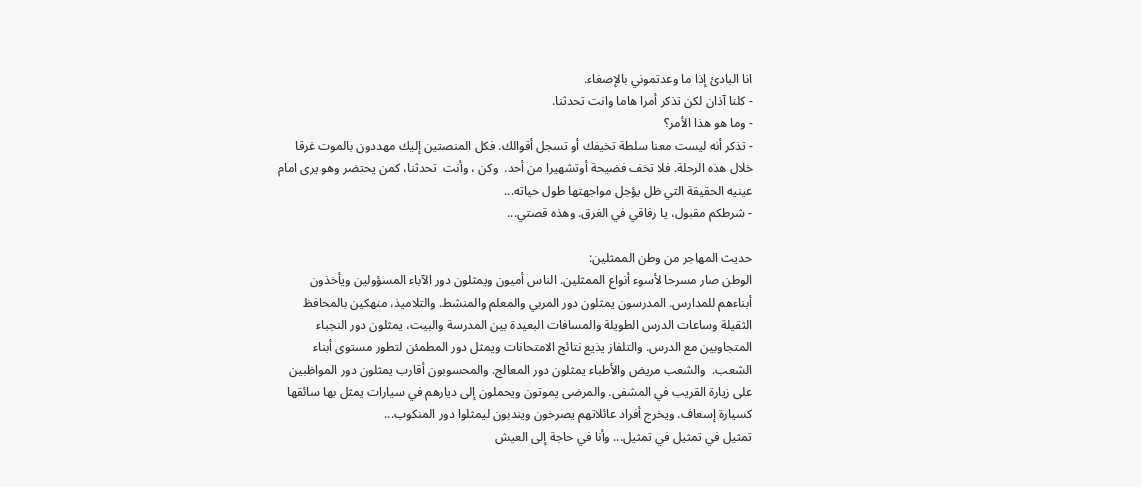انا البادئ إذا ما وعدتموني بالإصغاء.
- كلنا آذان لكن تذكر أمرا هاما وانت تحدثنا.
- وما هو هذا الأمر؟
- تذكر أنه ليست معنا سلطة تخيفك أو تسجل أقوالك. فكل المنصتين إليك مهددون بالموت غرقا خلال هذه الرحلة. فلا تخف فضيحة أوتشهيرا من أحد.  وكن ، وأنت  تحدثنا، كمن يحتضر وهو يرى امام عينيه الحقيقة التي ظل يؤجل مواجهتها طول حياته...
- شرطكم مقبول، يا رفاقي في الغرق. وهذه قصتي...

حديث المهاجر من وطن الممثلين:
الوطن صار مسرحا لأسوء أنواع الممثلين. الناس أميون ويمثلون دور الآباء المسؤولين ويأخذون أبناءهم للمدارس. المدرسون يمثلون دور المربي والمعلم والمنشط. والتلاميذ، منهكين بالمحافظ الثقيلة وساعات الدرس الطويلة والمسافات البعيدة بين المدرسة والبيت، يمثلون دور النجباء المتجاوبين مع الدرس. والتلفاز يذيع نتائج الامتحانات ويمثل دور المطمئن لتطور مستوى أبناء الشعب.  والشعب مريض والأطباء يمثلون دور المعالج. والمحسوبون أقارب يمثلون دور المواظبين على زيارة القريب في المشفى. والمرضى يموتون ويحملون إلى ديارهم في سيارات يمثل بها سائقها كسيارة إسعاف. ويخرج أفراد عائلاتهم يصرخون ويندبون ليمثلوا دور المنكوب...
تمثيل في تمثيل في تمثيل... وأنا في حاجة إلى العيش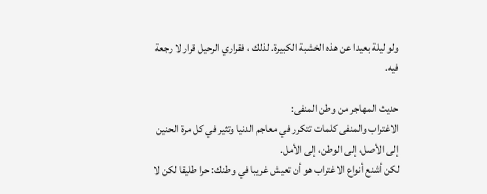ولو ليلة بعيدا عن هذه الخشبة الكبيرة. لذلك ، فقراري الرحيل قرار لا رجعة فيه.

حديث المهاجر من وطن المنفى:
الاغتراب والمنفى كلمات تتكرر في معاجم الدنيا وتثير في كل مرة الحنين إلى الأصل، إلى الوطن، إلى الأمل.
لكن أشنع أنواع الاغتراب هو أن تعيش غريبا في وطنك: حرا طليقا لكن لا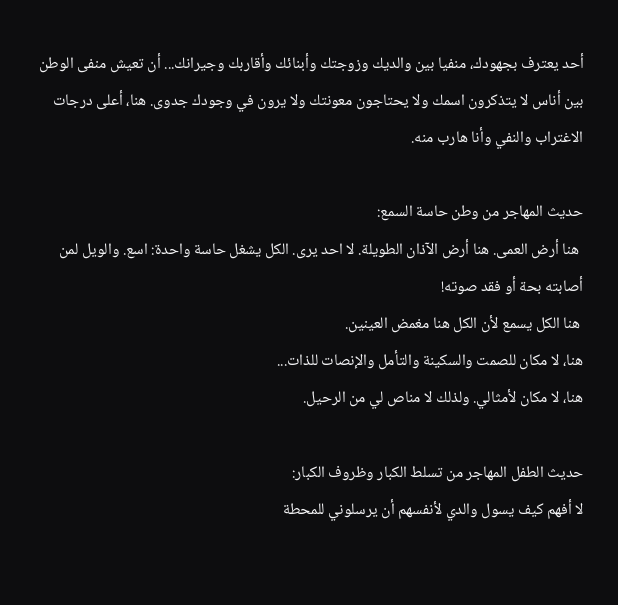أحد يعترف بجهودك، منفيا بين والديك وزوجتك وأبنائك وأقاربك وجيرانك... أن تعيش منفى الوطن بين أناس لا يتذكرون اسمك ولا يحتاجون معونتك ولا يرون في وجودك جدوى. هنا، أعلى درجات الاغتراب والنفي وأنا هارب منه.

حديث المهاجر من وطن حاسة السمع:
 هنا أرض العمى. هنا أرض الآذان الطويلة. لا احد يرى. الكل يشغل حاسة واحدة: اسع. والويل لمن أصابته بحة أو فقد صوته!
 هنا الكل يسمع لأن الكل هنا مغمض العينين.
هنا، لا مكان للصمت والسكينة والتأمل والإنصات للذات...
هنا، لا مكان لأمثالي. ولذلك لا مناص لي من الرحيل.

حديث الطفل المهاجر من تسلط الكبار وظروف الكبار:
لا أفهم كيف يسول والدي لأنفسهم أن يرسلوني للمحطة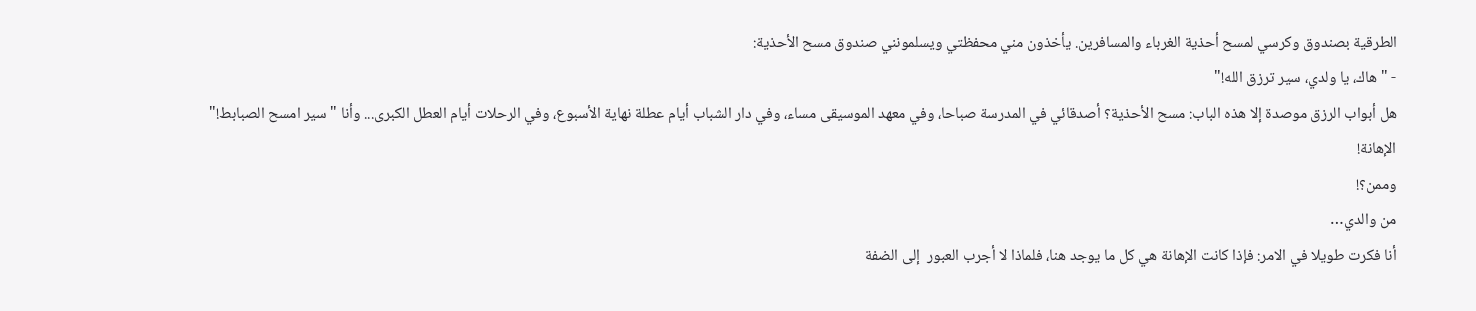الطرقية بصندوق وكرسي لمسح أحذية الغرباء والمسافرين. يأخذون مني محفظتي ويسلمونني صندوق مسح الأحذية:
- " هاك، يا ولدي، سير ترزق الله!"
هل أبواب الرزق موصدة إلا هذه الباب: مسح الأحذية؟ أصدقائي في المدرسة صباحا، وفي معهد الموسيقى مساء، وفي دار الشباب أيام عطلة نهاية الأسبوع، وفي الرحلات أيام العطل الكبرى... وأنا " سير امسح الصبابط!"
الإهانة!
وممن؟!
من والدي…
أنا فكرت طويلا في الامر: فإذا كانت الإهانة هي كل ما يوجد هنا، فلماذا لا أجرب العبور  إلى الضفة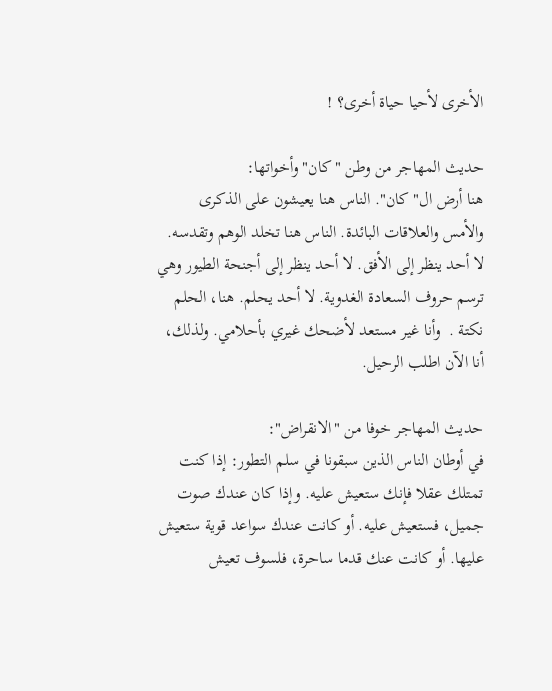الأخرى لأحيا حياة أخرى؟ !

حديث المهاجر من وطن "كان" وأخواتها:
هنا أرض ال" كان". الناس هنا يعيشون على الذكرى والأمس والعلاقات البائدة. الناس هنا تخلد الوهم وتقدسه. لا أحد ينظر إلى الأفق. لا أحد ينظر إلى أجنحة الطيور وهي ترسم حروف السعادة الغدوية. لا أحد يحلم. هنا، الحلم نكتة .  وأنا غير مستعد لأضحك غيري بأحلامي. ولذلك، أنا الآن اطلب الرحيل.

حديث المهاجر خوفا من "الانقراض":
في أوطان الناس الذين سبقونا في سلم التطور: إذا كنت تمتلك عقلا فإنك ستعيش عليه. وإذا كان عندك صوت جميل، فستعيش عليه. أو كانت عندك سواعد قوية ستعيش عليها. أو كانت عنك قدما ساحرة، فلسوف تعيش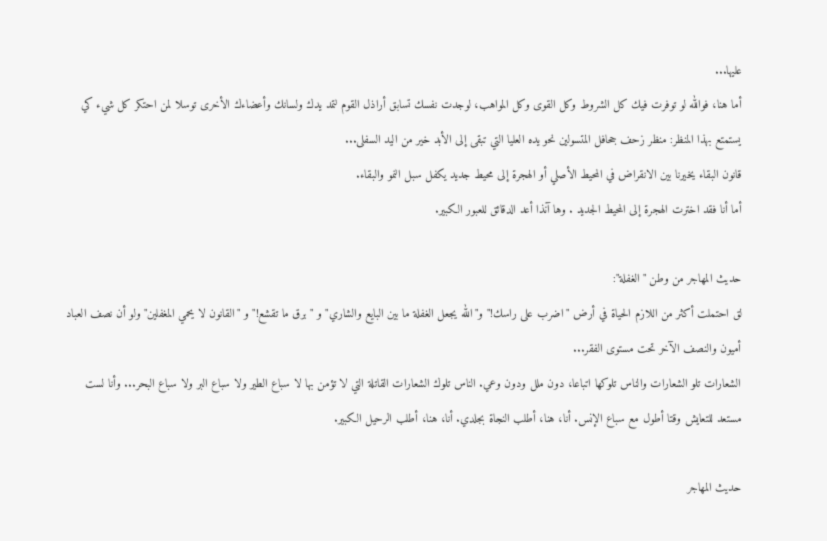عليها...
أما هنا، فوالله لو توفرت فيك كل الشروط وكل القوى وكل المواهب، لوجدت نفسك تسابق أراذل القوم لتمد يدك ولسانك وأعضاءك الأخرى توسلا لمن احتكر كل شيء كي يستمتع بهذا المنظر: منظر زحف جحافل المتسولين نحو يده العليا التي تبقى إلى الأبد خير من اليد السفلى...
قانون البقاء يخيرنا بين الانقراض في المحيط الأصلي أو الهجرة إلى محيط جديد يكفل سبل النمو والبقاء.
أما أنا فقد اخترت الهجرة إلى المحيط الجديد . وها آنذا أعد الدقائق للعبور الكبير.

حديث المهاجر من وطن "الغفلة":
لق احتملت أكثر من اللازم الحياة في أرض "اضرب على راسك!" و"الله يجعل الغفلة ما بين البايع والشاري" و "برق ما تقشع!" و "القانون لا يحمي المغفلين" ولو أن نصف العباد أميون والنصف الآخر تحت مستوى الفقر...
الشعارات تلو الشعارات والناس تلوكها اتباعا، دون ملل ودون وعي. الناس تلوك الشعارات القاتلة التي لا تؤمن بها لا سباع الطير ولا سباع البر ولا سباع البحر... وأنا لست مستعد للتعايش وقتا أطول مع سباع الإنس. أنا، هنا، أطلب النجاة بجلدي. أنا، هنا، أطلب الرحيل الكبير.

حديث المهاجر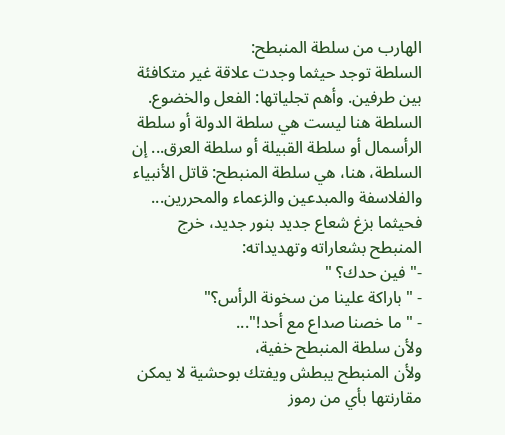الهارب من سلطة المنبطح:
السلطة توجد حيثما وجدت علاقة غير متكافئة بين طرفين. وأهم تجلياتها: الفعل والخضوع. السلطة هنا ليست هي سلطة الدولة أو سلطة الرأسمال أو سلطة القبيلة أو سلطة العرق... إن السلطة، هنا، هي سلطة المنبطح: قاتل الأنبياء والفلاسفة والمبدعين والزعماء والمحررين...
فحيثما بزغ شعاع جديد بنور جديد، خرج المنبطح بشعاراته وتهديداته:
-" فين حدك؟ "
- " باراكة علينا من سخونة الرأس؟"
- " ما خصنا صداع مع أحد!"...
ولأن سلطة المنبطح خفية،
ولأن المنبطح يبطش ويفتك بوحشية لا يمكن مقارنتها بأي من رموز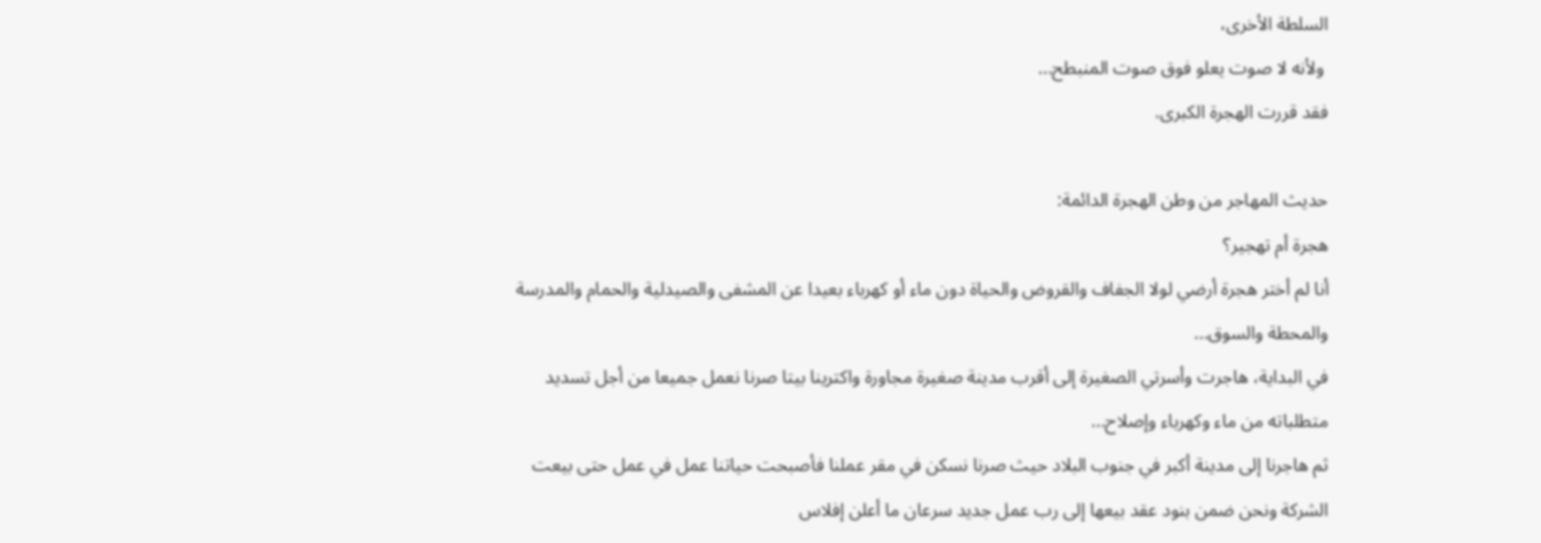السلطة الأخرى،
 ولأنه لا صوت يعلو فوق صوت المنبطح...
فقد قررت الهجرة الكبرى.

حديث المهاجر من وطن الهجرة الدائمة:
هجرة أم تهجير؟
أنا لم أختر هجرة أرضي لولا الجفاف والقروض والحياة دون ماء أو كهرباء بعيدا عن المشفى والصيدلية والحمام والمدرسة والمحطة والسوق...
في البداية، هاجرت وأسرتي الصغيرة إلى أقرب مدينة صغيرة مجاورة واكترينا بيتا صرنا نعمل جميعا من أجل تسديد متطلباته من ماء وكهرباء وإصلاح...
ثم هاجرنا إلى مدينة أكبر في جنوب البلاد حيث صرنا نسكن في مقر عملنا فأصبحت حياتنا عمل في عمل حتى بيعت الشركة ونحن ضمن بنود عقد بيعها إلى رب عمل جديد سرعان ما أعلن إفلاس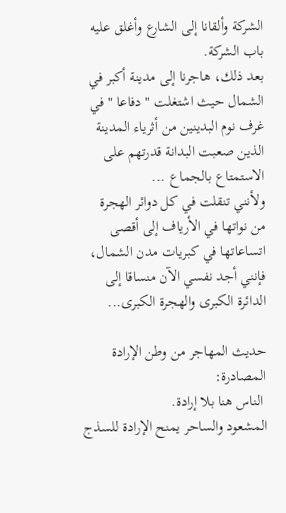الشركة وألقانا إلى الشارع وأغلق عليه باب الشركة.
بعد ذلك، هاجرنا إلى مدينة أكبر في الشمال حيث اشتغلت " دفاعا " في غرف نوم البدينين من أثرياء المدينة الذين صعبت البدانة قدرتهم على الاستمتاع بالجماع ...
ولأنني تنقلت في كل دوائر الهجرة من نواتها في الأرياف إلى أقصى اتساعاتها في كبريات مدن الشمال، فإنني أجد نفسي الآن منساقا إلى الدائرة الكبرى والهجرة الكبرى...

حديث المهاجر من وطن الإرادة المصادرة:
 الناس هنا بلا إرادة.
المشعود والساحر يمنح الإرادة للسذج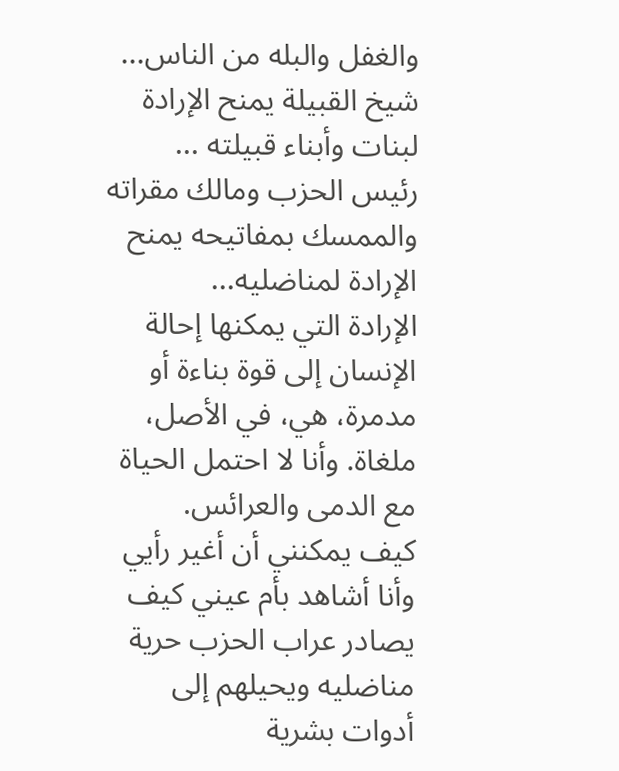والغفل والبله من الناس...
شيخ القبيلة يمنح الإرادة لبنات وأبناء قبيلته ...
رئيس الحزب ومالك مقراته والممسك بمفاتيحه يمنح الإرادة لمناضليه...
الإرادة التي يمكنها إحالة الإنسان إلى قوة بناءة أو مدمرة، هي، في الأصل، ملغاة. وأنا لا احتمل الحياة مع الدمى والعرائس.
كيف يمكنني أن أغير رأيي وأنا أشاهد بأم عيني كيف يصادر عراب الحزب حرية مناضليه ويحيلهم إلى أدوات بشرية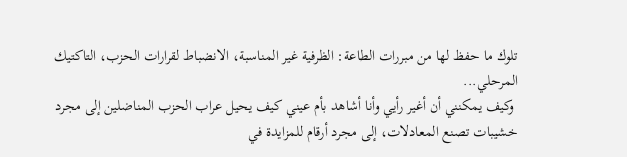تلوك ما حفظ لها من مبررات الطاعة: الظرفية غير المناسبة، الانضباط لقرارات الحزب، التاكتيك المرحلي...
 وكيف يمكنني أن أغير رأيي وأنا أشاهد بأم عيني كيف يحيل عراب الحزب المناضلين إلى مجرد خشيبات تصنع المعادلات، إلى مجرد أرقام للمزايدة في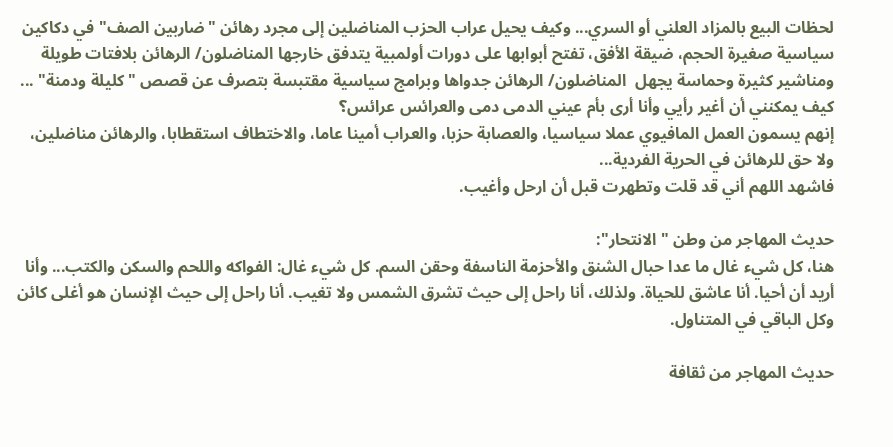لحظات البيع بالمزاد العلني أو السري... وكيف يحيل عراب الحزب المناضلين إلى مجرد رهائن "ضاربين الصف" في دكاكين سياسية صغيرة الحجم، ضيقة الأفق، تفتح أبوابها على دورات أولمبية يتدفق خارجها المناضلون/ الرهائن بلافتات طويلة ومناشير كثيرة وحماسة يجهل  المناضلون/ الرهائن جدواها وبرامج سياسية مقتبسة بتصرف عن قصص "كليلة ودمنة" ...
كيف يمكنني أن أغير رأيي وأنا أرى بأم عيني الدمى دمى والعرائس عرائس؟
إنهم يسمون العمل المافيوي عملا سياسيا، والعصابة حزبا، والعراب أمينا عاما، والاختطاف استقطابا، والرهائن مناضلين، ولا حق للرهائن في الحرية الفردية...
فاشهد اللهم أني قد قلت وتطهرت قبل أن ارحل وأغيب.

حديث المهاجر من وطن " الانتحار":
هنا، كل شيء غال ما عدا حبال الشنق والأحزمة الناسفة وحقن السم. كل شيء غال: الفواكه واللحم والسكن والكتب... وأنا أريد أن أحيا. أنا عاشق للحياة. ولذلك، أنا راحل إلى حيث تشرق الشمس ولا تغيب. أنا راحل إلى حيث الإنسان هو أغلى كائن وكل الباقي في المتناول.

حديث المهاجر من ثقافة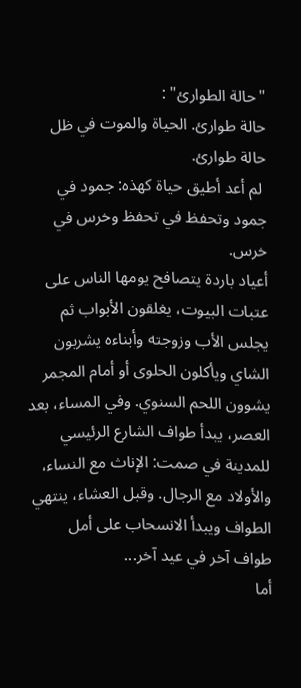"حالة الطوارئ" :
حالة طوارئ. الحياة والموت في ظل حالة طوارئ.
 لم أعد أطيق حياة كهذه: جمود في جمود وتحفظ في تحفظ وخرس في خرس.
أعياد باردة يتصافح يومها الناس على عتبات البيوت، يغلقون الأبواب ثم يجلس الأب وزوجته وأبناءه يشربون الشاي ويأكلون الحلوى أو أمام المجمر يشوون اللحم السنوي. وفي المساء، بعد العصر، يبدأ طواف الشارع الرئيسي للمدينة في صمت: الإناث مع النساء، والأولاد مع الرجال. وقبل العشاء، ينتهي الطواف ويبدأ الانسحاب على أمل طواف آخر في عيد آخر...
أما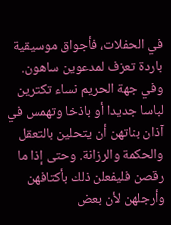في الحفلات، فأجواق موسيقية باردة تعزف لمدعوين ساهون. وفي جهة الحريم نساء تكترين لباسا جديدا أو باذخا وتهمس في آذان بناتهن أن يتحلين بالتعقل والحكمة والرزانة. وحتى إذا ما رقصن فليفعلن ذلك بأكتافهن وأرجلهن لأن بعض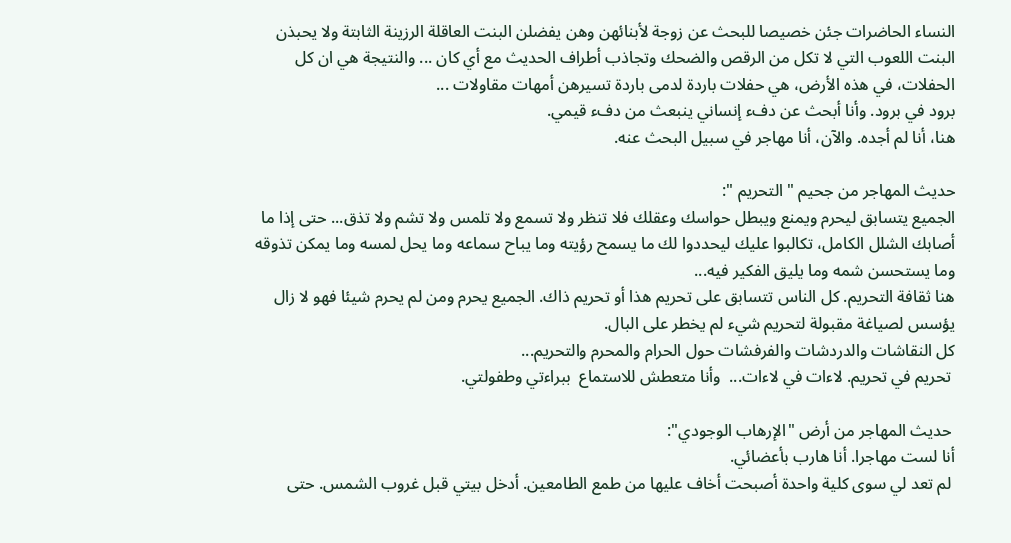النساء الحاضرات جئن خصيصا للبحث عن زوجة لأبنائهن وهن يفضلن البنت العاقلة الرزينة الثابتة ولا يحبذن البنت اللعوب التي لا تكل من الرقص والضحك وتجاذب أطراف الحديث مع أي كان ... والنتيجة هي ان كل الحفلات، في هذه الأرض، هي حفلات باردة لدمى باردة تسيرهن أمهات مقاولات ...
برود في برود. وأنا أبحث عن دفء إنساني ينبعث من دفء قيمي.
هنا، أنا لم أجده. والآن، أنا مهاجر في سبيل البحث عنه.

حديث المهاجر من جحيم " التحريم ":
الجميع يتسابق ليحرم ويمنع ويبطل حواسك وعقلك فلا تنظر ولا تسمع ولا تلمس ولا تشم ولا تذق... حتى إذا ما أصابك الشلل الكامل، تكالبوا عليك ليحددوا لك ما يسمح رؤيته وما يباح سماعه وما يحل لمسه وما يمكن تذوقه وما يستحسن شمه وما يليق الفكير فيه...
هنا ثقافة التحريم. كل الناس تتسابق على تحريم هذا أو تحريم ذاك. الجميع يحرم ومن لم يحرم شيئا فهو لا زال يؤسس لصياغة مقبولة لتحريم شيء لم يخطر على البال.
كل النقاشات والدردشات والفرفشات حول الحرام والمحرم والتحريم...
 تحريم في تحريم. لاءات في لاءات...  وأنا متعطش للاستماع  ببراءتي وطفولتي.

 حديث المهاجر من أرض "الإرهاب الوجودي":
أنا لست مهاجرا. أنا هارب بأعضائي.
 لم تعد لي سوى كلية واحدة أصبحت أخاف عليها من طمع الطامعين. أدخل بيتي قبل غروب الشمس. حتى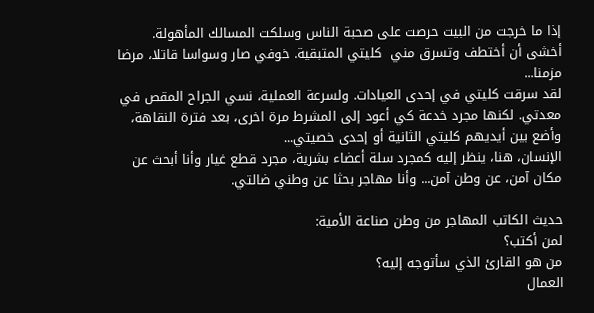إذا ما خرجت من البيت حرصت على صحبة الناس وسلكت المسالك المأهولة. أخشى أن أختطف وتسرق مني  كليتي المتبقية. خوفي صار وسواسا قاتلا، مرضا مزمنا...
لقد سرقت كليتي في إحدى العيادات. ولسرعة العملية، نسي الجراح المقص في معدتي. لكنها مجرد خدعة كي أعود إلى المشرط مرة اخرى، بعد فترة النقاهة، وأضع بين أيديهم كليتي الثانية أو إحدى خصيتي...
الإنسان، هنا، ينظر إليه كمجرد سلة أعضاء بشرية، مجرد قطع غيار وأنا أبحث عن مكان آمن، عن وطن آمن... وأنا مهاجر بحثا عن وطني ضالتي.

حديث الكاتب المهاجر من وطن صناعة الأمية:
لمن أكتب؟
من هو القارئ الذي سأتوجه إليه؟
العمال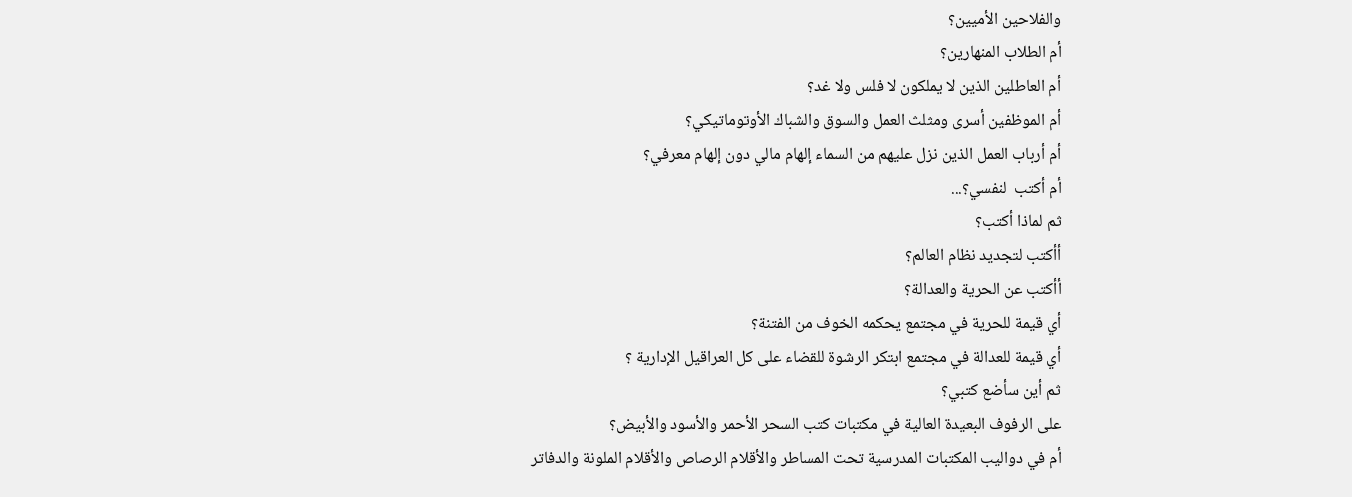والفلاحين الأميين؟
أم الطلاب المنهارين؟
أم العاطلين الذين لا يملكون لا فلس ولا غد؟
أم الموظفين أسرى ومثلث العمل والسوق والشباك الأوتوماتيكي؟
أم أرباب العمل الذين نزل عليهم من السماء إلهام مالي دون إلهام معرفي؟
أم أكتب  لنفسي؟...
ثم لماذا أكتب؟
أأكتب لتجديد نظام العالم؟
أأكتب عن الحرية والعدالة؟
أي قيمة للحرية في مجتمع يحكمه الخوف من الفتنة؟
أي قيمة للعدالة في مجتمع ابتكر الرشوة للقضاء على كل العراقيل الإدارية ؟
ثم أين سأضع كتبي؟
على الرفوف البعيدة العالية في مكتبات كتب السحر الأحمر والأسود والأبيض؟
أم في دواليب المكتبات المدرسية تحت المساطر والأقلام الرصاص والأقلام الملونة والدفاتر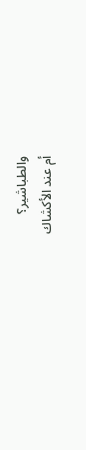والطباشير؟
أم عند الأكشاك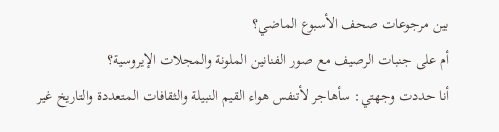بين مرجوعات صحف الأسبوع الماضي؟
أم على جنبات الرصيف مع صور الفنانين الملونة والمجلات الإيروسية؟
أنا حددت وجهتي: سأهاجر لأتنفس هواء القيم النبيلة والثقافات المتعددة والتاريخ غير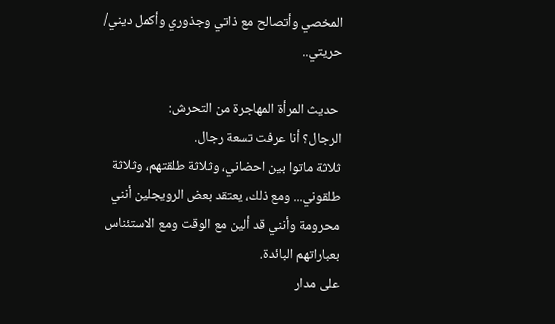المخصي وأتصالح مع ذاتي وجذوري وأكمل ديني/ حريتي..

 حديث المرأة المهاجرة من التحرش:
الرجال؟ أنا عرفت تسعة رجال.
ثلاثة ماتوا بين احضاني، وثلاثة طلقتهم، وثلاثة طلقوني... ومع ذلك، يعتقد بعض الرويجلين أنني محرومة وأنني قد ألين مع الوقت ومع الاستئناس بعباراتهم البائدة.
على مدار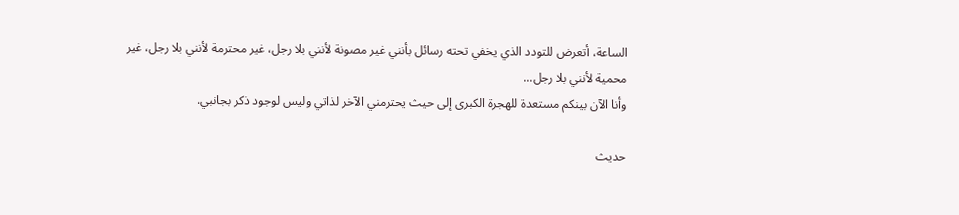الساعة، أتعرض للتودد الذي يخفي تحته رسائل بأنني غير مصونة لأنني بلا رجل، غير محترمة لأنني بلا رجل، غير محمية لأنني بلا رجل...
وأنا الآن بينكم مستعدة للهجرة الكبرى إلى حيث يحترمني الآخر لذاتي وليس لوجود ذكر بجانبي.

حديث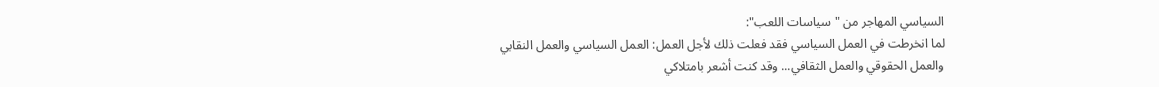السياسي المهاجر من "سياسات اللعب":
لما انخرطت في العمل السياسي فقد فعلت ذلك لأجل العمل: العمل السياسي والعمل النقابي والعمل الحقوقي والعمل الثقافي... وقد كنت أشعر بامتلاكي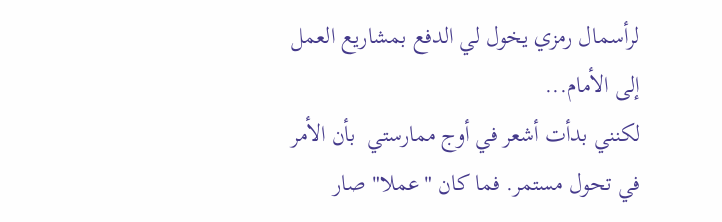لرأسمال رمزي يخول لي الدفع بمشاريع العمل إلى الأمام...
لكنني بدأت أشعر في أوج ممارستي  بأن الأمر في تحول مستمر. فما كان "عملا" صار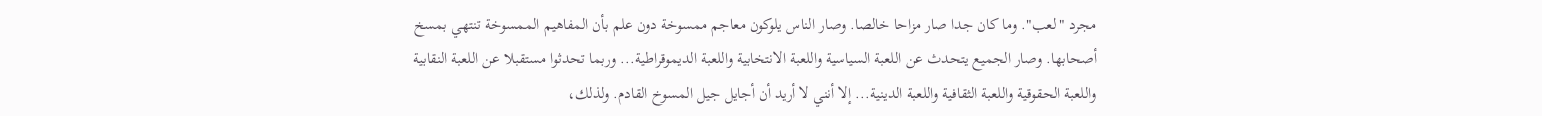مجرد "لعب". وما كان جدا صار مزاحا خالصا. وصار الناس يلوكون معاجم ممسوخة دون علم بأن المفاهيم الممسوخة تنتهي بمسخ أصحابها. وصار الجميع يتحدث عن اللعبة السياسية واللعبة الانتخابية واللعبة الديموقراطية... وربما تحدثوا مستقبلا عن اللعبة النقابية واللعبة الحقوقية واللعبة الثقافية واللعبة الدينية... إلا أنني لا أريد أن أجايل جيل المسوخ القادم. ولذلك،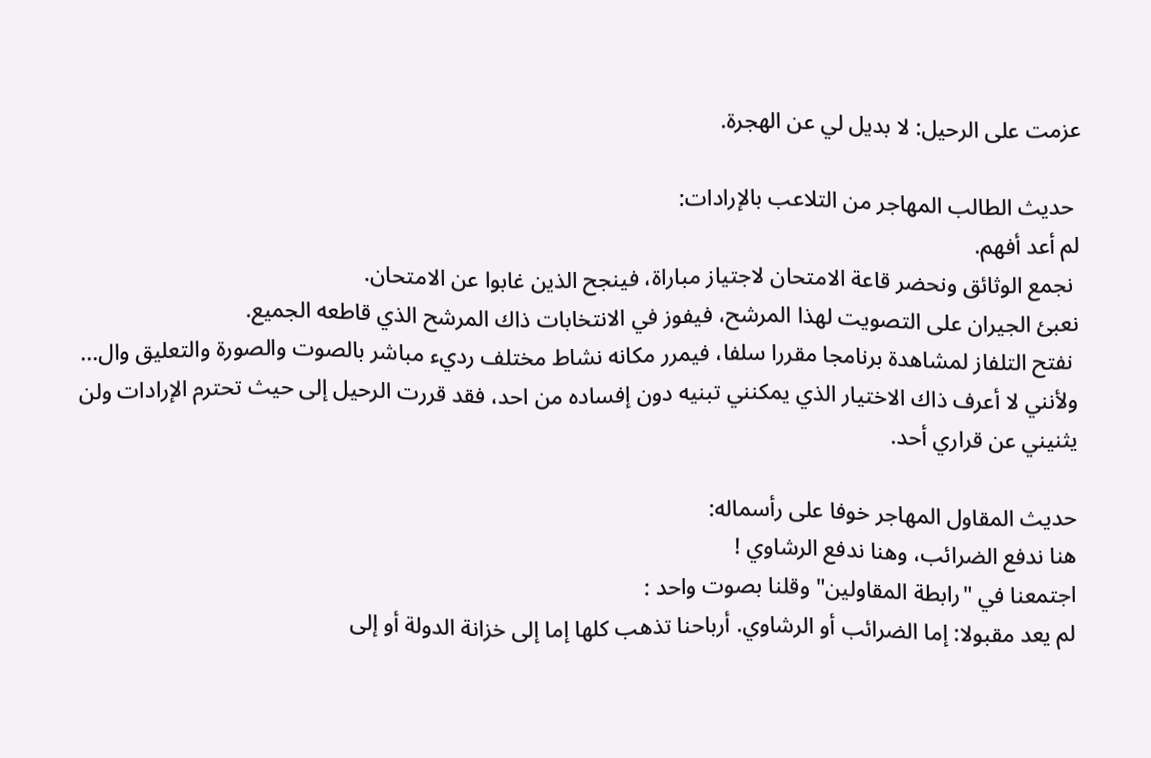عزمت على الرحيل: لا بديل لي عن الهجرة.

 حديث الطالب المهاجر من التلاعب بالإرادات:
لم أعد أفهم.
 نجمع الوثائق ونحضر قاعة الامتحان لاجتياز مباراة، فينجح الذين غابوا عن الامتحان.
نعبئ الجيران على التصويت لهذا المرشح، فيفوز في الانتخابات ذاك المرشح الذي قاطعه الجميع.
 نفتح التلفاز لمشاهدة برنامجا مقررا سلفا، فيمرر مكانه نشاط مختلف رديء مباشر بالصوت والصورة والتعليق وال...
ولأنني لا أعرف ذاك الاختيار الذي يمكنني تبنيه دون إفساده من احد، فقد قررت الرحيل إلى حيث تحترم الإرادات ولن يثنيني عن قراري أحد.

حديث المقاول المهاجر خوفا على رأسماله:
هنا ندفع الضرائب، وهنا ندفع الرشاوي !
اجتمعنا في "رابطة المقاولين" وقلنا بصوت واحد :
لم يعد مقبولا: إما الضرائب أو الرشاوي. أرباحنا تذهب كلها إما إلى خزانة الدولة أو إلى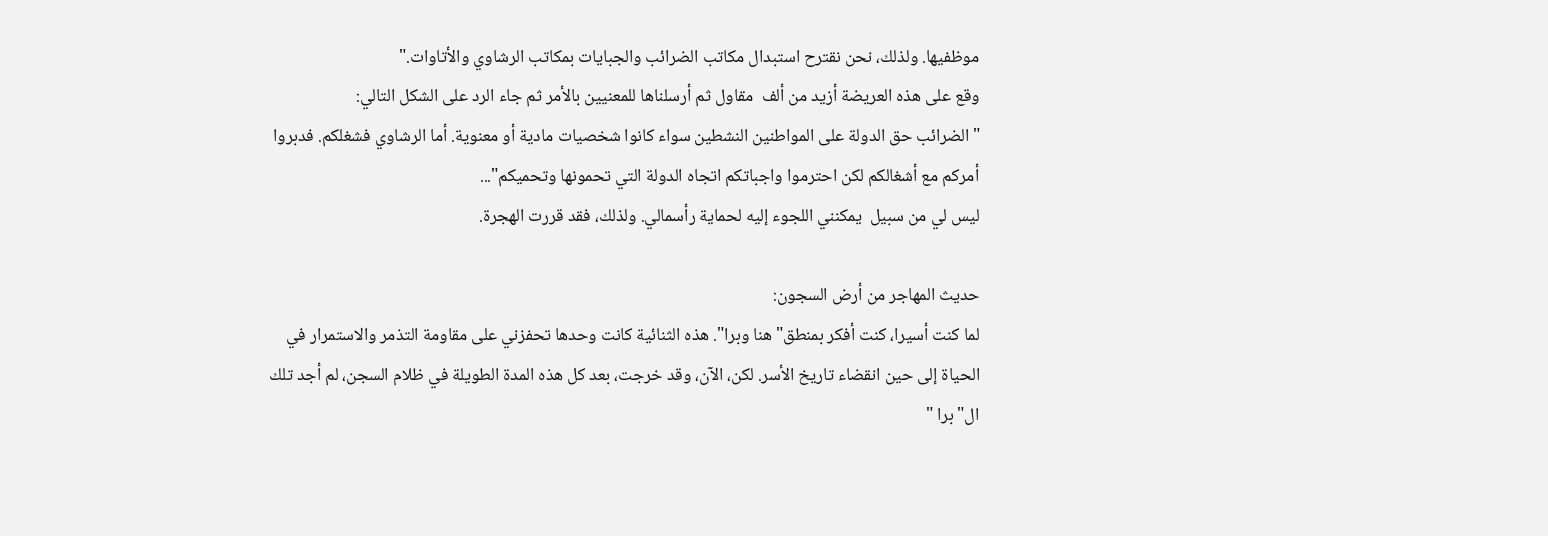موظفيها. ولذلك، نحن نقترح استبدال مكاتب الضرائب والجبايات بمكاتب الرشاوي والأتاوات."
وقع على هذه العريضة أزيد من ألف  مقاول ثم أرسلناها للمعنيين بالأمر ثم جاء الرد على الشكل التالي:
"الضرائب حق الدولة على المواطنين النشطين سواء كانوا شخصيات مادية أو معنوية. أما الرشاوي فشغلكم. فدبروا أمركم مع أشغالكم لكن احترموا واجباتكم اتجاه الدولة التي تحمونها وتحميكم"...
ليس لي من سبيل  يمكنني اللجوء إليه لحماية رأسمالي. ولذلك، فقد قررت الهجرة.

حديث المهاجر من أرض السجون:
لما كنت أسيرا، كنت أفكر بمنطق" هنا وبرا". هذه الثنائية كانت وحدها تحفزني على مقاومة التذمر والاستمرار في الحياة إلى حين انقضاء تاريخ الأسر. لكن، الآن، وقد خرجت، بعد كل هذه المدة الطويلة في ظلام السجن، لم أجد تلك ال" برا "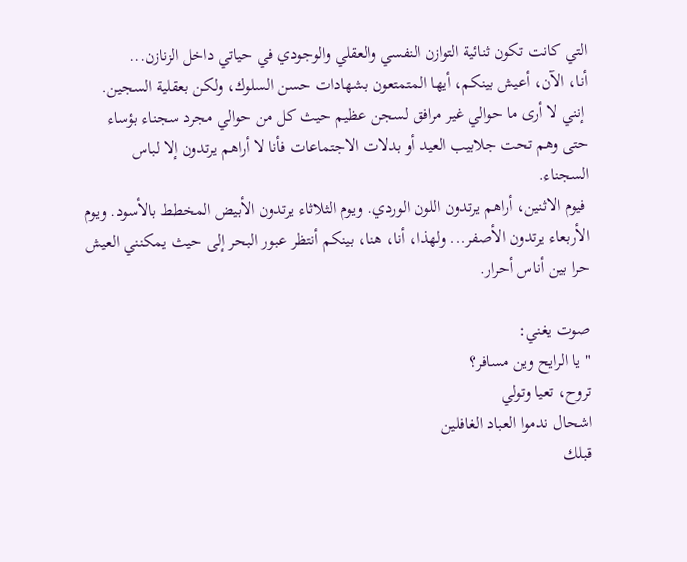التي كانت تكون ثنائية التوازن النفسي والعقلي والوجودي في حياتي داخل الزنازن...
أنا، الآن، أعيش بينكم، أيها المتمتعون بشهادات حسن السلوك، ولكن بعقلية السجين.
 إنني لا أرى ما حوالي غير مرافق لسجن عظيم حيث كل من حوالي مجرد سجناء بؤساء حتى وهم تحت جلابيب العيد أو بدلات الاجتماعات فأنا لا أراهم يرتدون إلا لباس السجناء.
 فيوم الاثنين، أراهم يرتدون اللون الوردي. ويوم الثلاثاء يرتدون الأبيض المخطط بالأسود. ويوم الأربعاء يرتدون الأصفر... ولهذا، أنا، هنا، بينكم أنتظر عبور البحر إلى حيث يمكنني العيش حرا بين أناس أحرار.

صوت يغني:
" يا الرايح وين مسافر؟
تروح، تعيا وتولي
اشحال ندموا العباد الغافلين
قبلك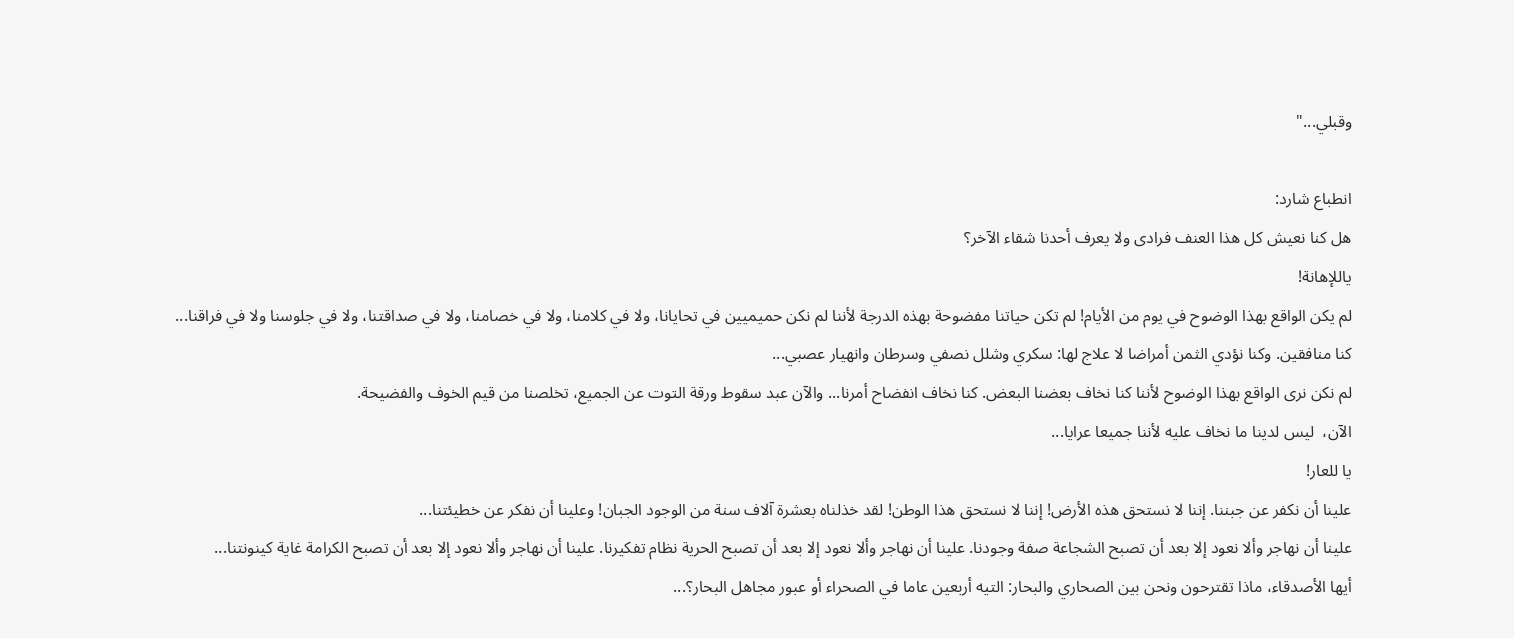وقبلي..."

انطباع شارد:
هل كنا نعيش كل هذا العنف فرادى ولا يعرف أحدنا شقاء الآخر؟
ياللإهانة!
لم يكن الواقع بهذا الوضوح في يوم من الأيام! لم تكن حياتنا مفضوحة بهذه الدرجة لأننا لم نكن حميميين في تحايانا، ولا في كلامنا، ولا في خصامنا، ولا في صداقتنا، ولا في جلوسنا ولا في فراقنا...
كنا منافقين. وكنا نؤدي الثمن أمراضا لا علاج لها: سكري وشلل نصفي وسرطان وانهيار عصبي...
لم نكن نرى الواقع بهذا الوضوح لأننا كنا نخاف بعضنا البعض. كنا نخاف انفضاح أمرنا... والآن عبد سقوط ورقة التوت عن الجميع، تخلصنا من قيم الخوف والفضيحة.
الآن،  ليس لدينا ما نخاف عليه لأننا جميعا عرايا...
يا للعار!
علينا أن نكفر عن جبننا. إننا لا نستحق هذه الأرض! إننا لا نستحق هذا الوطن! لقد خذلناه بعشرة آلاف سنة من الوجود الجبان! وعلينا أن نفكر عن خطيئتنا...
علينا أن نهاجر وألا نعود إلا بعد أن تصبح الشجاعة صفة وجودنا. علينا أن نهاجر وألا نعود إلا بعد أن تصبح الحرية نظام تفكيرنا. علينا أن نهاجر وألا نعود إلا بعد أن تصبح الكرامة غاية كينونتنا...
أيها الأصدقاء، ماذا تقترحون ونحن بين الصحاري والبحار: التيه أربعين عاما في الصحراء أو عبور مجاهل البحار؟...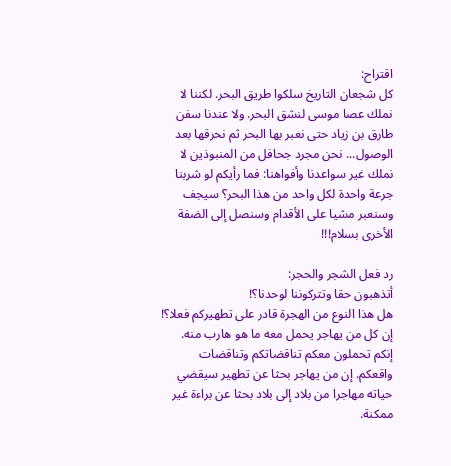اقتراح:
كل شجعان التاريخ سلكوا طريق البحر. لكننا لا نملك عصا موسى لنشق البحر. ولا عندنا سفن طارق بن زياد حتى نعبر بها البحر ثم نحرقها بعد الوصول... نحن مجرد جحافل من المنبوذين لا نملك غير سواعدنا وأفواهنا: فما رأيكم لو شربنا جرعة واحدة لكل واحد من هذا البحر؟ سيجف وسنعبر مشيا على الأقدام وسنصل إلى الضفة الأخرى بسلام!!!

رد فعل الشجر والحجر:
أتذهبون حقا وتتركوننا لوحدنا؟!
هل هذا النوع من الهجرة قادر على تطهيركم فعلا؟!
إن كل من يهاجر يحمل معه ما هو هارب منه. إنكم تحملون معكم تناقضاتكم وتناقضات واقعكم. إن من يهاجر بحثا عن تطهير سيقضي حياته مهاجرا من بلاد إلى بلاد بحثا عن براءة غير ممكنة.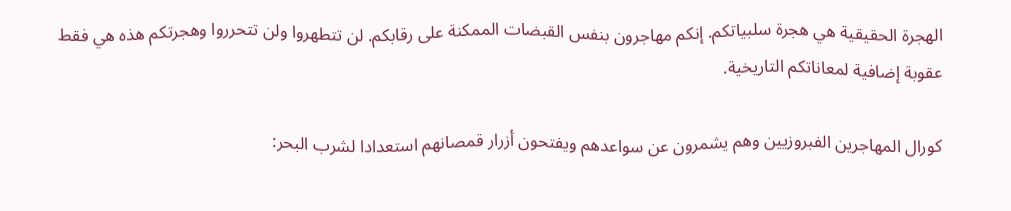الهجرة الحقيقية هي هجرة سلبياتكم. إنكم مهاجرون بنفس القبضات الممكنة على رقابكم. لن تتطهروا ولن تتحرروا وهجرتكم هذه هي فقط عقوبة إضافية لمعاناتكم التاريخية.

كورال المهاجرين الفبروزيين وهم يشمرون عن سواعدهم ويفتحون أزرار قمصانهم استعدادا لشرب البحر: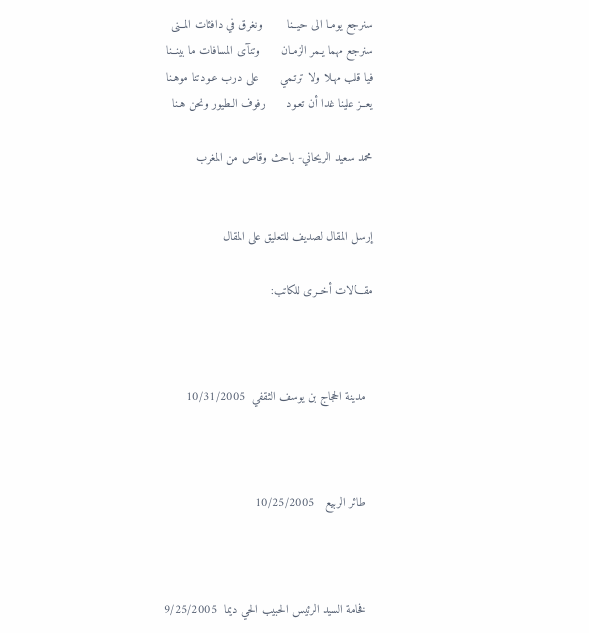سنرجع يومـا الى حيــنا       ونغرق في دافئات المــنى
سنرجع مهما يـمر الزمـان      وتنآى المسافات ما بينــنا
فيا قلب مهـلا ولا ترتـمي      على درب عـودتنا موهـنا
يعــز علينا غدا أن تعـود      رفوف الـطيور ونحن هـنا

محمد سعيد الريحاني- باحث وقاص من المغرب


إرسل المقال لصديف للتعليق على المقال

مقـــالات أخــرى للكاتب:



  مدينة الحجاج بن يوسف الثقفي  10/31/2005



  طائر الربيع   10/25/2005



  فخامة السيد الرئيس الحبيب الحي ديما  9/25/2005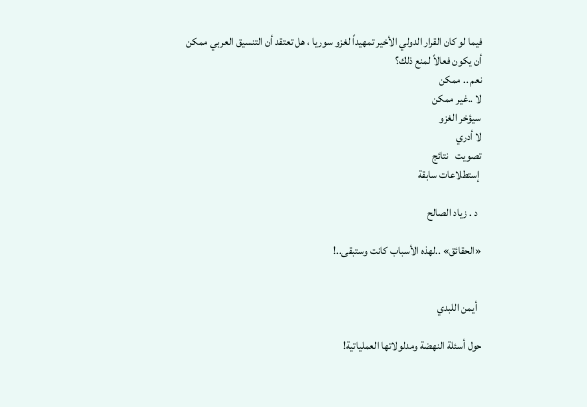فيما لو كان القرار الدولي الأخير تمهيداً لغزو سوريا ، هل تعتقد أن التنسيق العربي ممكن أن يكون فعالاً لمنع ذلك؟
نعم .. ممكن
لا ..غير ممكن
سيؤخر الغزو
لا أدري
تصويت   نتائج
 إستطلاعات سابقة

  د . زياد الصالح

«الحقائق» ..لهذه الأسباب كانت وستبقى..!


  أيمن اللبدي

حول أسئلة النهضة ومدلولاتها العملياتية!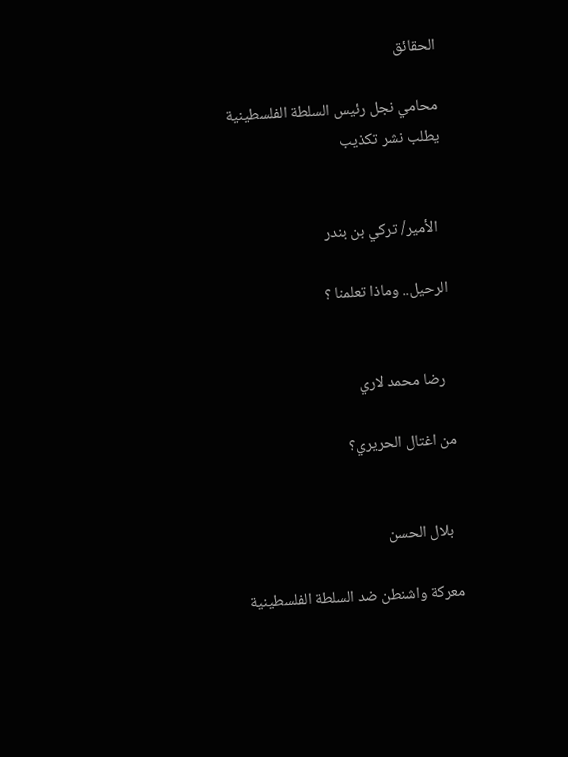الحقائق

محامي نجل رئيس السلطة الفلسطينية يطلب نشر تكذيب


  الأمير/ تركي بن بندر

الرحيل.. وماذا تعلمنا ؟


  رضا محمد لاري

من اغتال الحريري؟


  بلال الحسن

معركة واشنطن ضد السلطة الفلسطينية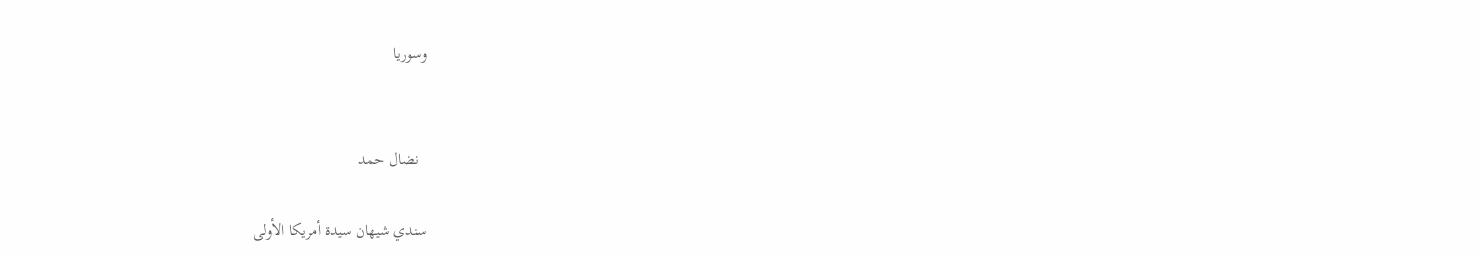وسوريا


  نضال حمد

سندي شيهان سيدة أمريكا الأولى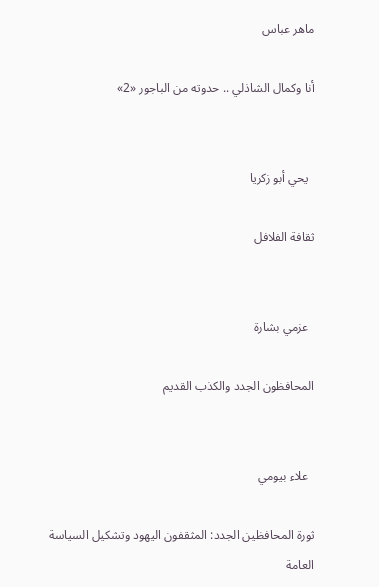ماهر عباس

أنا وكمال الشاذلي .. حدوته من الباجور «2»


  يحي أبو زكريا

ثقافة الفلافل


  عزمي بشارة

المحافظون الجدد والكذب القديم


  علاء بيومي

ثورة المحافظين الجدد: المثقفون اليهود وتشكيل السياسة العامة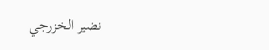نضير الخزرجي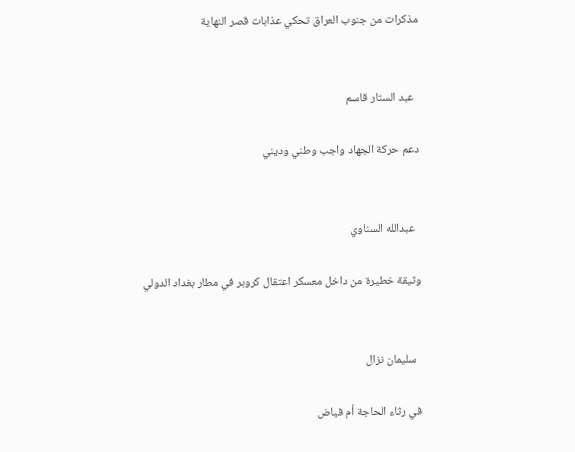مذكرات من جنوب العراق تحكي عذابات قصر النهاية


  عبد الستار قاسم

دعم حركة الجهاد واجب وطني وديني


  عبدالله السناوي

وثيقة خطيرة من داخل معسكر اعتقال كروبر في مطار بغداد الدولي


  سليمان نزال

في رثاء الحاجة أم فياض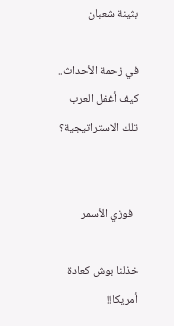بثينة شعبان

في زحمة الأحداث.. كيف أغفل العرب تلك الاستراتيجية؟


  فوزي الأسمر

خذلنا بوش كعادة أمريكا!!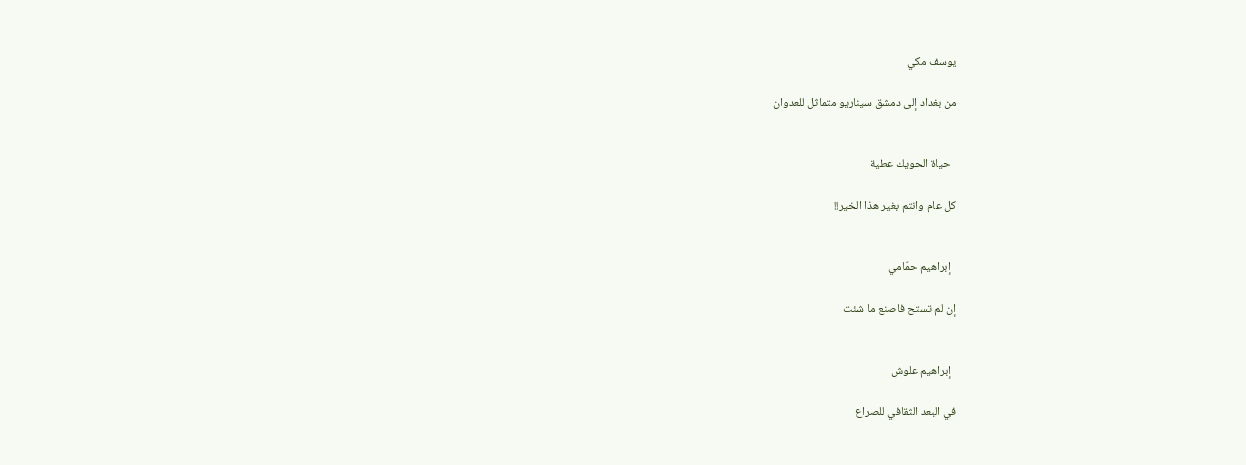يوسف مكي

من بغداد إلى دمشق سيناريو متماثل للعدوان


  حياة الحويك عطية

كل عام وانتم بغير هذا الخير!!


  إبراهيم حمّامي

إن لم تستح فاصنع ما شئت


  إبراهيم علوش

في البعد الثقافي للصراع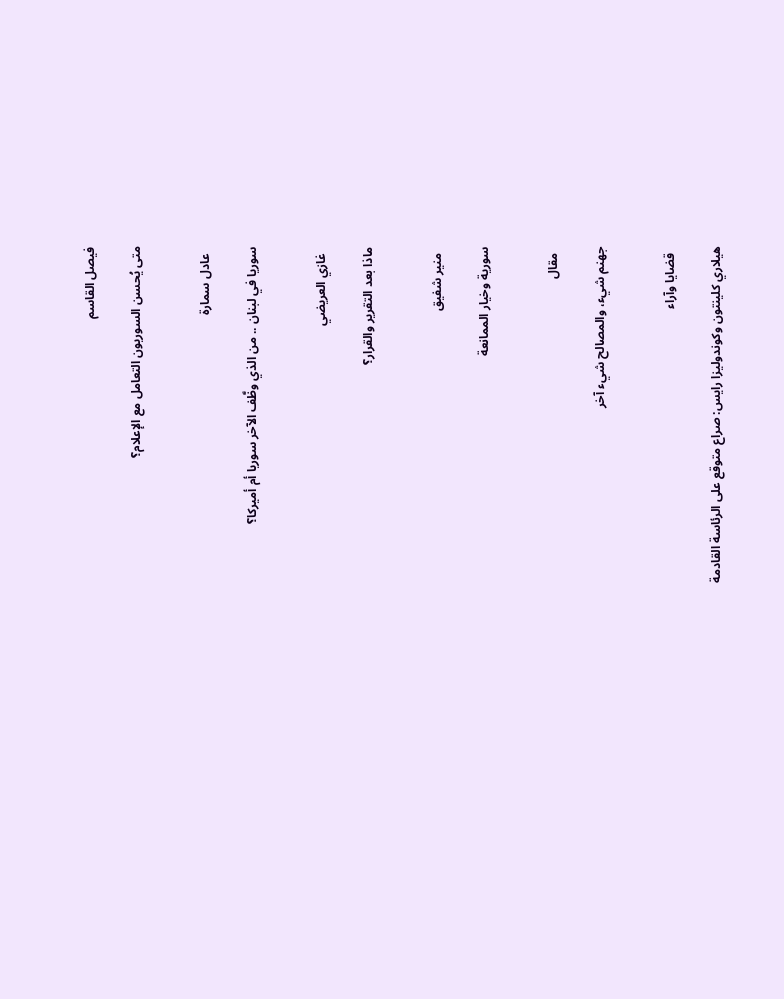فيصل القاسم

متى يُحسن السوريون التعامل مع الإعلام؟


  عادل سمارة

سوريا في لبنان .. من الذي وظَّف الآخر سوريا أم أميركا؟


  غازي العريضي

ماذا بعد التقرير والقرار؟


  منير شفيق

سورية وخيار الممانعة


  مقال

جهنم شيء، والمصالح شيء آخر


  قضايا وآراء

هيلاري كلينتون وكوندوليزا رايس: صراع متوقع على الرئاسة القادمة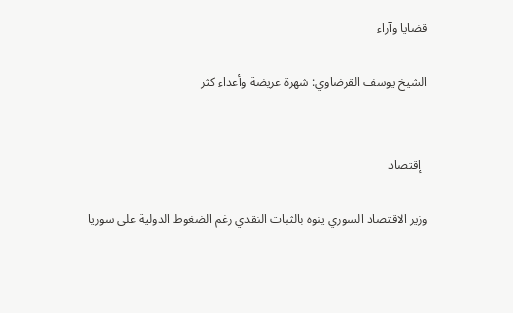قضايا وآراء

الشيخ يوسف القرضاوي: شهرة عريضة وأعداء كثر


  إقتصاد

وزير الاقتصاد السوري ينوه بالثبات النقدي رغم الضغوط الدولية على سوريا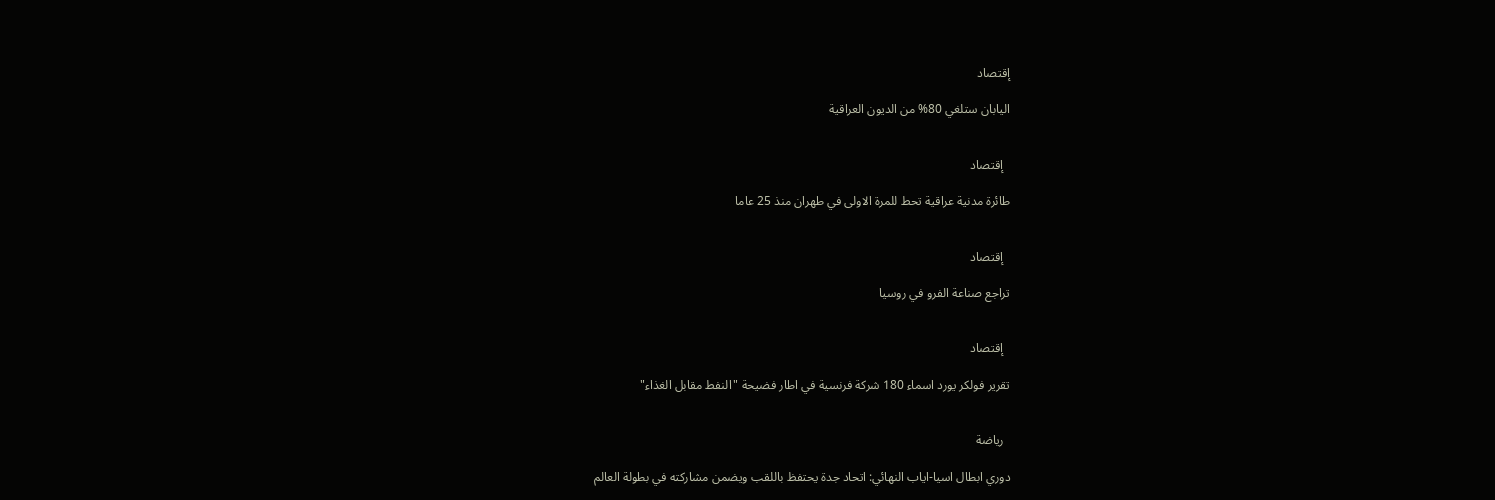إقتصاد

اليابان ستلغي 80% من الديون العراقية


  إقتصاد

طائرة مدنية عراقية تحط للمرة الاولى في طهران منذ 25 عاما


  إقتصاد

تراجع صناعة الفرو في روسيا


  إقتصاد

تقرير فولكر يورد اسماء 180 شركة فرنسية في اطار فضيحة "النفط مقابل الغذاء"


  رياضة

دوري ابطال اسيا-اياب النهائي: اتحاد جدة يحتفظ باللقب ويضمن مشاركته في بطولة العالم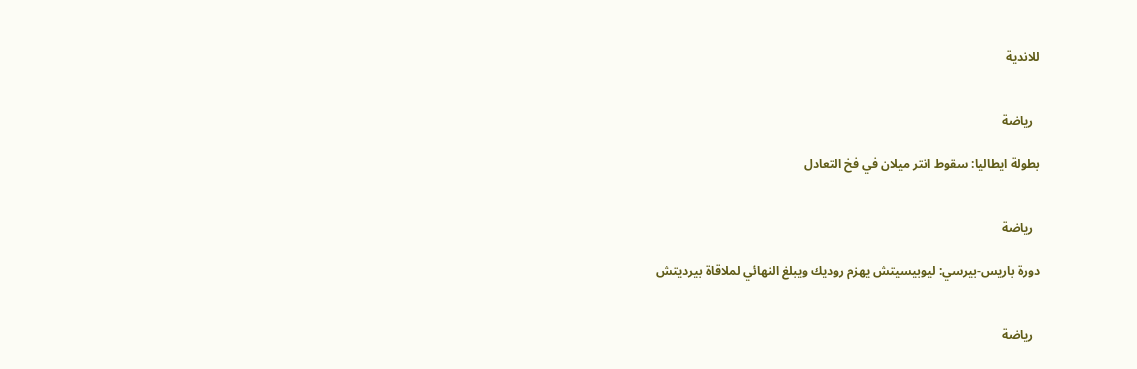للاندية


  رياضة

بطولة ايطاليا: سقوط انتر ميلان في فخ التعادل


  رياضة

دورة باريس-بيرسي: ليوبيسيتش يهزم روديك ويبلغ النهائي لملاقاة بيرديتش


  رياضة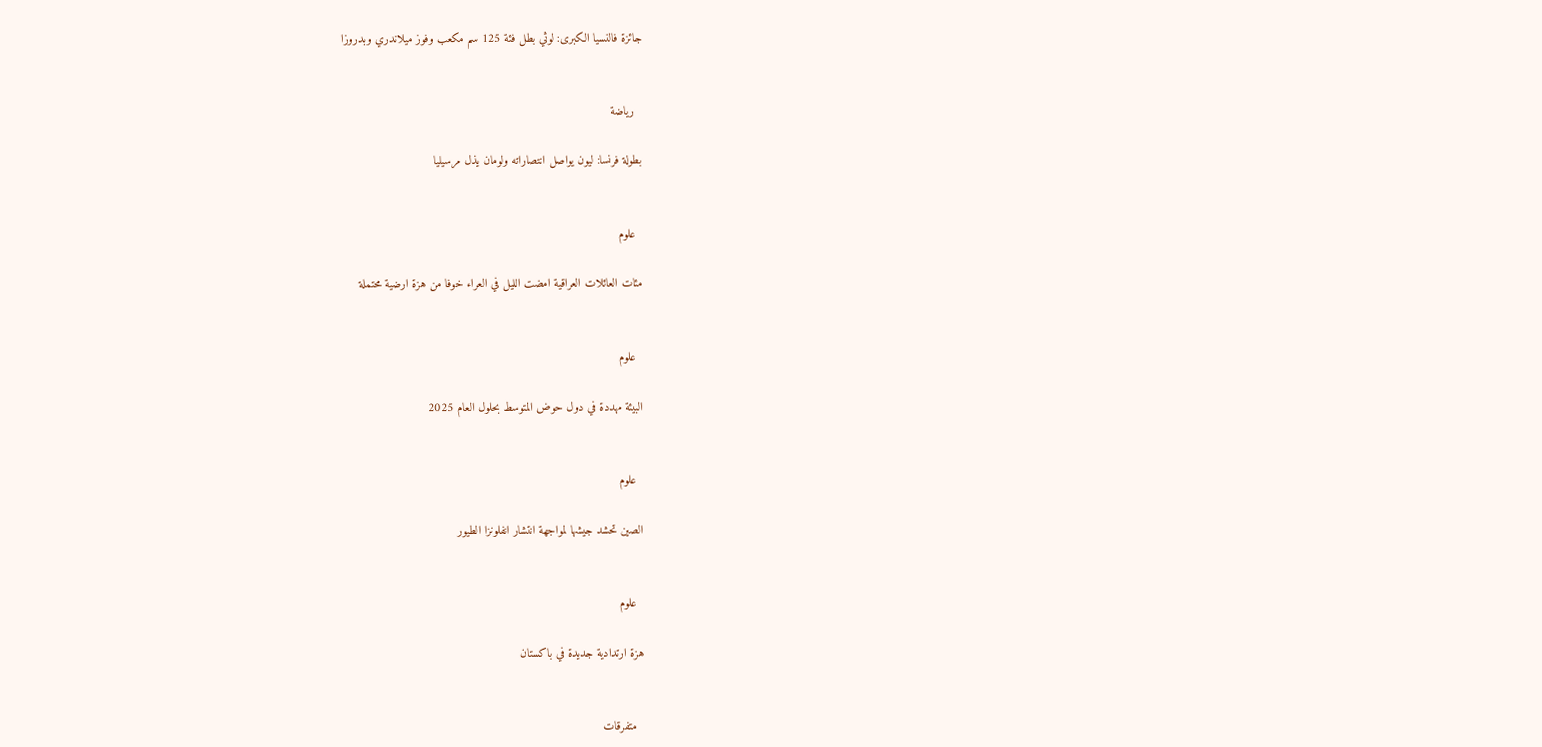جائزة فالنسيا الكبرى: لوثي بطل فئة 125 سم مكعب وفوز ميلاندري وبدروزا


  رياضة

بطولة فرنسا: ليون يواصل انتصاراته ولومان يذل مرسيليا


  علوم

مئات العائلات العراقية امضت الليل في العراء خوفا من هزة ارضية محتملة


  علوم

البيئة مهددة في دول حوض المتوسط بحلول العام 2025


  علوم

الصين تحشد جيشها لمواجهة انتشار انفلونزا الطيور


  علوم

هزة ارتدادية جديدة في باكستان


  متفرقات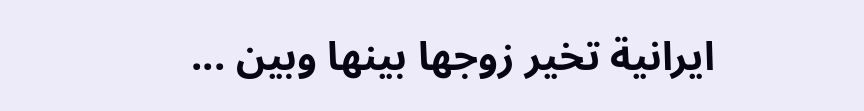ايرانية تخير زوجها بينها وبين ...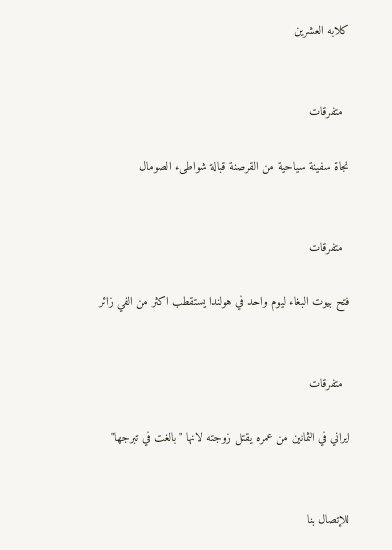كلابه العشرين


  متفرقات

نجاة سفينة سياحية من القرصنة قبالة شواطىء الصومال


  متفرقات

فتح بيوت البغاء ليوم واحد في هولندا يستقطب اكثر من الفي زائر


  متفرقات

ايراني في الثمانين من عمره يقتل زوجته لانها "بالغت في تبرجها"


للإتصال بنا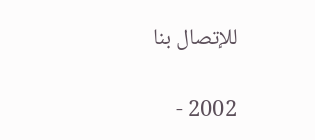للإتصال بنا


2002 -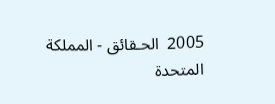2005  الحـقائق - المملكة المتحدة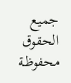جميع الحقوق محفوظـة